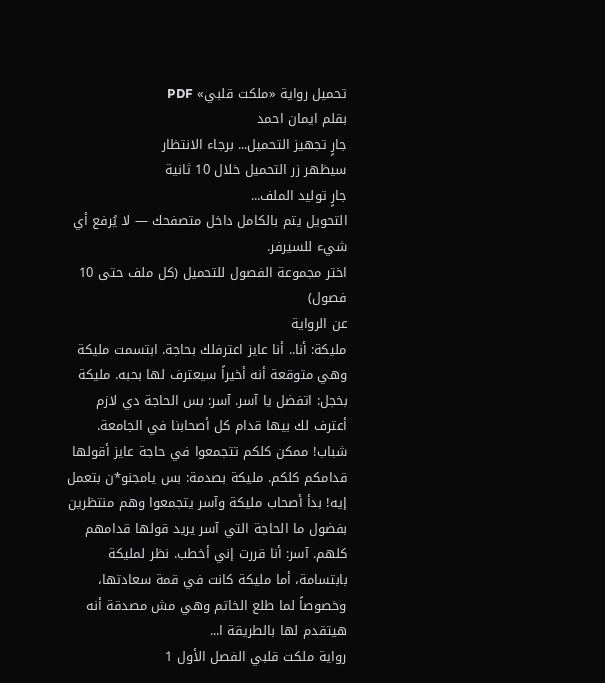تحميل رواية «ملكت قلبي» PDF
بقلم ايمان احمد
جارٍ تجهيز التحميل... برجاء الانتظار
سيظهر زر التحميل خلال 10 ثانية
جارٍ توليد الملف...
التحويل يتم بالكامل داخل متصفحك — لا يُرفع أي شيء للسيرفر.
اختر مجموعة الفصول للتحميل (كل ملف حتى 10 فصول)
عن الرواية
مليكة: أنا.. أنا عايز اعترفلك بحاجة. ابتسمت مليكة وهي متوقعة أنه أخيراً سيعترف لها بحبه. مليكة بخجل: اتفضل يا آسر. آسر: بس الحاجة دي لازم أعترف لك بيها قدام كل أصحابنا في الجامعة. شباب! ممكن كلكم تتجمعوا في حاجة عايز أقولها قدامكم كلكم. مليكة بصدمة: بس يامجنو*ن بتعمل إيه! بدأ أصحاب مليكة وآسر يتجمعوا وهم منتظرين بفضول ما الحاجة التي آسر يريد قولها قدامهم كلهم. آسر: أنا قررت إني أخطب. نظر لمليكة بابتسامة، أما مليكة كانت في قمة سعادتها، وخصوصاً لما طلع الخاتم وهي مش مصدقة أنه هيتقدم لها بالطريقة ا...
رواية ملكت قلبي الفصل الأول 1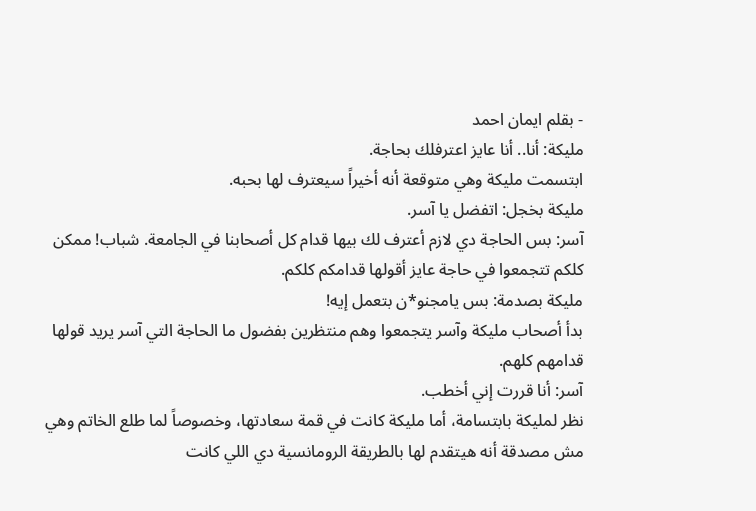- بقلم ايمان احمد
مليكة: أنا.. أنا عايز اعترفلك بحاجة.
ابتسمت مليكة وهي متوقعة أنه أخيراً سيعترف لها بحبه.
مليكة بخجل: اتفضل يا آسر.
آسر: بس الحاجة دي لازم أعترف لك بيها قدام كل أصحابنا في الجامعة. شباب! ممكن كلكم تتجمعوا في حاجة عايز أقولها قدامكم كلكم.
مليكة بصدمة: بس يامجنو*ن بتعمل إيه!
بدأ أصحاب مليكة وآسر يتجمعوا وهم منتظرين بفضول ما الحاجة التي آسر يريد قولها قدامهم كلهم.
آسر: أنا قررت إني أخطب.
نظر لمليكة بابتسامة، أما مليكة كانت في قمة سعادتها، وخصوصاً لما طلع الخاتم وهي مش مصدقة أنه هيتقدم لها بالطريقة الرومانسية دي اللي كانت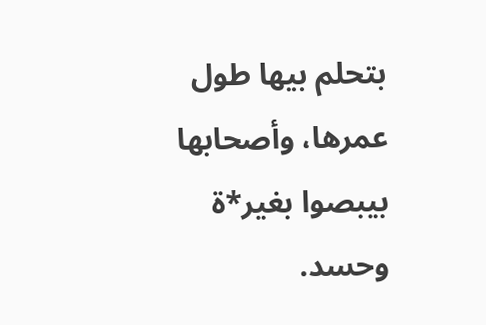بتحلم بيها طول عمرها، وأصحابها بيبصوا بغير*ة وحسد.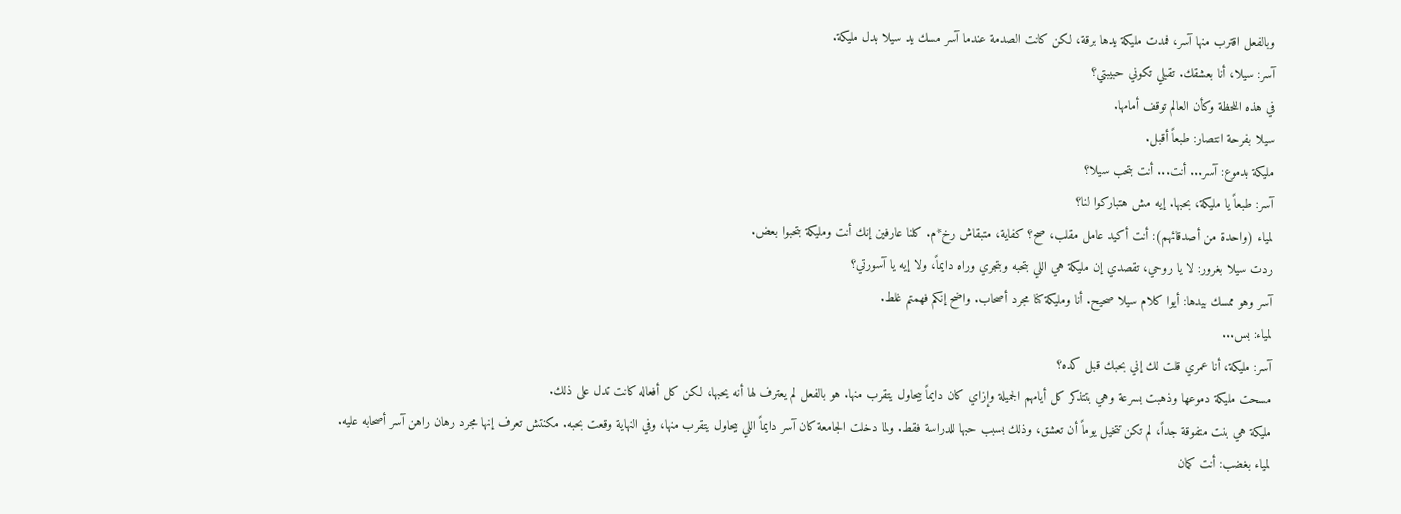وبالفعل اقترب منها آسر، فمدت مليكة يدها برقة، لكن كانت الصدمة عندما آسر مسك يد سيلا بدل مليكة.
آسر: سيلا، أنا بعشقك. تقبلي تكوني حبيبتي؟
في هذه اللحظة وكأن العالم توقف أمامها.
سيلا بفرحة انتصار: طبعاً أقبل.
مليكة بدموع: آسر... أنت... أنت بتحب سيلا؟
آسر: طبعاً يا مليكة، بحبها. إيه مش هتباركوا لنا؟
لمياء (واحدة من أصدقائهم): أنت أكيد عامل مقلب، صح؟ كفاية، متبقاش رخ*م. كلنا عارفين إنك أنت ومليكة بتحبوا بعض.
ردت سيلا بغرور: لا يا روحي، تقصدي إن مليكة هي اللي بتحبه وبتجري وراه دايماً، ولا إيه يا آسورتي؟
آسر وهو ممسك بيدها: أيوا كلام سيلا صحيح. أنا ومليكة كنا مجرد أصحاب. واضح إنكم فهمتم غلط.
لمياء: بس...
آسر: مليكة، أنا عمري قلت لك إني بحبك قبل كده؟
مسحت مليكة دموعها وذهبت بسرعة وهي بتتذكر كل أيامهم الجميلة وإزاي كان دايماً بيحاول يتقرب منها. هو بالفعل لم يعترف لها أنه يحبها، لكن كل أفعاله كانت تدل على ذلك.
مليكة هي بنت متفوقة جداً، لم تكن تتخيل يوماً أن تعشق، وذلك بسبب حبها للدراسة فقط. ولما دخلت الجامعة كان آسر دايماً اللي بيحاول يتقرب منها، وفي النهاية وقعت بحبه. مكنتش تعرف إنها مجرد رهان راهن آسر أصحابه عليه.
لمياء بغضب: أنت كمان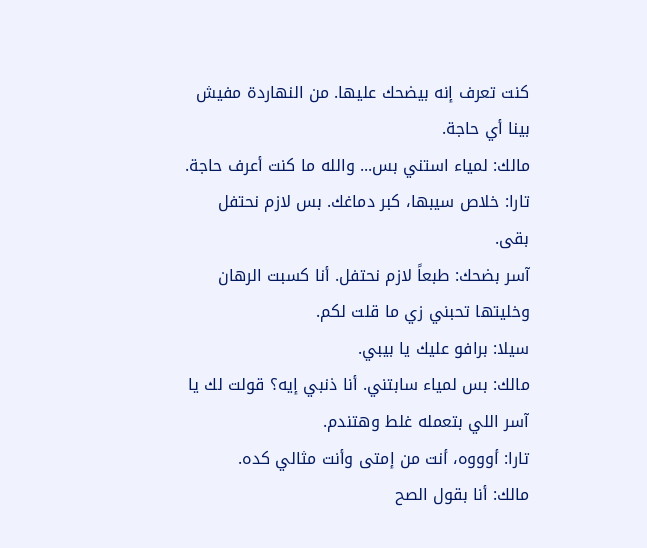كنت تعرف إنه بيضحك عليها. من النهاردة مفيش بينا أي حاجة.
مالك: لمياء استني بس... والله ما كنت أعرف حاجة.
تارا: خلاص سيبها، كبر دماغك. بس لازم نحتفل بقى.
آسر بضحك: طبعاً لازم نحتفل. أنا كسبت الرهان وخليتها تحبني زي ما قلت لكم.
سيلا: برافو عليك يا بيبي.
مالك: بس لمياء سابتني. أنا ذنبي إيه؟ قولت لك يا آسر اللي بتعمله غلط وهتندم.
تارا: أوووه، أنت من إمتى وأنت مثالي كده.
مالك: أنا بقول الصح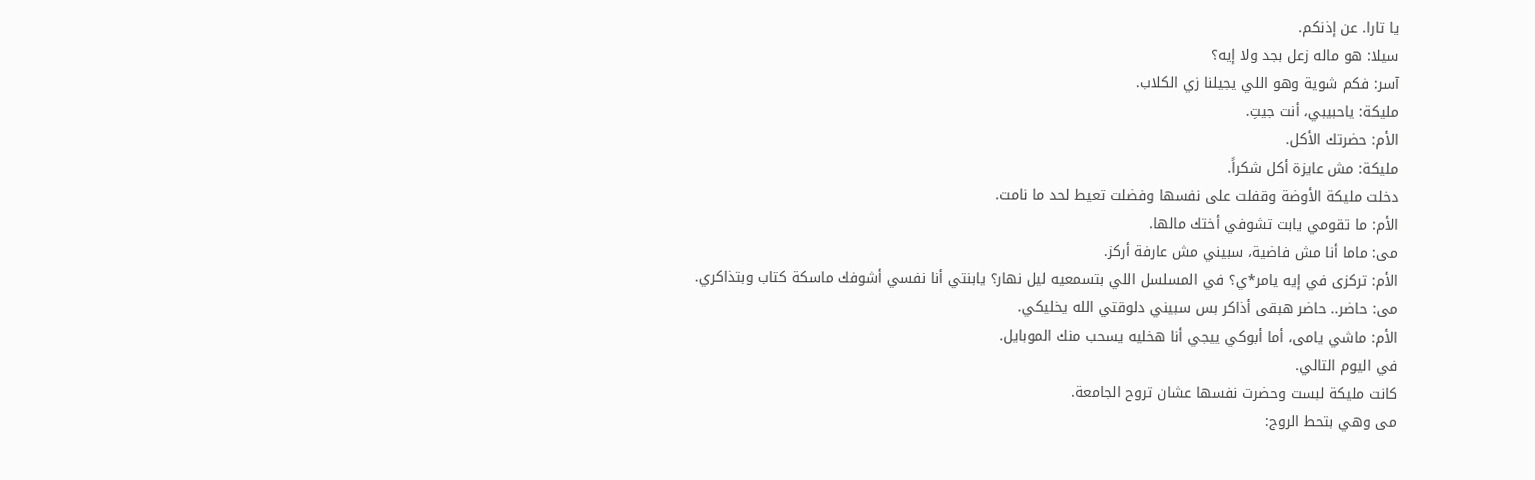يا تارا. عن إذنكم.
سيلا: هو ماله زعل بجد ولا إيه؟
آسر: فكم شوية وهو اللي يجيلنا زي الكلاب.
مليكة: ياحبيبي، أنت جيتِ.
الأم: حضرتك الأكل.
مليكة: مش عايزة أكل شكراً.
دخلت مليكة الأوضة وقفلت على نفسها وفضلت تعيط لحد ما نامت.
الأم: ما تقومي يابت تشوفي أختك مالها.
مى: ماما أنا مش فاضية، سبيني مش عارفة أركز.
الأم: تركزى في إيه يامر*ي؟ في المسلسل اللي بتسمعيه ليل نهار؟ يابنتي أنا نفسي أشوفك ماسكة كتاب وبتذاكري.
مى: حاضر.. حاضر هبقى أذاكر بس سبيني دلوقتي الله يخليكي.
الأم: ماشي يامى، أما أبوكي ييجي أنا هخليه يسحب منك الموبايل.
في اليوم التالي.
كانت مليكة لبست وحضرت نفسها عشان تروح الجامعة.
مى وهي بتحط الروج: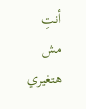أنتِ مش هتغيري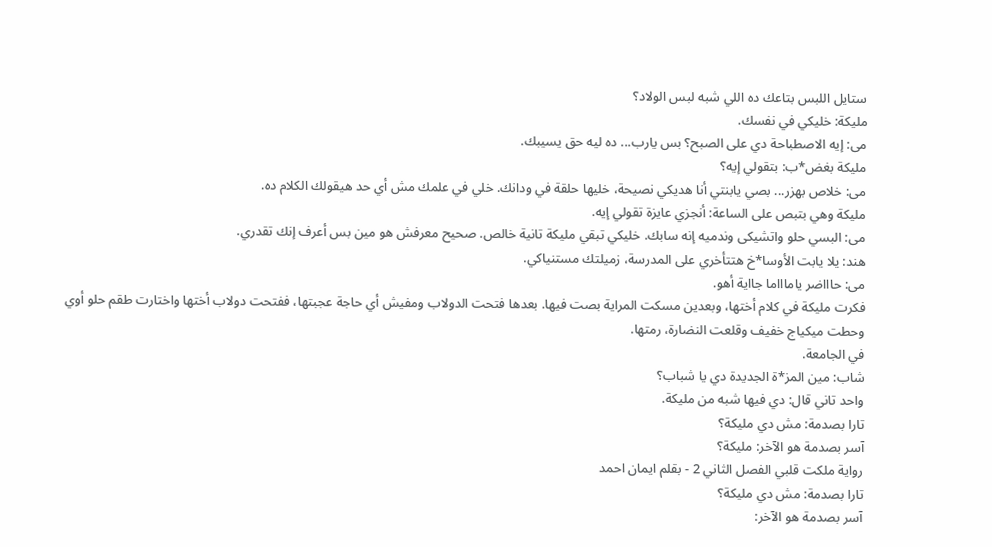ستايل اللبس بتاعك ده اللي شبه لبس الولاد؟
مليكة: خليكي في نفسك.
مى: إيه الاصطباحة دي على الصبح؟ بس يارب... ده ليه حق يسيبك.
مليكة بغض*ب: بتقولي إيه؟
مى: خلاص بهزر... بصي يابنتي أنا هديكي نصيحة، خليها حلقة في ودانك. خلي في علمك مش أي حد هيقولك الكلام ده.
مليكة وهي بتبص على الساعة: أنجزي عايزة تقولي إيه.
مى: البسي حلو واتشيكى وندميه إنه سابك. خليكي تبقي مليكة تانية خالص. صحيح معرفش هو مين بس أعرف إنك تقدري.
هند: يلا يابت الأوسا*خ هتتأخري على المدرسة، زميلتك مستنياكي.
مى: حاااضر ياماااما جااية أهو.
فكرت مليكة في كلام أختها، وبعدين مسكت المراية بصت فيها. بعدها فتحت الدولاب ومفيش أي حاجة عجبتها، ففتحت دولاب أختها واختارت طقم حلو أوي وحطت ميكياج خفيف وقلعت النضارة، رمتها.
في الجامعة.
شاب: مين المز*ة الجديدة دي يا شباب؟
واحد تاني قال: دي فيها شبه من مليكة.
تارا بصدمة: مش دي مليكة؟
آسر بصدمة هو الآخر: مليكة؟
رواية ملكت قلبي الفصل الثاني 2 - بقلم ايمان احمد
تارا بصدمة: مش دي مليكة؟
آسر بصدمة هو الآخر: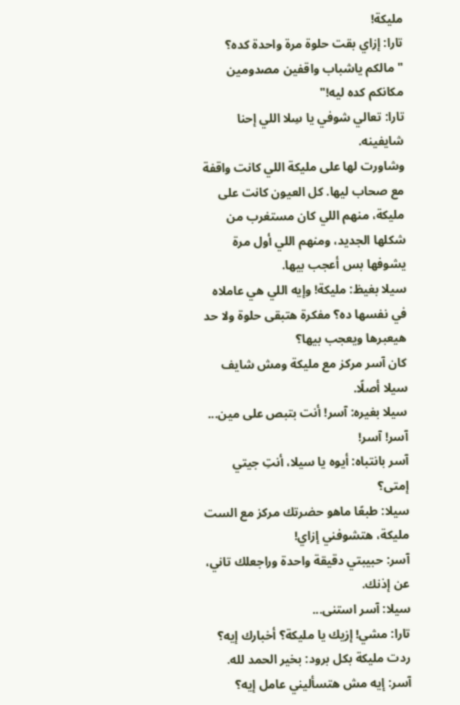مليكة!
تارا: إزاي بقت حلوة مرة واحدة كده؟
"مالكم ياشباب واقفين مصدومين مكانكم كده ليه!"
تارا: تعالي شوفي يا سِلا اللي إحنا شايفينه.
وشاورت لها على مليكة اللي كانت واقفة مع صحاب ليها. كل العيون كانت على مليكة، منهم اللي كان مستغرب من شكلها الجديد، ومنهم اللي أول مرة يشوفها بس أعجب بيها.
سيلا بغيظ: مليكة! وإيه اللي هي عاملاه في نفسها ده؟ مفكرة هتبقى حلوة ولا حد هيعبرها ويعجب بيها؟
كان آسر مركز مع مليكة ومش شايف سيلا أصلًا.
سيلا بغيره: آسر! أنت بتبص على مين... آسر! آسر!
آسر بانتباه: أيوه يا سيلا، أنتِ جيتي إمتى؟
سيلا: طبعًا ماهو حضرتك مركز مع الست مليكة، هتشوفني إزاي!
آسر: حبيبتي دقيقة واحدة وراجعلك تاني، عن إذنك.
سيلا: آسر استنى...
تارا: مشي! إزيك يا مليكة؟ أخبارك إيه؟
ردت مليكة بكل برود: بخير الحمد لله.
آسر: إيه مش هتسأليني عامل إيه؟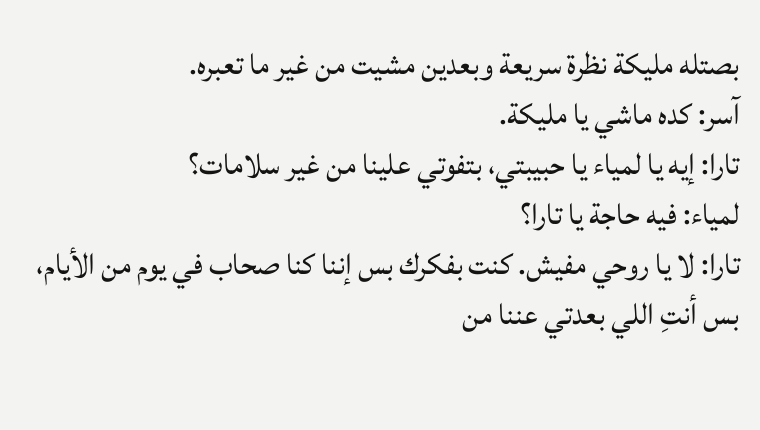بصتله مليكة نظرة سريعة وبعدين مشيت من غير ما تعبره.
آسر: كده ماشي يا مليكة.
تارا: إيه يا لمياء يا حبيبتي، بتفوتي علينا من غير سلامات؟
لمياء: فيه حاجة يا تارا؟
تارا: لا يا روحي مفيش. كنت بفكرك بس إننا كنا صحاب في يوم من الأيام، بس أنتِ اللي بعدتي عننا من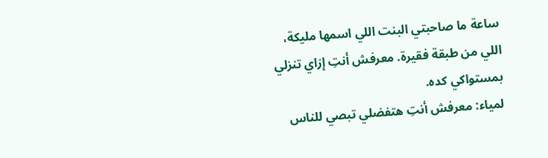ساعة ما صاحبتي البنت اللي اسمها مليكة، اللي من طبقة فقيرة. معرفش أنتِ إزاي تنزلي بمستواكي كده.
لمياء: معرفش أنتِ هتفضلي تبصي للناس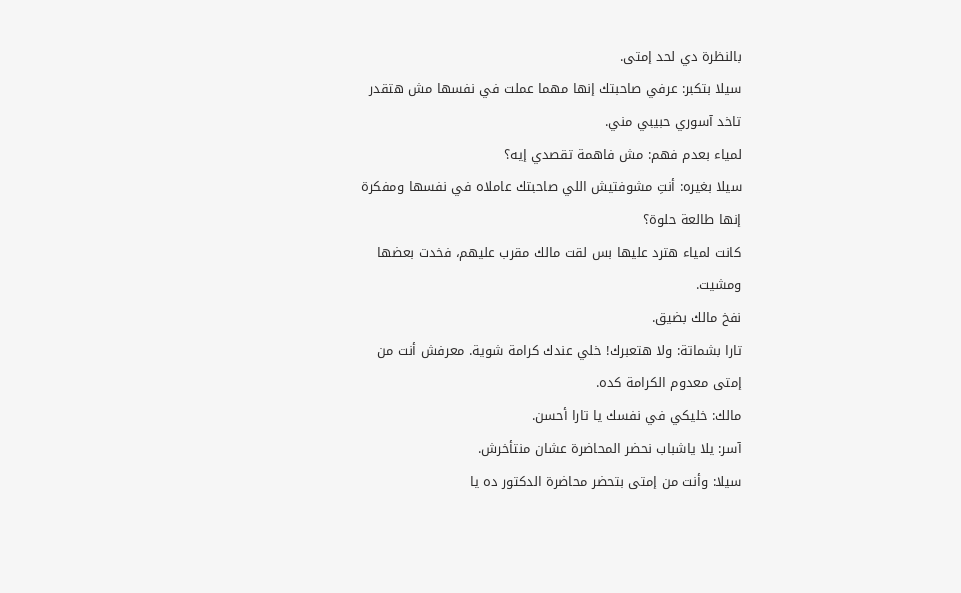بالنظرة دي لحد إمتى.
سيلا بتكبر: عرفي صاحبتك إنها مهما عملت في نفسها مش هتقدر تاخد آسوري حبيبي مني.
لمياء بعدم فهم: مش فاهمة تقصدي إيه؟
سيلا بغيره: أنتِ مشوفتيش اللي صاحبتك عاملاه في نفسها ومفكرة إنها طالعة حلوة؟
كانت لمياء هترد عليها بس لقت مالك مقرب عليهم، فخدت بعضها ومشيت.
نفخ مالك بضيق.
تارا بشماتة: ولا هتعبرك! خلي عندك كرامة شوية. معرفش أنت من إمتى معدوم الكرامة كده.
مالك: خليكي في نفسك يا تارا أحسن.
آسر: يلا ياشباب نحضر المحاضرة عشان منتأخرش.
سيلا: وأنت من إمتى بتحضر محاضرة الدكتور ده يا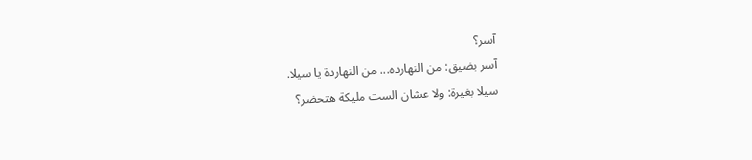آسر؟
آسر بضيق: من النهارده... من النهاردة يا سيلا.
سيلا بغيرة: ولا عشان الست مليكة هتحضر؟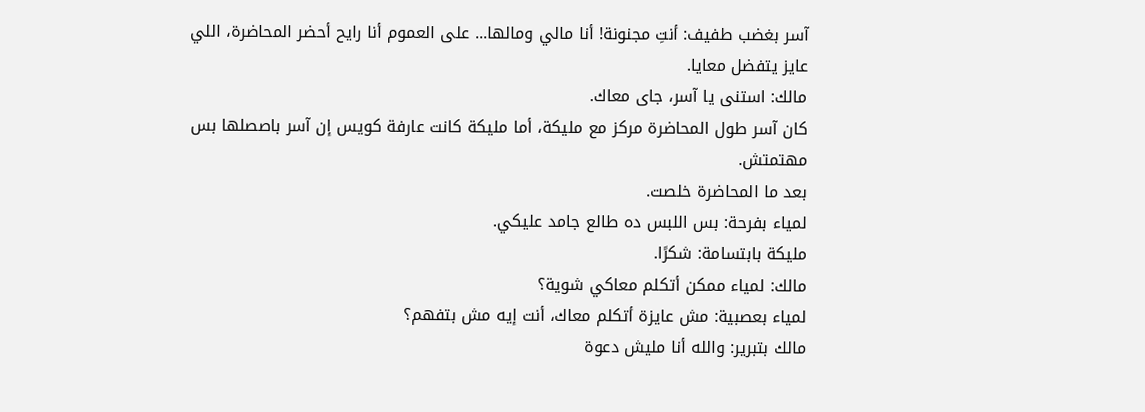آسر بغضب طفيف: أنتِ مجنونة! أنا مالي ومالها... على العموم أنا رايح أحضر المحاضرة، اللي عايز يتفضل معايا.
مالك: استنى يا آسر، جاى معاك.
كان آسر طول المحاضرة مركز مع مليكة، أما مليكة كانت عارفة كويس إن آسر باصصلها بس مهتمتش.
بعد ما المحاضرة خلصت.
لمياء بفرحة: بس اللبس ده طالع جامد عليكي.
مليكة بابتسامة: شكرًا.
مالك: لمياء ممكن أتكلم معاكي شوية؟
لمياء بعصبية: مش عايزة أتكلم معاك، أنت إيه مش بتفهم؟
مالك بتبرير: والله أنا مليش دعوة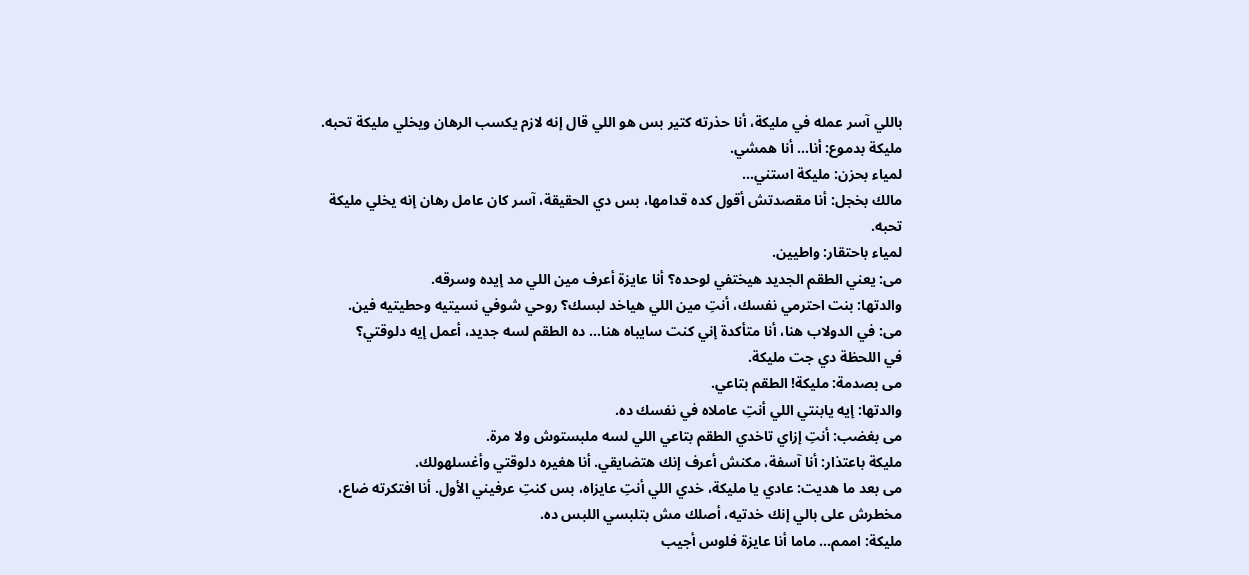باللي آسر عمله في مليكة، أنا حذرته كتير بس هو اللي قال إنه لازم يكسب الرهان ويخلي مليكة تحبه.
مليكة بدموع: أنا... أنا همشي.
لمياء بحزن: مليكة استني...
مالك بخجل: أنا مقصدتش أقول كده قدامها، بس دي الحقيقة، آسر كان عامل رهان إنه يخلي مليكة تحبه.
لمياء باحتقار: واطيين.
مى: يعني الطقم الجديد هيختفي لوحده؟ أنا عايزة أعرف مين اللي مد إيده وسرقه.
والدتها: بنت احترمي نفسك، أنتِ مين اللي هياخد لبسك؟ روحي شوفي نسيتيه وحطيتيه فين.
مى: في الدولاب هنا، أنا متأكدة إني كنت سايباه هنا... ده الطقم لسه جديد، أعمل إيه دلوقتي؟
في اللحظة دي جت مليكة.
مى بصدمة: مليكة! الطقم بتاعي.
والدتها: إيه يابنتي اللي أنتِ عاملاه في نفسك ده.
مى بغضب: أنتِ إزاي تاخدي الطقم بتاعي اللي لسه ملبستوش ولا مرة.
مليكة باعتذار: أنا آسفة، مكنش أعرف إنك هتضايقي. أنا هغيره دلوقتي وأغسلهولك.
مى بعد ما هديت: عادي يا مليكة، خدي اللي أنتِ عايزاه، بس كنتِ عرفيني الأول. أنا افتكرته ضاع، مخطرش على بالي إنك خدتيه، أصلك مش بتلبسي اللبس ده.
مليكة: اممم... ماما أنا عايزة فلوس أجيب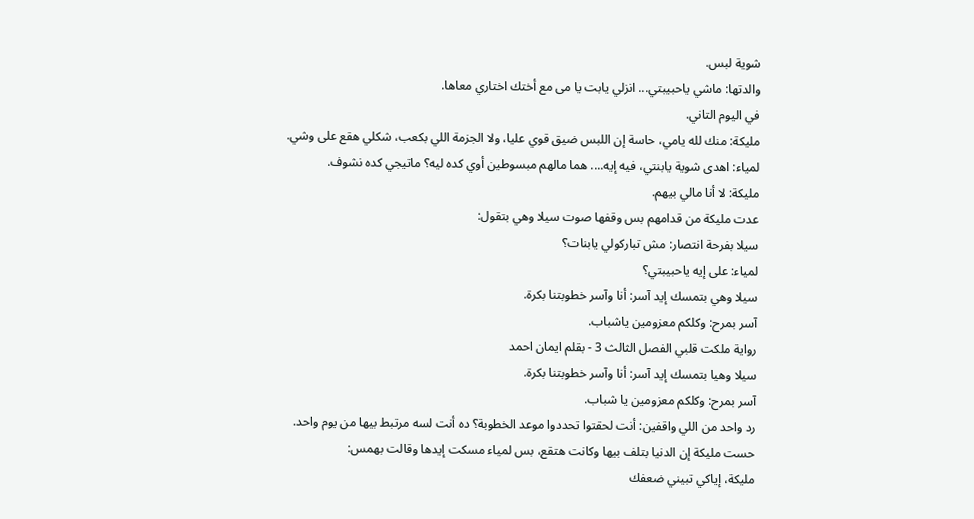شوية لبس.
والدتها: ماشي ياحبيبتي... انزلي يابت يا مى مع أختك اختاري معاها.
في اليوم التاني.
مليكة: منك لله يامي، حاسة إن اللبس ضيق قوي عليا، ولا الجزمة اللي بكعب، شكلي هقع على وشي.
لمياء: اهدى شوية يابنتي، فيه إيه.... هما مالهم مبسوطين أوي كده ليه؟ ماتيجي كده نشوف.
مليكة: لا أنا مالي بيهم.
عدت مليكة من قدامهم بس وقفها صوت سيلا وهي بتقول:
سيلا بفرحة انتصار: مش تباركولي يابنات؟
لمياء: على إيه ياحبيبتي؟
سيلا وهي بتمسك إيد آسر: أنا وآسر خطوبتنا بكرة.
آسر بمرح: وكلكم معزومين ياشباب.
رواية ملكت قلبي الفصل الثالث 3 - بقلم ايمان احمد
سيلا وهيا بتمسك إيد آسر: أنا وآسر خطوبتنا بكرة.
آسر بمرح: وكلكم معزومين يا شباب.
رد واحد من اللي واقفين: أنت لحقتوا تحددوا موعد الخطوبة؟ ده أنت لسه مرتبط بيها من يوم واحد.
حست مليكة إن الدنيا بتلف بيها وكانت هتقع، بس لمياء مسكت إيدها وقالت بهمس:
مليكة، إياكي تبيني ضعفك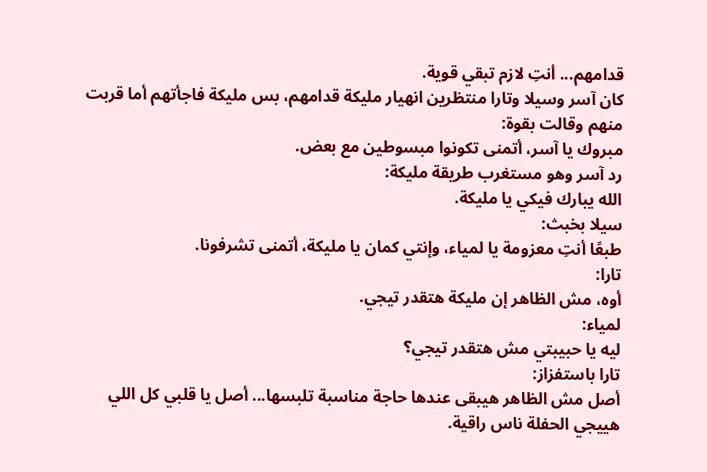قدامهم... أنتِ لازم تبقي قوية.
كان آسر وسيلا وتارا منتظرين انهيار مليكة قدامهم، بس مليكة فاجأتهم أما قربت منهم وقالت بقوة:
مبروك يا آسر، أتمنى تكونوا مبسوطين مع بعض.
رد آسر وهو مستغرب طريقة مليكة:
الله يبارك فيكي يا مليكة.
سيلا بخبث:
طبعًا أنتِ معزومة يا لمياء، وإنتي كمان يا مليكة، أتمنى تشرفونا.
تارا:
أوه، مش الظاهر إن مليكة هتقدر تيجي.
لمياء:
ليه يا حبيبتي مش هتقدر تيجي؟
تارا باستفزاز:
أصل مش الظاهر هيبقى عندها حاجة مناسبة تلبسها... أصل يا قلبي كل اللي هييجي الحفلة ناس راقية.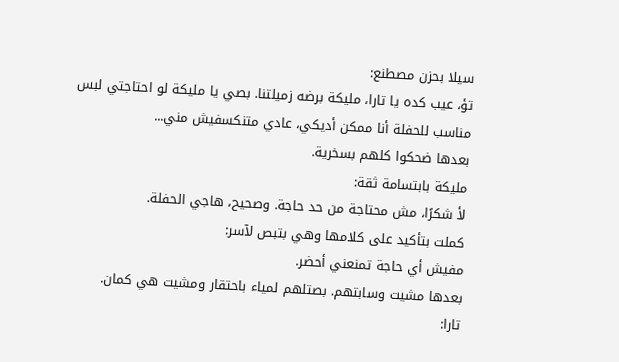سيلا بحزن مصطنع:
تؤ، عيب كده يا تارا، مليكة برضه زميلتنا. بصي يا مليكة لو احتاجتي لبس مناسب للحفلة أنا ممكن أديكي، عادي متنكسفيش مني...
بعدها ضحكوا كلهم بسخرية.
مليكة بابتسامة ثقة:
لأ شكرًا، مش محتاجة من حد حاجة. وصحيح، هاجي الحفلة.
كملت بتأكيد على كلامها وهي بتبص لآسر:
مفيش أي حاجة تمنعني أحضر.
بعدها مشيت وسابتهم. بصتلهم لمياء باحتقار ومشيت هي كمان.
تارا: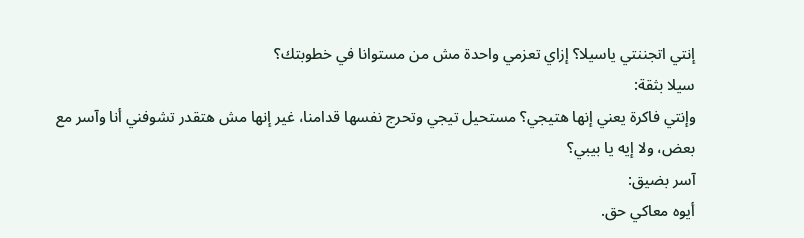إنتي اتجننتي ياسيلا؟ إزاي تعزمي واحدة مش من مستوانا في خطوبتك؟
سيلا بثقة:
وإنتي فاكرة يعني إنها هتيجي؟ مستحيل تيجي وتحرج نفسها قدامنا، غير إنها مش هتقدر تشوفني أنا وآسر مع بعض، ولا إيه يا بيبي؟
آسر بضيق:
أيوه معاكي حق.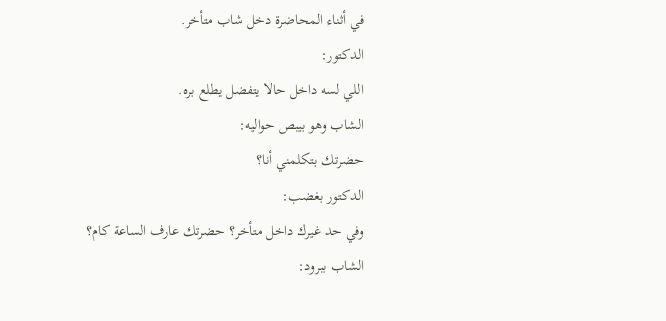في أثناء المحاضرة دخل شاب متأخر.
الدكتور:
اللي لسه داخل حالا يتفضل يطلع بره.
الشاب وهو بيبص حواليه:
حضرتك بتكلمني أنا؟
الدكتور بغضب:
وفي حد غيرك داخل متأخر؟ حضرتك عارف الساعة كام؟
الشاب ببرود: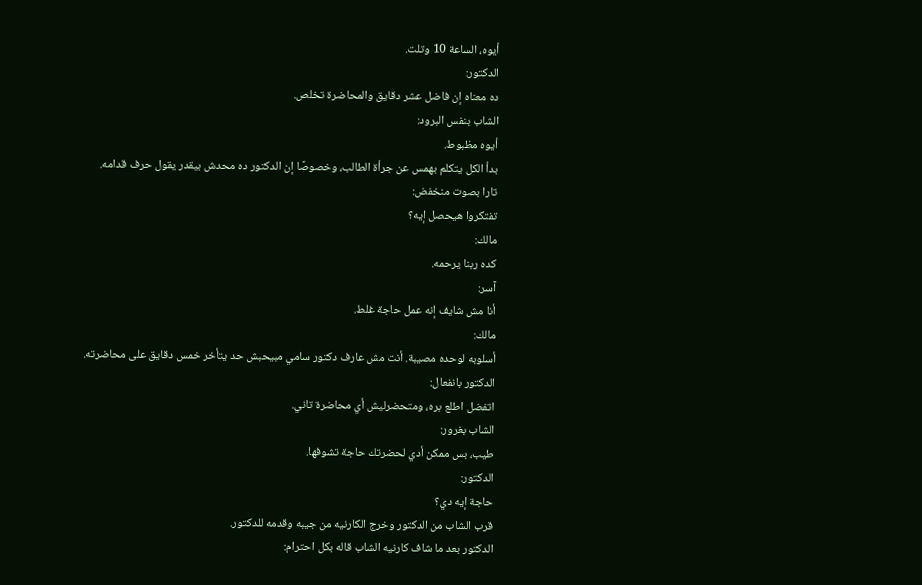أيوه، الساعة 10 وتلت.
الدكتور:
ده معناه إن فاضل عشر دقايق والمحاضرة تخلص.
الشاب بنفس البرود:
أيوه مظبوط.
بدأ الكل يتكلم بهمس عن جرأة الطالب، وخصوصًا إن الدكتور ده محدش بيقدر يقول حرف قدامه.
تارا بصوت منخفض:
تفتكروا هيحصل إيه؟
مالك:
كده ربنا يرحمه.
آسر:
أنا مش شايف إنه عمل حاجة غلط.
مالك:
أسلوبه لوحده مصيبة. أنت مش عارف دكتور سامي مبيحبش حد يتأخر خمس دقايق على محاضرته.
الدكتور بانفعال:
اتفضل اطلع بره، ومتحضرليش أي محاضرة تاني.
الشاب بغرور:
طيب، بس ممكن أدي لحضرتك حاجة تشوفها.
الدكتور:
حاجة إيه دي؟
قرب الشاب من الدكتور وخرج الكارنيه من جيبه وقدمه للدكتور.
الدكتور بعد ما شاف كارنيه الشاب قاله بكل احترام: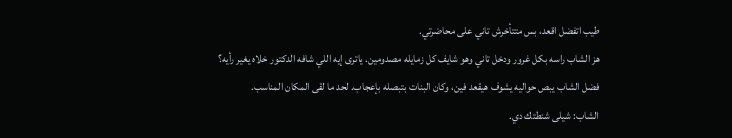طيب اتفضل اقعد، بس متتأخرش تاني على محاضرتي.
هز الشاب راسه بكل غرور ودخل تاني وهو شايف كل زمايله مصدومين. ياترى إيه اللي شافه الدكتور خلاه يغير رأيه؟
فضل الشاب يبص حواليه يشوف هيقعد فين، وكان البنات بتبصله بإعجاب. لحد ما لقى المكان المناسب.
الشاب: شيلى شنطتك دي.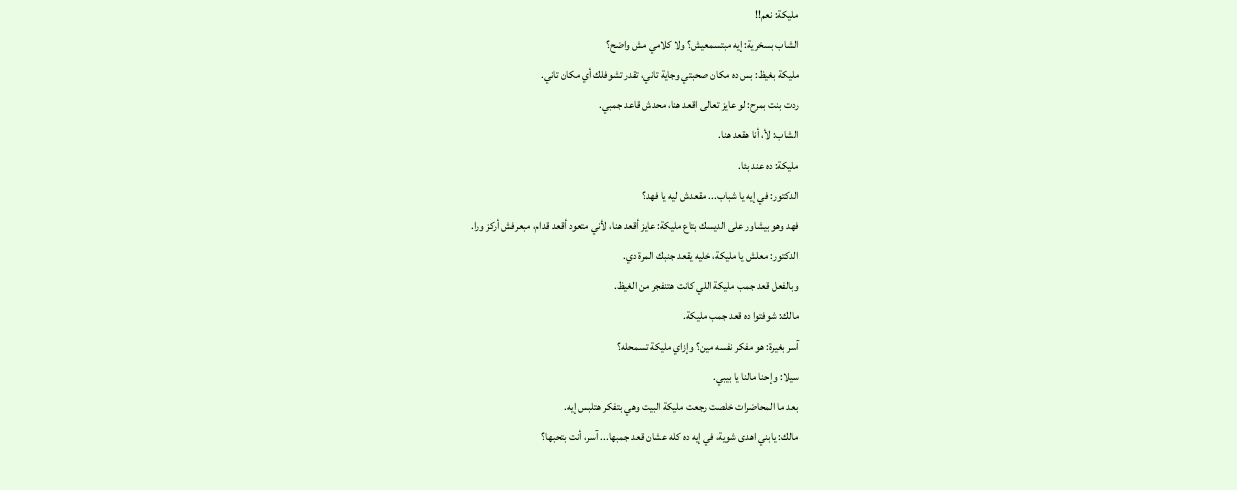مليكة: نعم!!
الشاب بسخرية: إيه مبتسمعيش؟ ولا كلامي مش واضح؟
مليكة بغيظ: بس ده مكان صحبتي وجاية تاني، تقدر تشوفلك أي مكان تاني.
ردت بنت بمرح: لو عايز تعالى اقعد هنا، محدش قاعد جمبي.
الشاب: لأ، أنا هقعد هنا.
مليكة: ده عند بئا.
الدكتور: في إيه يا شباب... مقعدش ليه يا فهد؟
فهد وهو بيشاور على الديسك بتاع مليكة: عايز أقعد هنا، لأني متعود أقعد قدام، مبعرفش أركز ورا.
الدكتور: معلش يا مليكة، خليه يقعد جنبك المرة دي.
وبالفعل قعد جمب مليكة اللي كانت هتنفجر من الغيظ.
مالك: شوفتوا ده قعد جمب مليكة.
آسر بغيرة: هو مفكر نفسه مين؟ وإزاي مليكة تسمحله؟
سيلا: وإحنا مالنا يا بيبي.
بعد ما المحاضرات خلصت رجعت مليكة البيت وهي بتفكر هتلبس إيه.
مالك: يابني اهدى شوية، في إيه ده كله عشان قعد جمبها... آسر، أنت بتحبها؟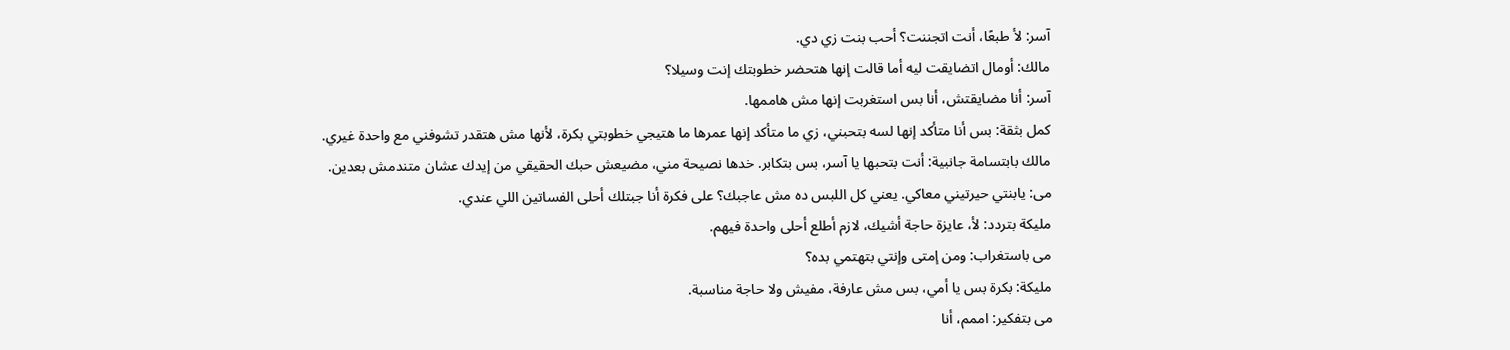آسر: لأ طبعًا، أنت اتجننت؟ أحب بنت زي دي.
مالك: أومال اتضايقت ليه أما قالت إنها هتحضر خطوبتك إنت وسيلا؟
آسر: أنا مضايقتش، أنا بس استغربت إنها مش هاممها.
كمل بثقة: بس أنا متأكد إنها لسه بتحبني، زي ما متأكد إنها عمرها ما هتيجي خطوبتي بكرة، لأنها مش هتقدر تشوفني مع واحدة غيري.
مالك بابتسامة جانبية: أنت بتحبها يا آسر، بس بتكابر. خدها نصيحة مني، مضيعش حبك الحقيقي من إيدك عشان متندمش بعدين.
مى: يابنتي حيرتيني معاكي. يعني كل اللبس ده مش عاجبك؟ على فكرة أنا جبتلك أحلى الفساتين اللي عندي.
مليكة بتردد: لأ، عايزة حاجة أشيك، لازم أطلع أحلى واحدة فيهم.
مى باستغراب: ومن إمتى وإنتي بتهتمي بده؟
مليكة: بكرة بس يا أمي، بس مش عارفة، مفيش ولا حاجة مناسبة.
مى بتفكير: اممم، أنا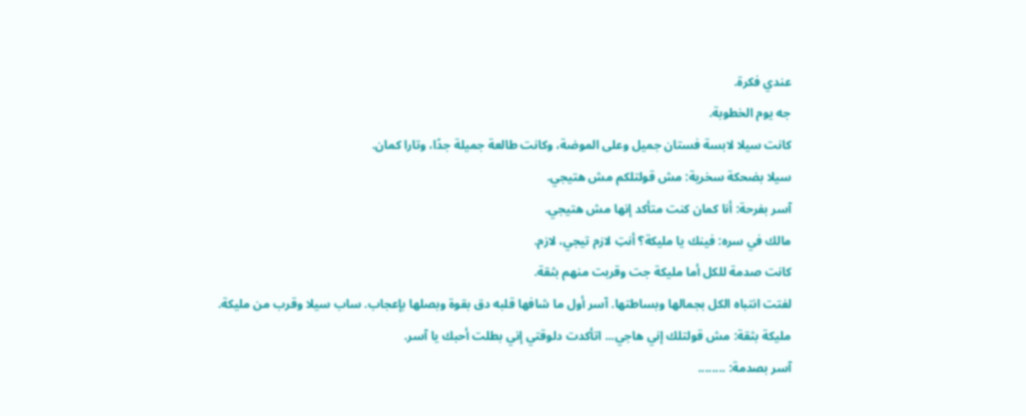عندي فكرة.
جه يوم الخطوبة.
كانت سيلا لابسة فستان جميل وعلى الموضة، وكانت طالعة جميلة جدًا، وتارا كمان.
سيلا بضحكة سخرية: مش قولتلكم مش هتيجي.
آسر بفرحة: أنا كمان كنت متأكد إنها مش هتيجي.
مالك في سره: فينك يا مليكة؟ أنتِ لازم تيجي، لازم.
كانت صدمة للكل أما مليكة جت وقربت منهم بثقة.
لفتت انتباه الكل بجمالها وبساطتها. آسر أول ما شافها قلبه دق بقوة وبصلها بإعجاب. ساب سيلا وقرب من مليكة.
مليكة بثقة: مش قولتلك إني هاجي... اتأكدت دلوقتي إني بطلت أحبك يا آسر.
آسر بصدمة: ........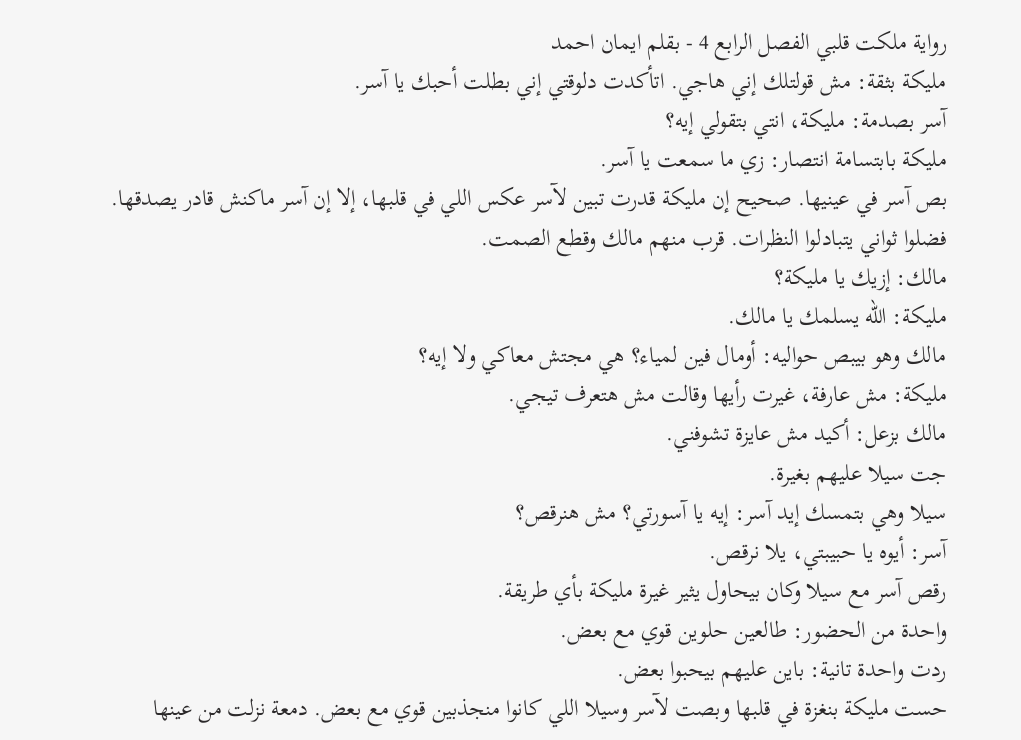رواية ملكت قلبي الفصل الرابع 4 - بقلم ايمان احمد
مليكة بثقة: مش قولتلك إني هاجي. اتأكدت دلوقتي إني بطلت أحبك يا آسر.
آسر بصدمة: مليكة، انتي بتقولي إيه؟
مليكة بابتسامة انتصار: زي ما سمعت يا آسر.
بص آسر في عينيها. صحيح إن مليكة قدرت تبين لآسر عكس اللي في قلبها، إلا إن آسر ماكنش قادر يصدقها.
فضلوا ثواني يتبادلوا النظرات. قرب منهم مالك وقطع الصمت.
مالك: إزيك يا مليكة؟
مليكة: الله يسلمك يا مالك.
مالك وهو بيبص حواليه: أومال فين لمياء؟ هي مجتش معاكي ولا إيه؟
مليكة: مش عارفة، غيرت رأيها وقالت مش هتعرف تيجي.
مالك بزعل: أكيد مش عايزة تشوفني.
جت سيلا عليهم بغيرة.
سيلا وهي بتمسك إيد آسر: إيه يا آسورتي؟ مش هنرقص؟
آسر: أيوه يا حبيبتي، يلا نرقص.
رقص آسر مع سيلا وكان بيحاول يثير غيرة مليكة بأي طريقة.
واحدة من الحضور: طالعين حلوين قوي مع بعض.
ردت واحدة تانية: باين عليهم بيحبوا بعض.
حست مليكة بنغزة في قلبها وبصت لآسر وسيلا اللي كانوا منجذبين قوي مع بعض. دمعة نزلت من عينها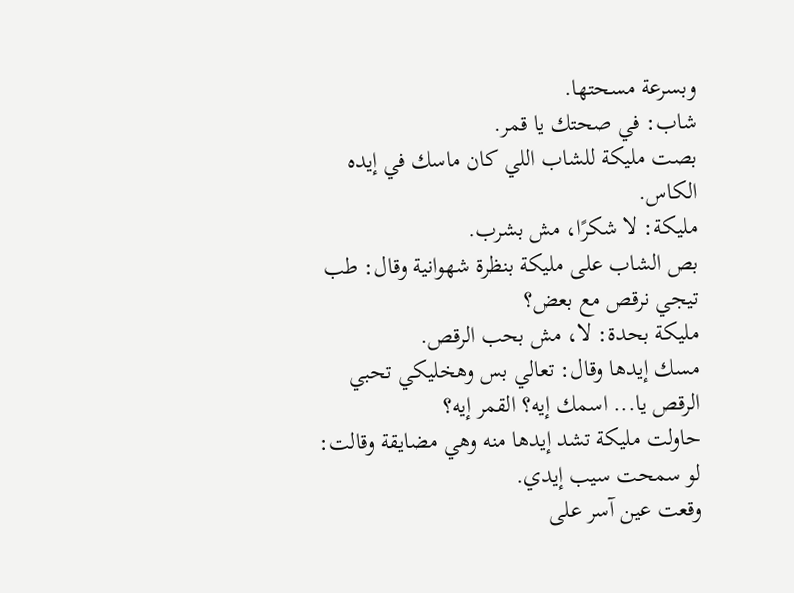وبسرعة مسحتها.
شاب: في صحتك يا قمر.
بصت مليكة للشاب اللي كان ماسك في إيده الكاس.
مليكة: لا شكرًا، مش بشرب.
بص الشاب على مليكة بنظرة شهوانية وقال: طب تيجي نرقص مع بعض؟
مليكة بحدة: لا، مش بحب الرقص.
مسك إيدها وقال: تعالي بس وهخليكي تحبي الرقص يا... اسمك إيه؟ القمر إيه؟
حاولت مليكة تشد إيدها منه وهي مضايقة وقالت: لو سمحت سيب إيدي.
وقعت عين آسر على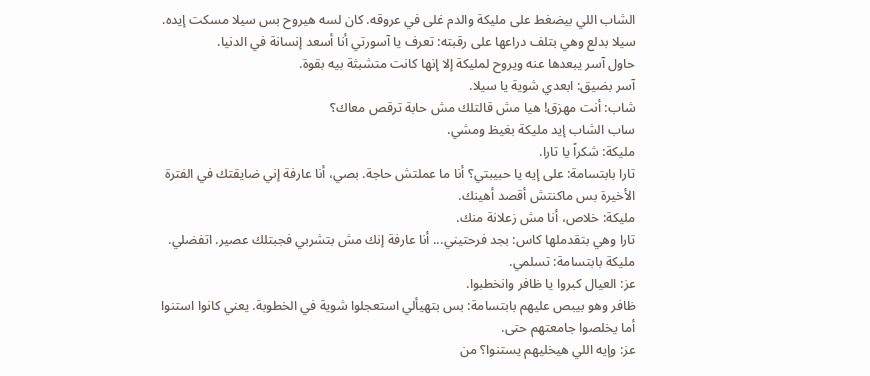الشاب اللي بيضغط على مليكة والدم غلى في عروقه. كان لسه هيروح بس سيلا مسكت إيده.
سيلا بدلع وهي بتلف دراعها على رقبته: تعرف يا آسورتي أنا أسعد إنسانة في الدنيا.
حاول آسر يبعدها عنه ويروح لمليكة إلا إنها كانت متشبثة بيه بقوة.
آسر بضيق: ابعدي شوية يا سيلا.
شاب: أنت مهزق! هيا مش قالتلك مش حابة ترقص معاك؟
ساب الشاب إيد مليكة بغيظ ومشي.
مليكة: شكراً يا تارا.
تارا بابتسامة: على إيه يا حبيبتي؟ أنا ما عملتش حاجة. بصي، أنا عارفة إني ضايقتك في الفترة الأخيرة بس ماكنتش أقصد أهينك.
مليكة: خلاص، أنا مش زعلانة منك.
تارا وهي بتقدملها كاس: بجد فرحتيني... أنا عارفة إنك مش بتشربي فجبتلك عصير. اتفضلي.
مليكة بابتسامة: تسلمي.
عز: العيال كبروا يا ظافر وانخطبوا.
ظافر وهو بيبص عليهم بابتسامة: بس بتهيألي استعجلوا شوية في الخطوبة. يعني كانوا استنوا أما يخلصوا جامعتهم حتى.
عز: وإيه اللي هيخليهم يستنوا؟ من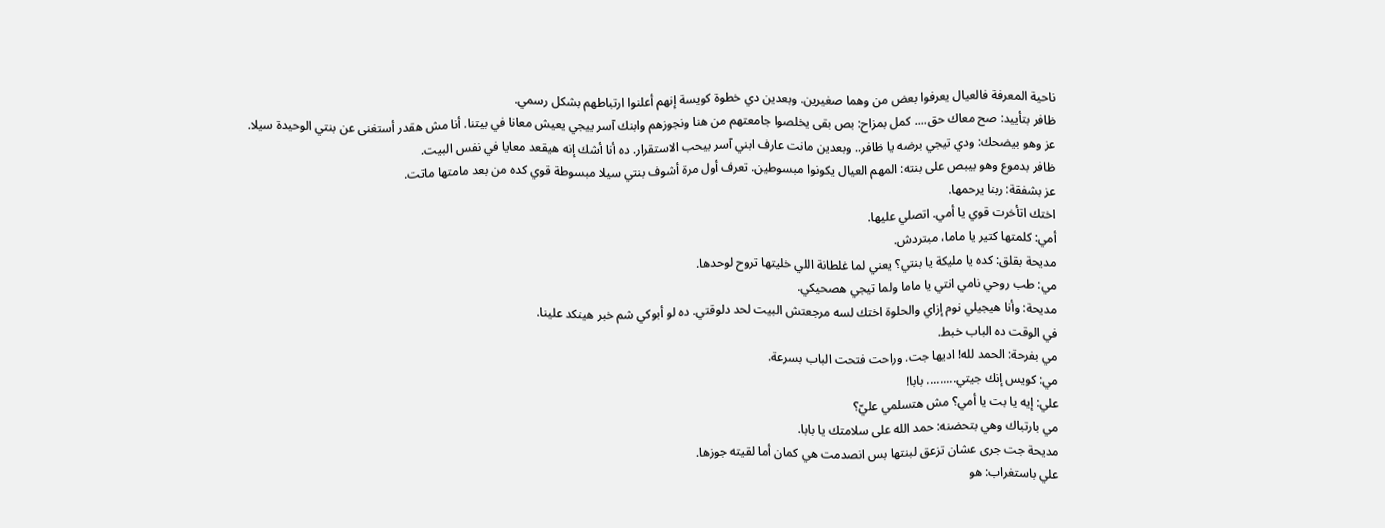ناحية المعرفة فالعيال يعرفوا بعض من وهما صغيرين. وبعدين دي خطوة كويسة إنهم أعلنوا ارتباطهم بشكل رسمي.
ظافر بتأييد: صح معاك حق.... كمل بمزاح: بص بقى يخلصوا جامعتهم من هنا ونجوزهم وابنك آسر ييجي يعيش معانا في بيتنا. أنا مش هقدر أستغنى عن بنتي الوحيدة سيلا.
عز وهو بيضحك: ودي تيجي برضه يا ظافر.. وبعدين مانت عارف ابني آسر بيحب الاستقرار. ده أنا أشك إنه هيقعد معايا في نفس البيت.
ظافر بدموع وهو بيبص على بنته: المهم العيال يكونوا مبسوطين. تعرف أول مرة أشوف بنتي سيلا مبسوطة قوي كده من بعد مامتها ماتت.
عز بشفقة: ربنا يرحمها.
اختك اتأخرت قوي يا أمي. اتصلي عليها.
أمي: كلمتها كتير يا ماما، مبتردش.
مديحة بقلق: كده يا مليكة يا بنتي؟ يعني لما غلطانة اللي خليتها تروح لوحدها.
مي: طب روحي نامي انتي يا ماما ولما تيجي هصحيكي.
مديحة: وأنا هيجيلي نوم إزاي والحلوة اختك لسه مرجعتش البيت لحد دلوقتي. ده لو أبوكي شم خبر هينكد علينا.
في الوقت ده الباب خبط.
مي بفرحة: الحمد لله! اديها جت. وراحت فتحت الباب بسرعة.
مي: كويس إنك جيتي......... بابا!
علي: إيه يا بت يا أمي؟ مش هتسلمي عليّ؟
مي بارتباك وهي بتحضنه: حمد الله على سلامتك يا بابا.
مديحة جت جرى عشان تزعق لبنتها بس انصدمت هي كمان أما لقيته جوزها.
علي باستغراب: هو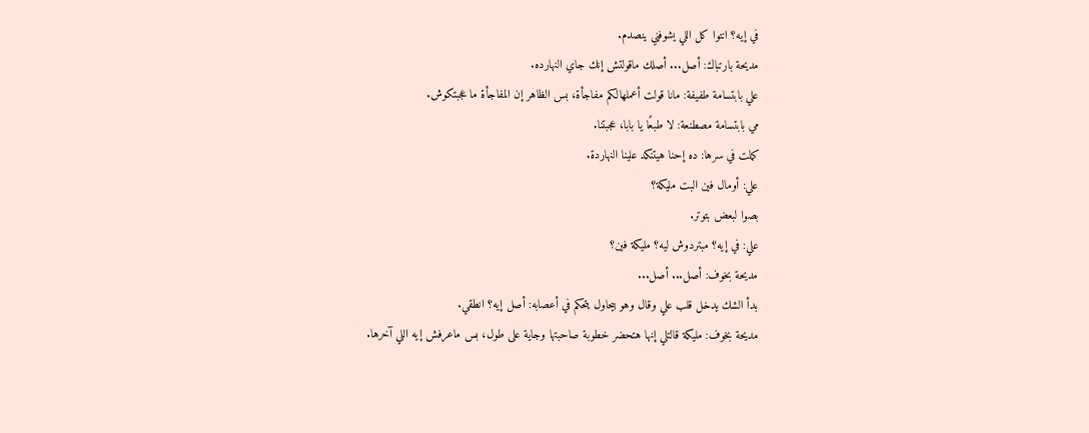في إيه؟ انتوا كل اللي يشوفني ينصدم.
مديحة بارتباك: أصل... أصلك ماقولتش إنك جاي النهارده.
علي بابتسامة طفيفة: مانا قولت أعملهالكم مفاجأة، بس الظاهر إن المفاجأة ما عجبتكوش.
مي بابتسامة مصطنعة: لا طبعًا يا بابا، عجبتنا.
كملت في سرها: ده إحنا هيتنكد علينا النهاردة.
علي: أومال فين البت مليكة؟
بصوا لبعض بتوتر.
علي: في إيه؟ مبتردوش ليه؟ مليكة فين؟
مديحة بخوف: أصل... أصل...
بدأ الشك يدخل قلب علي وقال وهو بيحاول يتحكم في أعصابه: أصل إيه؟ انطقي.
مديحة بخوف: مليكة قالتلي إنها هتحضر خطوبة صاحبتها وجاية على طول، بس ماعرفش إيه اللي آخرها.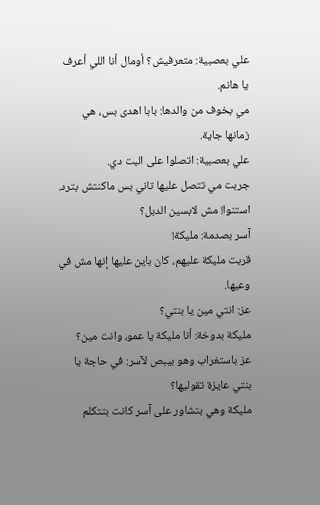علي بعصبية: متعرفيش؟ أومال أنا اللي أعرف يا هانم.
مي بخوف من والدها: بابا اهدى بس، هي زمانها جاية.
علي بعصبية: اتصلوا على البت دي.
جربت مي تتصل عليها تاني بس ماكنتش بترد.
استنوا! مش لابسين الدبل؟
آسر بصدمة: مليكة!
قربت مليكة عليهم، كان باين عليها إنها مش في وعيها.
عز: انتي مين يا بنتي؟
مليكة بدوخة: أنا مليكة يا عمو، وانت مين؟
عز باستغراب وهو بيبص لآسر: في حاجة يا بنتي عايزة تقوليها؟
مليكة وهي بتشاور على آسر كانت بتتكلم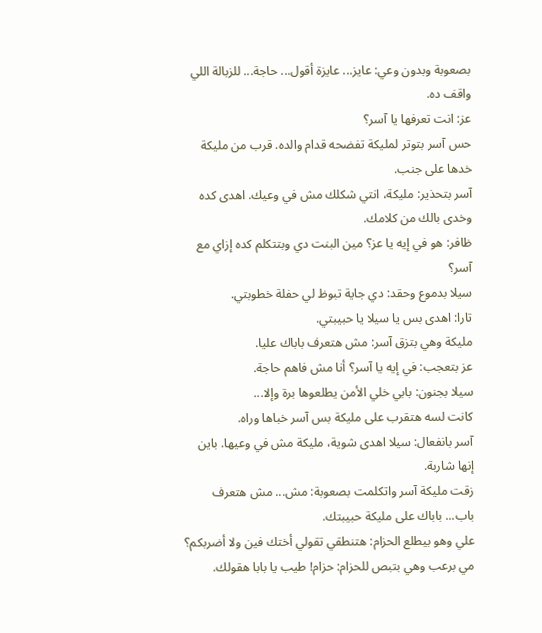بصعوبة وبدون وعي: عايز... عايزة أقول... حاجة... للزبالة اللي واقف ده.
عز: انت تعرفها يا آسر؟
حس آسر بتوتر لمليكة تفضحه قدام والده. قرب من مليكة خدها على جنب.
آسر بتحذير: مليكة، انتي شكلك مش في وعيك. اهدى كده وخدى بالك من كلامك.
ظافر: هو في إيه يا عز؟ مين البنت دي وبتتكلم كده إزاي مع آسر؟
سيلا بدموع وحقد: دي جاية تبوظ لي حفلة خطوبتي.
تارا: اهدى بس يا سيلا يا حبيبتي.
مليكة وهي بتزق آسر: مش هتعرف باباك عليا.
عز بتعجب: في إيه يا آسر؟ أنا مش فاهم حاجة.
سيلا بجنون: بابي خلي الأمن يطلعوها برة وإلا...
كانت لسه هتقرب على مليكة بس آسر خباها وراه.
آسر بانفعال: سيلا اهدى شوية، مليكة مش في وعيها. باين إنها شاربة.
زقت مليكة آسر واتكلمت بصعوبة: مش... مش هتعرف باب... باباك على مليكة حبيبتك.
علي وهو بيطلع الحزام: هتنطقي تقولي أختك فين ولا أضربكم؟
مي برعب وهي بتبص للحزام: حزام! طيب يا بابا هقولك.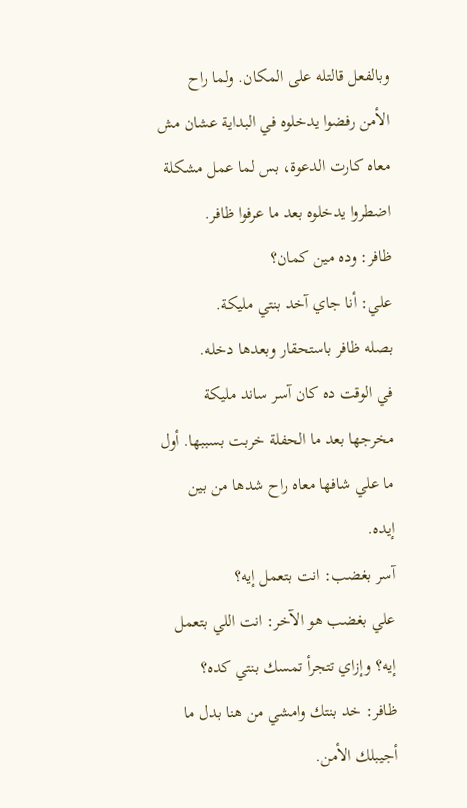وبالفعل قالتله على المكان. ولما راح الأمن رفضوا يدخلوه في البداية عشان مش معاه كارت الدعوة، بس لما عمل مشكلة اضطروا يدخلوه بعد ما عرفوا ظافر.
ظافر: وده مين كمان؟
علي: أنا جاي آخد بنتي مليكة.
بصله ظافر باستحقار وبعدها دخله.
في الوقت ده كان آسر ساند مليكة مخرجها بعد ما الحفلة خربت بسببها. أول ما علي شافها معاه راح شدها من بين إيده.
آسر بغضب: انت بتعمل إيه؟
علي بغضب هو الآخر: انت اللي بتعمل إيه؟ وإزاي تتجرأ تمسك بنتي كده؟
ظافر: خد بنتك وامشي من هنا بدل ما أجيبلك الأمن.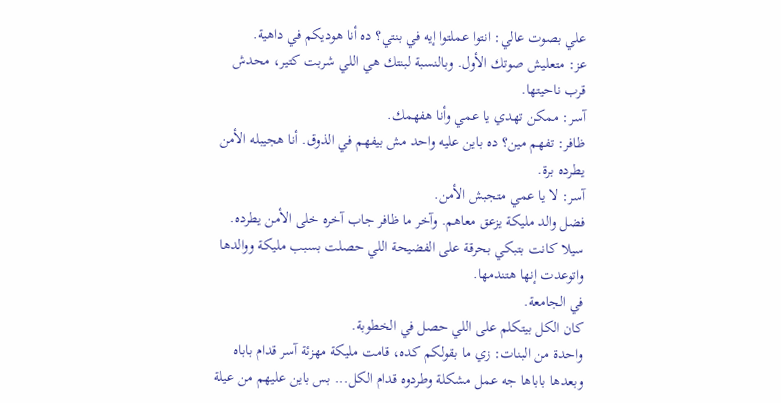علي بصوت عالي: انتوا عملتوا إيه في بنتي؟ ده أنا هوديكم في داهية.
عز: متعليش صوتك الأول. وبالنسبة لبنتك هي اللي شربت كتير، محدش قرب ناحيتها.
آسر: ممكن تهدي يا عمي وأنا هفهمك.
ظافر: تفهم مين؟ ده باين عليه واحد مش بيفهم في الذوق. أنا هجيبله الأمن يطرده برة.
آسر: لا يا عمي متجبش الأمن.
فضل والد مليكة يزعق معاهم. وآخر ما ظافر جاب آخره خلى الأمن يطرده.
سيلا كانت بتبكي بحرقة على الفضيحة اللي حصلت بسبب مليكة ووالدها واتوعدت إنها هتندمها.
في الجامعة.
كان الكل بيتكلم على اللي حصل في الخطوبة.
واحدة من البنات: زي ما بقولكم كده، قامت مليكة مهزئة آسر قدام باباه وبعدها باباها جه عمل مشكلة وطردوه قدام الكل... بس باين عليهم من عيلة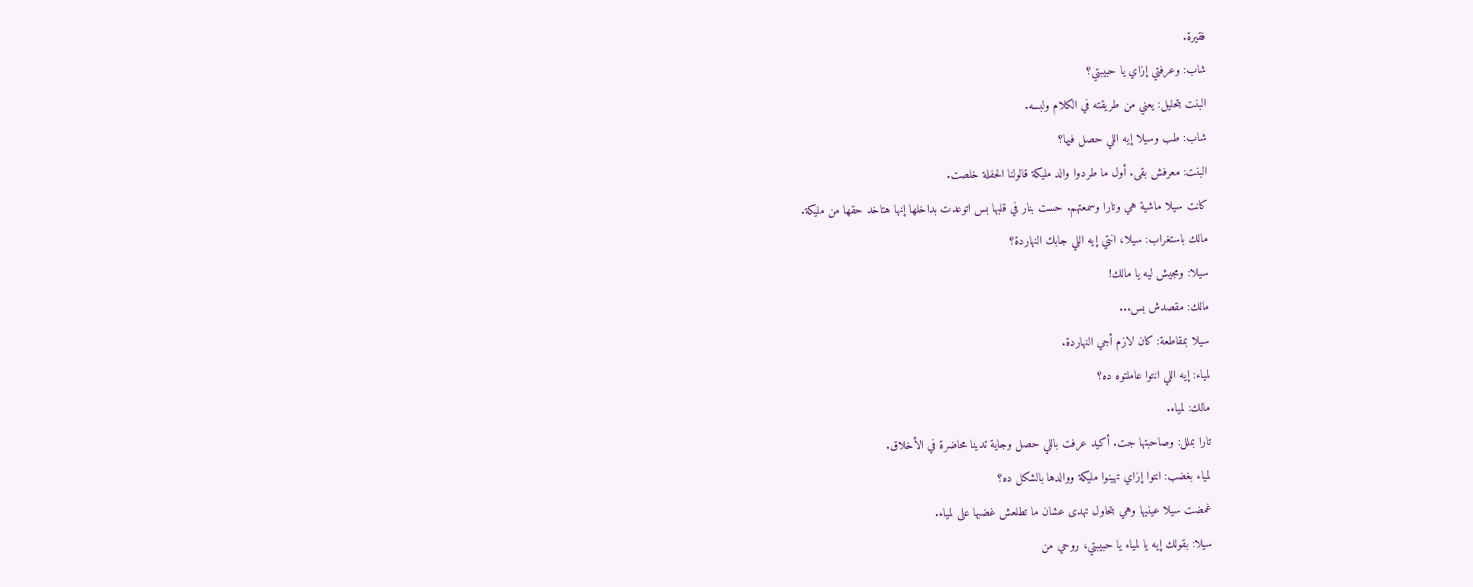فقيرة.
شاب: وعرفتي إزاي يا حبيبتي؟
البنت بتحليل: يعني من طريقته في الكلام ولبسه.
شاب: طب وسيلا إيه اللي حصل فيها؟
البنت: معرفش بقى. أول ما طردوا والد مليكة قالولنا الحفلة خلصت.
كانت سيلا ماشية هي وتارا وسمعتهم. حست بنار في قلبها بس اتوعدت بداخلها إنها هتاخد حقها من مليكة.
مالك باستغراب: سيلا، انتي إيه اللي جابك النهاردة؟
سيلا: ومجيش ليه يا مالك!
مالك: مقصدش بس...
سيلا بمقاطعة: كان لازم أجي النهاردة.
لمياء: إيه اللي انتوا عاملتوه ده؟
مالك: لمياء.
تارا بملل: وصاحبتها جت. أكيد عرفت باللي حصل وجاية تدينا محاضرة في الأخلاق.
لمياء بغضب: انتوا إزاي تهينوا مليكة ووالدها بالشكل ده؟
غمضت سيلا عينيها وهي بتحاول تهدى عشان ما تطلعش غضبها على لمياء.
سيلا: بقولك إيه يا لمياء يا حبيبتي، روحي من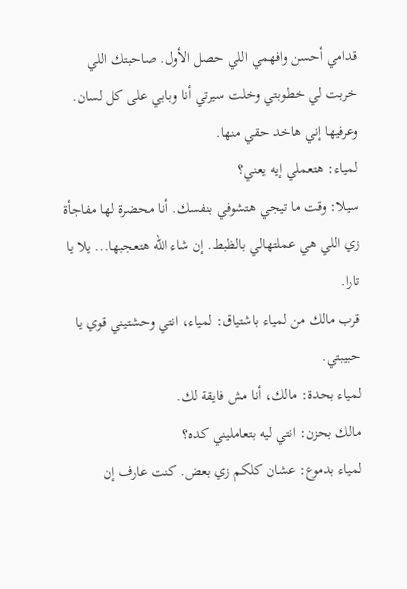قدامي أحسن وافهمي اللي حصل الأول. صاحبتك اللي خربت لي خطوبتي وخلت سيرتي أنا وبابي على كل لسان. وعرفيها إني هاخد حقي منها.
لمياء: هتعملي إيه يعني؟
سيلا: وقت ما تيجي هتشوفي بنفسك. أنا محضرة لها مفاجأة زي اللي هي عملتهالي بالظبط. إن شاء الله هتعجبها... يلا يا تارا.
قرب مالك من لمياء باشتياق: لمياء، انتي وحشتيني قوي يا حبيبتي.
لمياء بحدة: مالك، أنا مش فايقة لك.
مالك بحزن: انتي ليه بتعامليني كده؟
لمياء بدموع: عشان كلكم زي بعض. كنت عارف إن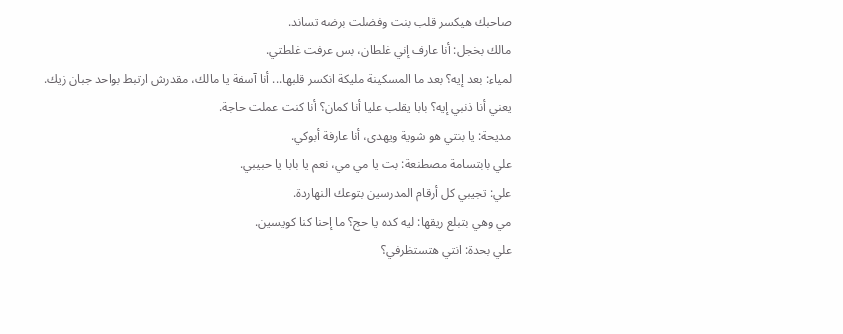صاحبك هيكسر قلب بنت وفضلت برضه تساند.
مالك بخجل: أنا عارف إني غلطان، بس عرفت غلطتي.
لمياء: بعد إيه؟ بعد ما المسكينة مليكة انكسر قلبها... أنا آسفة يا مالك، مقدرش ارتبط بواحد جبان زيك.
يعني أنا ذنبي إيه؟ بابا يقلب عليا أنا كمان؟ أنا كنت عملت حاجة.
مديحة: يا بنتي هو شوية ويهدى، أنا عارفة أبوكي.
علي بابتسامة مصطنعة: بت يا مي مي، نعم يا بابا يا حبيبي.
علي: تجيبي كل أرقام المدرسين بتوعك النهاردة.
مي وهي بتبلع ريقها: ليه كده يا حج؟ ما إحنا كنا كويسين.
علي بحدة: انتي هتستظرفي؟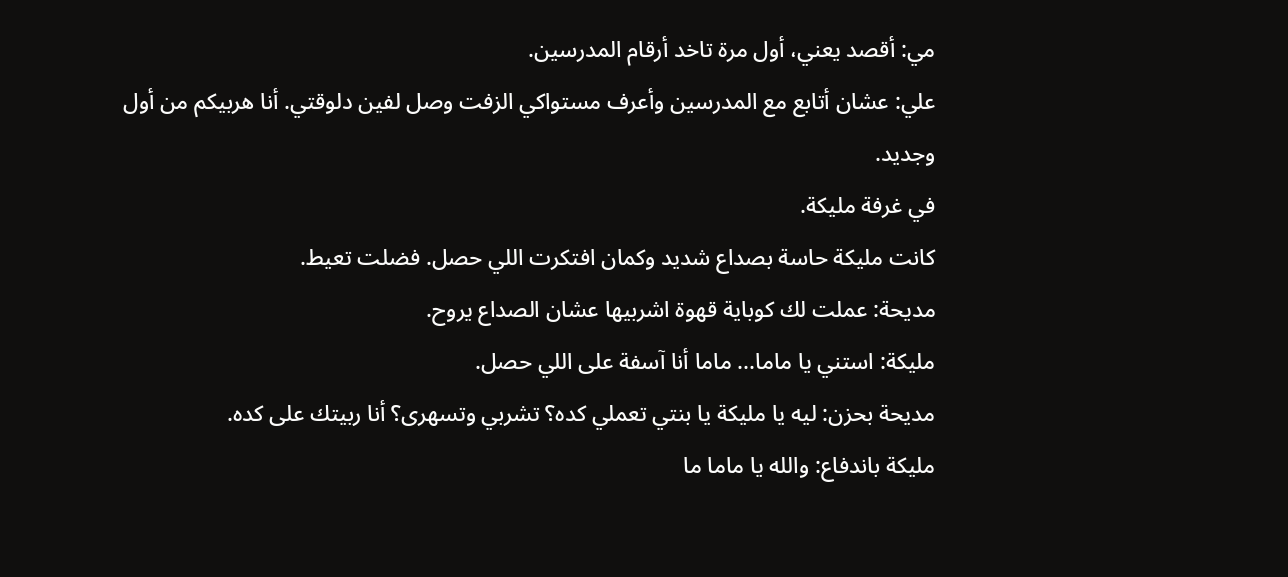مي: أقصد يعني، أول مرة تاخد أرقام المدرسين.
علي: عشان أتابع مع المدرسين وأعرف مستواكي الزفت وصل لفين دلوقتي. أنا هربيكم من أول وجديد.
في غرفة مليكة.
كانت مليكة حاسة بصداع شديد وكمان افتكرت اللي حصل. فضلت تعيط.
مديحة: عملت لك كوباية قهوة اشربيها عشان الصداع يروح.
مليكة: استني يا ماما... ماما أنا آسفة على اللي حصل.
مديحة بحزن: ليه يا مليكة يا بنتي تعملي كده؟ تشربي وتسهرى؟ أنا ربيتك على كده.
مليكة باندفاع: والله يا ماما ما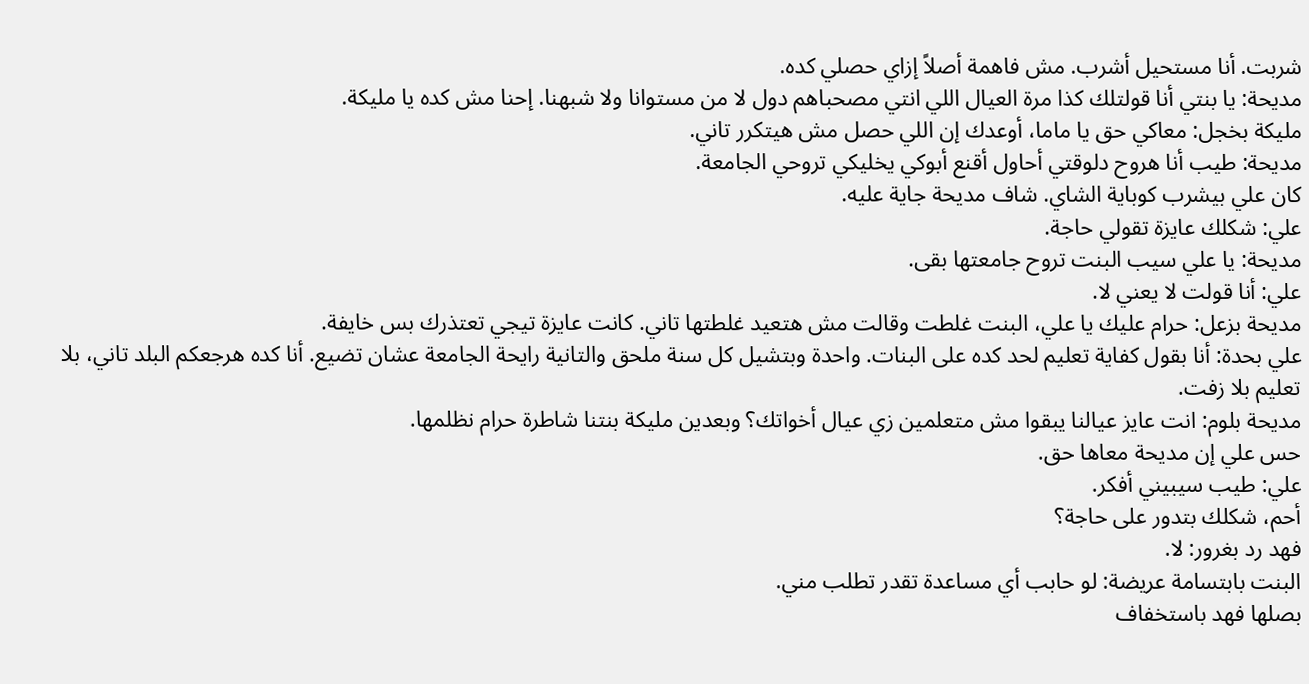شربت. أنا مستحيل أشرب. مش فاهمة أصلاً إزاي حصلي كده.
مديحة: يا بنتي أنا قولتلك كذا مرة العيال اللي انتي مصحباهم دول لا من مستوانا ولا شبهنا. إحنا مش كده يا مليكة.
مليكة بخجل: معاكي حق يا ماما، أوعدك إن اللي حصل مش هيتكرر تاني.
مديحة: طيب أنا هروح دلوقتي أحاول أقنع أبوكي يخليكي تروحي الجامعة.
كان علي بيشرب كوباية الشاي. شاف مديحة جاية عليه.
علي: شكلك عايزة تقولي حاجة.
مديحة: يا علي سيب البنت تروح جامعتها بقى.
علي: أنا قولت لا يعني لا.
مديحة بزعل: حرام عليك يا علي، البنت غلطت وقالت مش هتعيد غلطتها تاني. كانت عايزة تيجي تعتذرك بس خايفة.
علي بحدة: أنا بقول كفاية تعليم لحد كده على البنات. واحدة وبتشيل كل سنة ملحق والتانية رايحة الجامعة عشان تضيع. أنا كده هرجعكم البلد تاني، بلا تعليم بلا زفت.
مديحة بلوم: انت عايز عيالنا يبقوا مش متعلمين زي عيال أخواتك؟ وبعدين مليكة بنتنا شاطرة حرام نظلمها.
حس علي إن مديحة معاها حق.
علي: طيب سيبيني أفكر.
أحم، شكلك بتدور على حاجة؟
فهد رد بغرور: لا.
البنت بابتسامة عريضة: لو حابب أي مساعدة تقدر تطلب مني.
بصلها فهد باستخفاف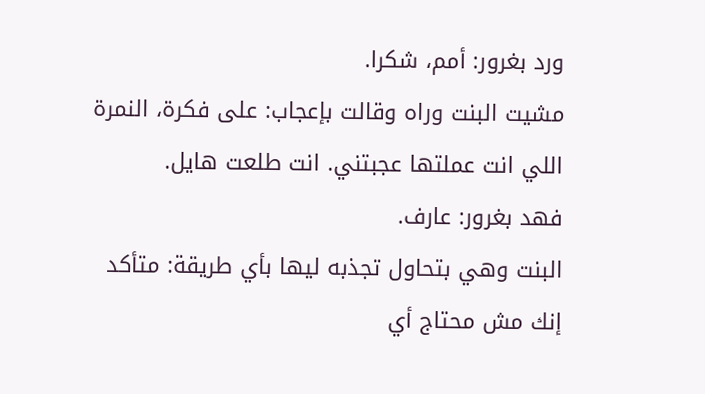ورد بغرور: أمم، شكرا.
مشيت البنت وراه وقالت بإعجاب: على فكرة، النمرة اللي انت عملتها عجبتني. انت طلعت هايل.
فهد بغرور: عارف.
البنت وهي بتحاول تجذبه ليها بأي طريقة: متأكد إنك مش محتاج أي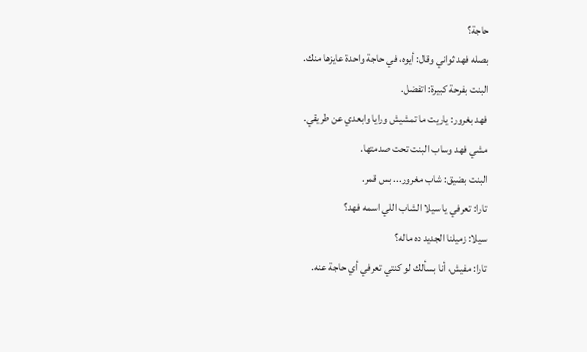حاجة؟
بصله فهد ثواني وقال: أيوه، في حاجة واحدة عايزها منك.
البنت بفرحة كبيرة: اتفضل.
فهد بغرور: ياريت ما تمشيش ورايا وابعدي عن طريقي.
مشي فهد وساب البنت تحت صدمتها.
البنت بضيق: شاب مغرور... بس قمر.
تارا: تعرفي يا سيلا الشاب اللي اسمه فهد؟
سيلا: زميلنا الجديد ده ماله؟
تارا: مفيش، أنا بسألك لو كنتي تعرفي أي حاجة عنه.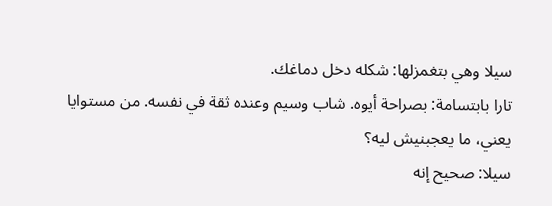سيلا وهي بتغمزلها: شكله دخل دماغك.
تارا بابتسامة: بصراحة أيوه. شاب وسيم وعنده ثقة في نفسه. من مستوايا يعني، ما يعجبنيش ليه؟
سيلا: صحيح إنه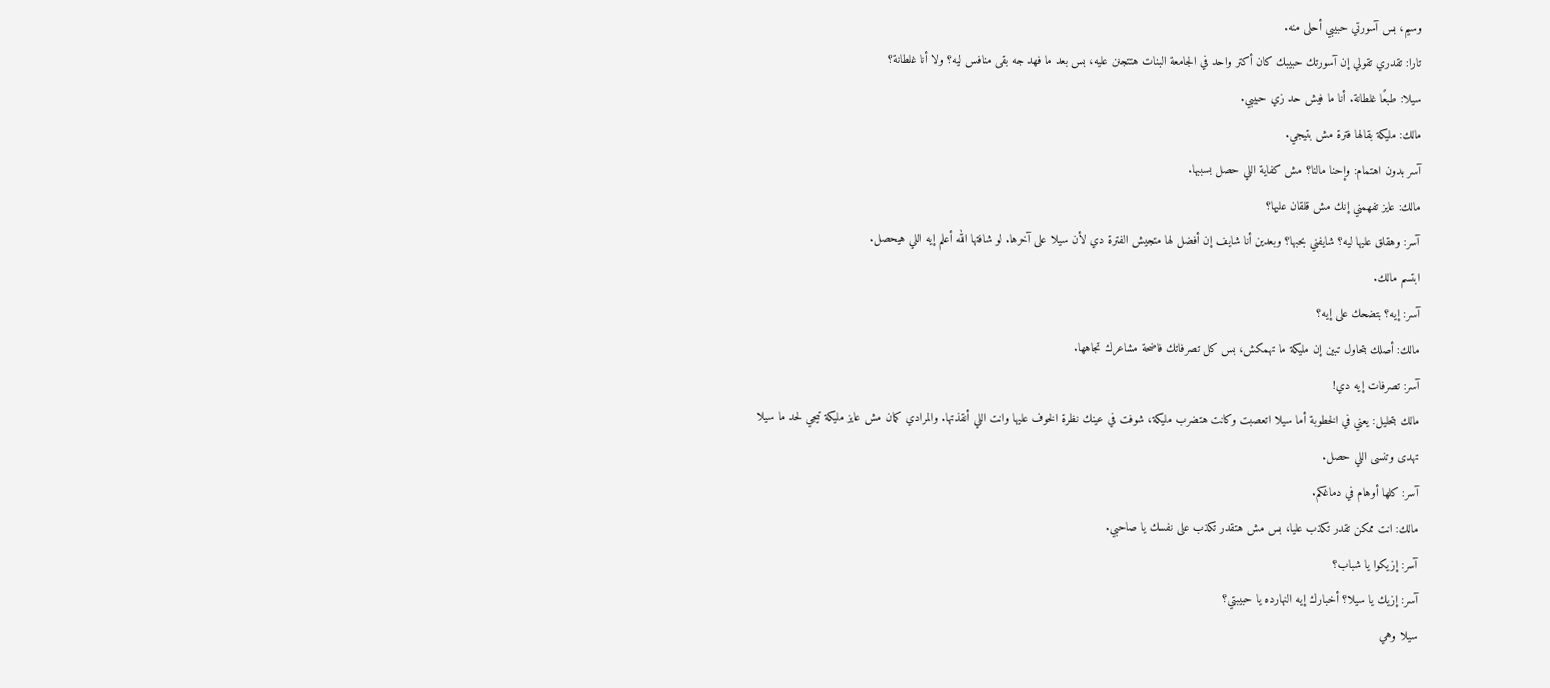وسيم، بس آسورتي حبيبي أحلى منه.
تارا: تقدري تقولي إن آسورتك حبيبك كان أكتر واحد في الجامعة البنات هتتجنن عليه، بس بعد ما فهد جه بقى منافس ليه؟ ولا أنا غلطانة؟
سيلا: طبعًا غلطانة. أنا ما فيش حد زي حبيبي.
مالك: مليكة بقالها فترة مش بتيجي.
آسر بدون اهتمام: وإحنا مالنا؟ مش كفاية اللي حصل بسببها.
مالك: عايز تفهمني إنك مش قلقان عليها؟
آسر: وهقلق عليها ليه؟ شايفني بحبها؟ وبعدين أنا شايف إن أفضل لها متجيش الفترة دي لأن سيلا على آخرها. لو شافتها الله أعلم إيه اللي هيحصل.
ابتسم مالك.
آسر: إيه؟ بتضحك على إيه؟
مالك: أصلك بتحاول تبين إن مليكة ما تهمكش، بس كل تصرفاتك فاضحة مشاعرك تجاهها.
آسر: تصرفات إيه دي!
مالك بتحليل: يعني في الخطوبة أما سيلا اتعصبت وكانت هتضرب مليكة، شوفت في عينك نظرة الخوف عليها وانت اللي أنقذتها. والمرادي كمان مش عايز مليكة تيجي لحد ما سيلا تهدى وتنسى اللي حصل.
آسر: كلها أوهام في دماغكم.
مالك: انت ممكن تقدر تكذب عليا، بس مش هتقدر تكذب على نفسك يا صاحبي.
آسر: إزيكوا يا شباب؟
آسر: إزيك يا سيلا؟ أخبارك إيه النهارده يا حبيبتي؟
سيلا وهي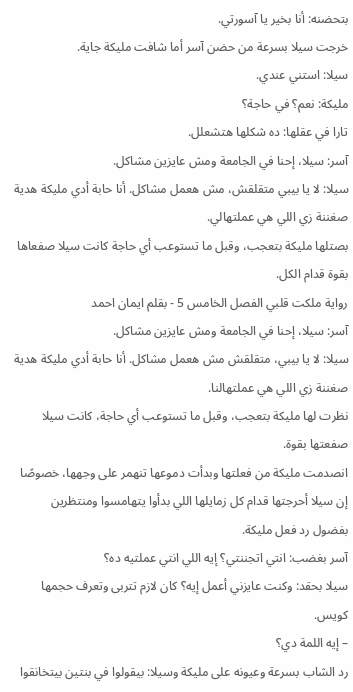بتحضنه: أنا بخير يا آسورتي.
خرجت سيلا بسرعة من حضن آسر أما شافت مليكة جاية.
سيلا: استني عندي.
مليكة: نعم؟ في حاجة؟
تارا في عقلها: ده شكلها هتشعلل.
آسر: سيلا، إحنا في الجامعة ومش عايزين مشاكل.
سيلا: لا يا بيبي متقلقش، مش هعمل مشاكل. أنا حابة أدي مليكة هدية صغننة زي اللي هي عملتهالي.
بصتلها مليكة بتعجب، وقبل ما تستوعب أي حاجة كانت سيلا صفعاها بقوة قدام الكل.
رواية ملكت قلبي الفصل الخامس 5 - بقلم ايمان احمد
آسر: سيلا، إحنا في الجامعة ومش عايزين مشاكل.
سيلا: لا يا بيبي، متقلقش مش هعمل مشاكل. أنا حابة أدي مليكة هدية صغننة زي اللي هي عملتهالنا.
نظرت لها مليكة بتعجب، وقبل ما تستوعب أي حاجة، كانت سيلا صفعتها بقوة.
انصدمت مليكة من فعلتها وبدأت دموعها تنهمر على وجهها، خصوصًا إن سيلا أحرجتها قدام كل زمايلها اللي بدأوا يتهامسوا ومنتظرين بفضول رد فعل مليكة.
آسر بغضب: انتي اتجننتي؟ إيه اللي انتي عملتيه ده؟
سيلا بحقد: وكنت عايزني أعمل إيه؟ كان لازم تتربى وتعرف حجمها كويس.
– إيه اللمة دي؟
رد الشاب بسرعة وعيونه على مليكة وسيلا: بيقولوا في بنتين بيتخانقوا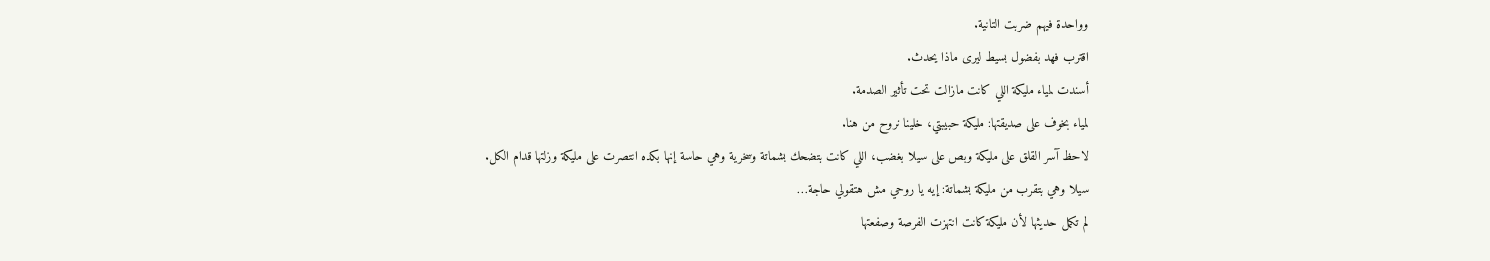وواحدة فيهم ضربت التانية.
اقترب فهد بفضول بسيط ليرى ماذا يحدث.
أسندت لمياء مليكة اللي كانت مازالت تحت تأثير الصدمة.
لمياء بخوف على صديقتها: مليكة حبيبتي، خلينا نروح من هنا.
لاحظ آسر القلق على مليكة وبص على سيلا بغضب، اللي كانت بتضحك بشماتة وسخرية وهي حاسة إنها بكده انتصرت على مليكة وزلتها قدام الكل.
سيلا وهي بتقرب من مليكة بشماتة: إيه يا روحي مش هتقولي حاجة…
لم تكمل حديثها لأن مليكة كانت انتهزت الفرصة وصفعتها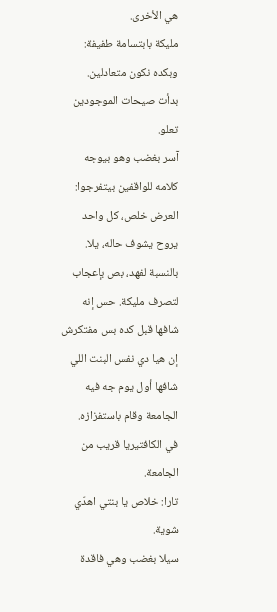هي الأخرى.
مليكة بابتسامة طفيفة: وبكده نكون متعادلين.
بدأت صيحات الموجودين تعلو.
آسر بغضب وهو بيوجه كلامه للواقفين بيتفرجوا: العرض خلص، كل واحد يروح يشوف حاله، يلا.
بالنسبة لفهد، بص بإعجاب لتصرف مليكة. حس إنه شافها قبل كده بس مفتكرش إن هيا دي نفس البنت اللي شافها أول يوم جه فيه الجامعة وقام باستفزازه.
في الكافتيريا قريب من الجامعة.
تارا: خلاص يا بنتي اهدّي شوية.
سيلا بغضب وهي فاقدة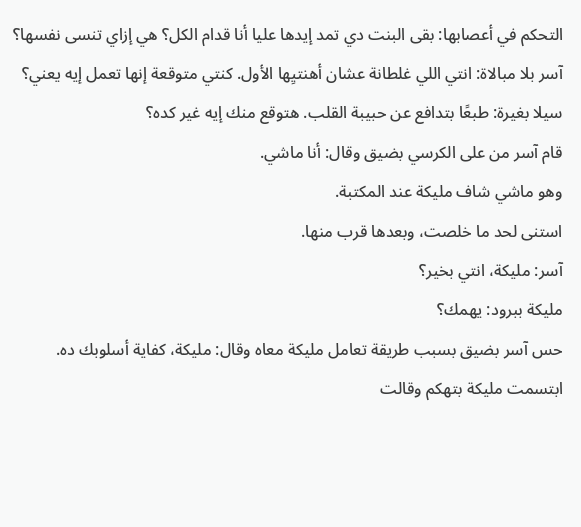التحكم في أعصابها: بقى البنت دي تمد إيدها عليا أنا قدام الكل؟ هي إزاي تنسى نفسها؟
آسر بلا مبالاة: انتي اللي غلطانة عشان أهنتيِها الأول. كنتي متوقعة إنها تعمل إيه يعني؟
سيلا بغيرة: طبعًا بتدافع عن حبيبة القلب. هتوقع منك إيه غير كده؟
قام آسر من على الكرسي بضيق وقال: أنا ماشي.
وهو ماشي شاف مليكة عند المكتبة.
استنى لحد ما خلصت، وبعدها قرب منها.
آسر: مليكة، انتي بخير؟
مليكة ببرود: يهمك؟
حس آسر بضيق بسبب طريقة تعامل مليكة معاه وقال: مليكة، كفاية أسلوبك ده.
ابتسمت مليكة بتهكم وقالت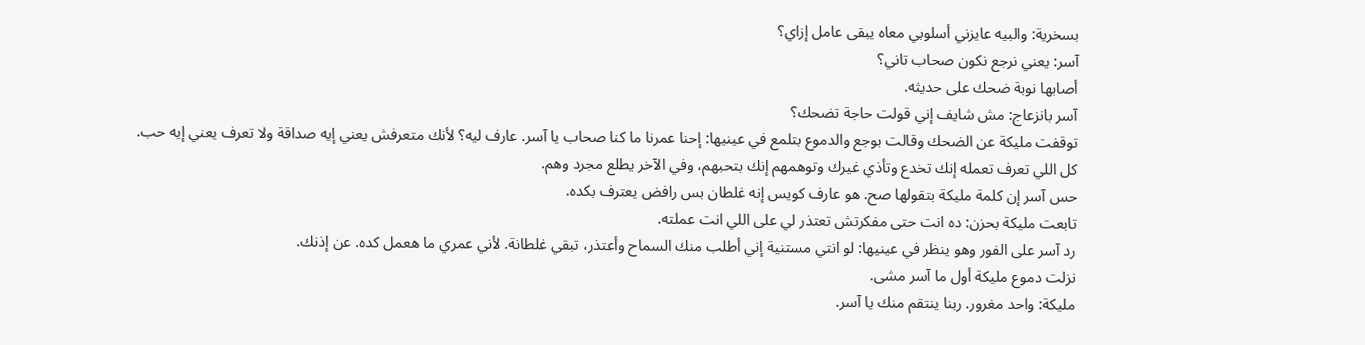بسخرية: والبيه عايزني أسلوبي معاه يبقى عامل إزاي؟
آسر: يعني نرجع نكون صحاب تاني؟
أصابها نوبة ضحك على حديثه.
آسر بانزعاج: مش شايف إني قولت حاجة تضحك؟
توقفت مليكة عن الضحك وقالت بوجع والدموع بتلمع في عينيها: إحنا عمرنا ما كنا صحاب يا آسر. عارف ليه؟ لأنك متعرفش يعني إيه صداقة ولا تعرف يعني إيه حب. كل اللي تعرف تعمله إنك تخدع وتأذي غيرك وتوهمهم إنك بتحبهم، وفي الآخر يطلع مجرد وهم.
حس آسر إن كلمة مليكة بتقولها صح. هو عارف كويس إنه غلطان بس رافض يعترف بكده.
تابعت مليكة بحزن: ده انت حتى مفكرتش تعتذر لي على اللي انت عملته.
رد آسر على الفور وهو ينظر في عينيها: لو انتي مستنية إني أطلب منك السماح وأعتذر، تبقي غلطانة. لأني عمري ما هعمل كده. عن إذنك.
نزلت دموع مليكة أول ما آسر مشى.
مليكة: واحد مغرور. ربنا ينتقم منك يا آسر.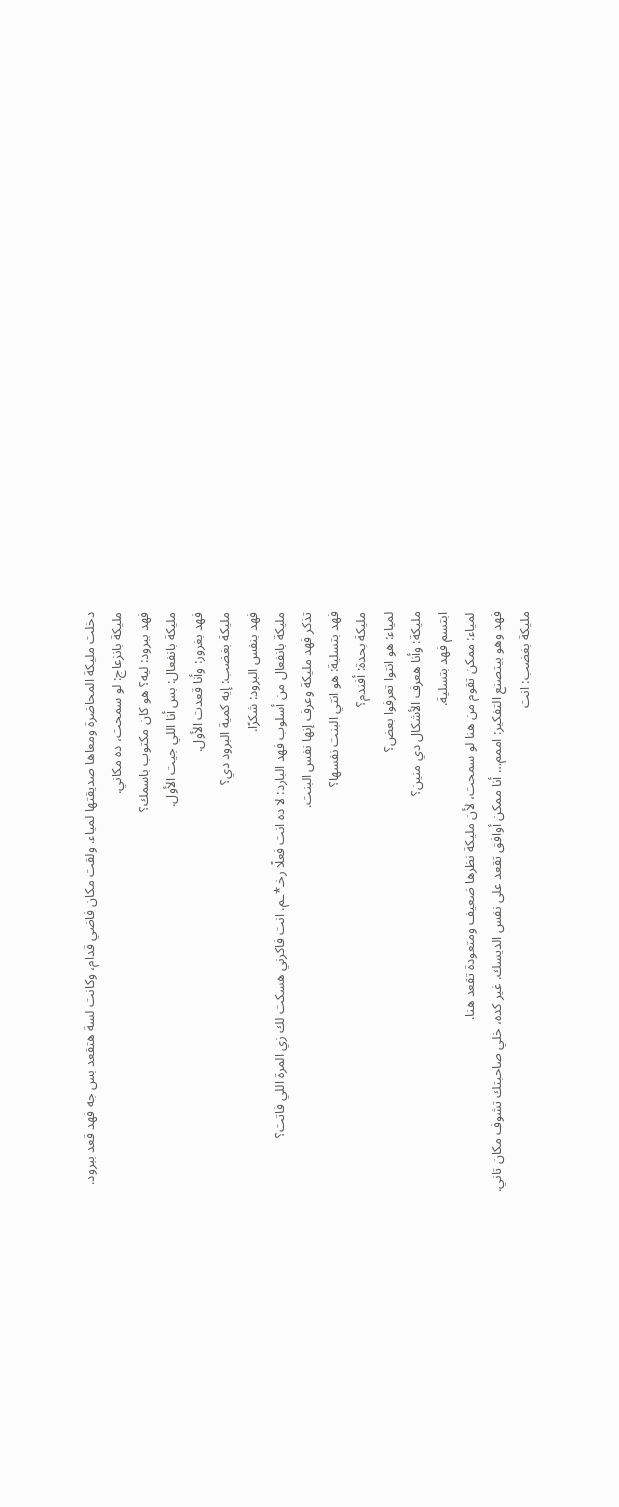دخلت مليكة المحاضرة ومعاها صديقتها لمياء. ولقت مكان فاضي قدام، وكانت لسة هتقعد بس جه فهد قعد ببرود.
مليكة بانزعاج: لو سمحت، ده مكاني.
فهد ببرود: ليه؟ هو كان مكتوب باسمك؟
مليكة بانفعال: بس أنا اللي جيت الأول.
فهد بغرور: وأنا قعدت الأول.
مليكة بغضب: إيه كمية البرود دي؟
فهد بنفس البرود: شكرًا.
مليكة بانفعال من أسلوب فهد البارد: لا ده انت فعلًا رخـ*ـم. انت فاكرني هسكت لك زي المرة اللي فاتت؟
تذكر فهد مليكة وعرف إنها نفس البنت.
فهد بتسلية: هو انتي البنت نفسها؟
مليكة بحدة: أفندم؟
لمياء: هو انتوا تعرفوا بعض؟
مليكة: وأنا هعرف الأشكال دي منين؟
ابتسم فهد بتسلية.
لمياء: ممكن تقوم من هنا لو سمحت، لأن مليكة نظرها ضعيف ومتعودة تقعد هنا.
فهد وهو بيتصنع التفكير: اممم… أنا ممكن أوافق تقعد على نفس الديسك. غير كده، خلي صاحبتك تشوف مكان تاني.
مليكة بغضب: انت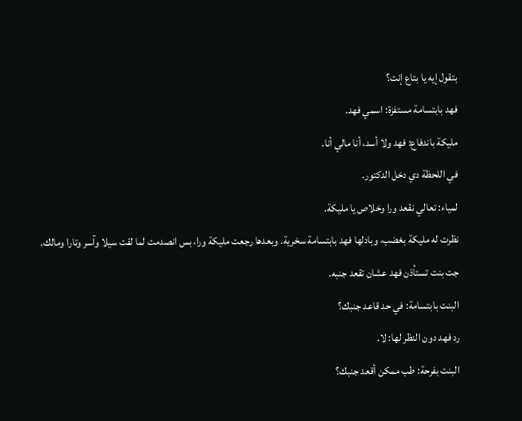بتقول إيه يا بتاع إنت؟
فهد بابتسامة مستفزة: اسمي فهد.
مليكة باندفاع: فهد ولا أسد، أنا مالي أنا.
في اللحظة دي دخل الدكتور.
لمياء: تعالي نقعد ورا وخلاص يا مليكة.
نظرت له مليكة بغضب، وبادلها فهد بابتسامة سخرية. وبعدها رجعت مليكة ورا، بس انصدمت لما لقت سيلا وآسر وتارا ومالك.
جت بنت تستأذن فهد عشان تقعد جنبه.
البنت بابتسامة: في حد قاعد جنبك؟
رد فهد دون النظر لها: لا.
البنت بفرحة: طب ممكن أقعد جنبك؟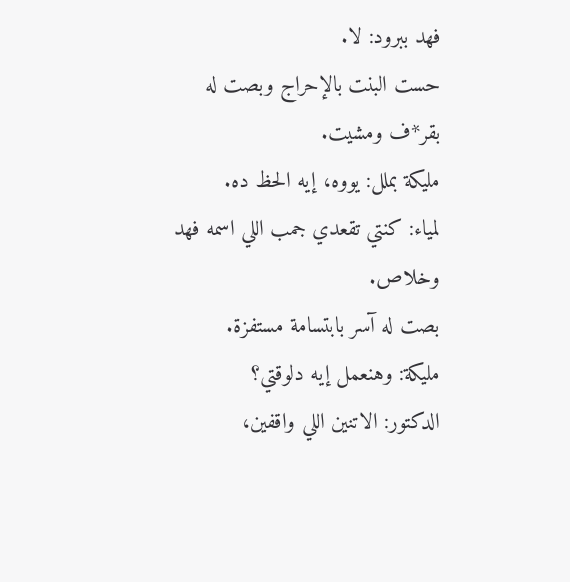فهد ببرود: لا.
حست البنت بالإحراج وبصت له بقر*ف ومشيت.
مليكة بملل: يووه، إيه الحظ ده.
لمياء: كنتي تقعدي جمب اللي اسمه فهد وخلاص.
بصت له آسر بابتسامة مستفزة.
مليكة: وهنعمل إيه دلوقتي؟
الدكتور: الاتنين اللي واقفين،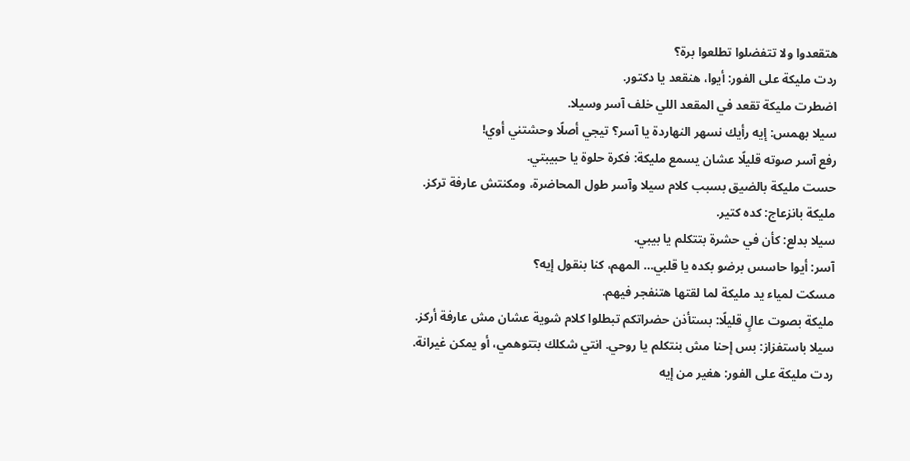هتقعدوا ولا تتفضلوا تطلعوا برة؟
ردت مليكة على الفور: أيوا، هنقعد يا دكتور.
اضطرت مليكة تقعد في المقعد اللي خلف آسر وسيلا.
سيلا بهمس: إيه رأيك نسهر النهاردة يا آسر؟ تيجي أصلًا وحشتني أوي!
رفع آسر صوته قليلًا عشان يسمع مليكة: فكرة حلوة يا حبيبتي.
حست مليكة بالضيق بسبب كلام سيلا وآسر طول المحاضرة، ومكنتش عارفة تركز.
مليكة بانزعاج: كده كتير.
سيلا بدلع: كأن في حشرة بتتكلم يا بيبي.
آسر: أيوا حاسس برضو بكده يا قلبي… المهم، كنا بنقول إيه؟
مسكت لمياء يد مليكة لما لقتها هتنفجر فيهم.
مليكة بصوت عالٍ قليلًا: بستأذن حضراتكم تبطلوا كلام شوية عشان مش عارفة أركز.
سيلا باستفزاز: بس إحنا مش بنتكلم يا روحي. انتي شكلك بتتوهمي، أو يمكن غيرانة.
ردت مليكة على الفور: هغير من إيه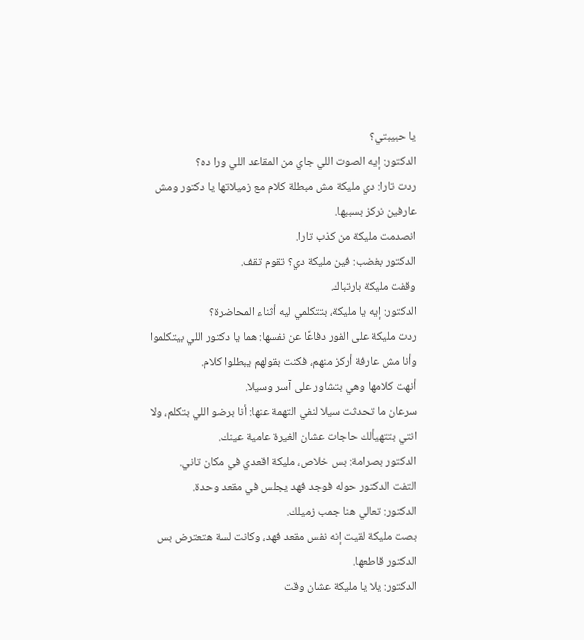يا حبيبتي؟
الدكتور: إيه الصوت اللي جاي من المقاعد اللي ورا ده؟
ردت تارا: دي مليكة مش مبطلة كلام مع زميلاتها يا دكتور ومش عارفين نركز بسببها.
انصدمت مليكة من كذب تارا.
الدكتور بغضب: فين مليكة دي؟ تقوم تقف.
وقفت مليكة بارتباك.
الدكتور: إيه يا مليكة، بتتكلمي ليه أثناء المحاضرة؟
ردت مليكة على الفور دفاعًا عن نفسها: هما يا دكتور اللي بيتكلموا وأنا مش عارفة أركز منهم، فكنت بقولهم يبطلوا كلام.
أنهت كلامها وهي بتشاور على آسر وسيلا.
سرعان ما تحدثت سيلا لنفي التهمة عنها: أنا برضو اللي بتكلم، ولا انتي بتتهيألك حاجات عشان الغيرة عامية عينك.
الدكتور بصرامة: بس خلاص، مليكة اقعدي في مكان تاني.
التفت الدكتور حوله فوجد فهد يجلس في مقعد وحدة.
الدكتور: تعالي هنا جمب زميلك.
بصت مليكة لقيت إنه نفس مقعد فهد، وكانت لسة هتعترض بس الدكتور قاطعها.
الدكتور: يلا يا مليكة عشان وقت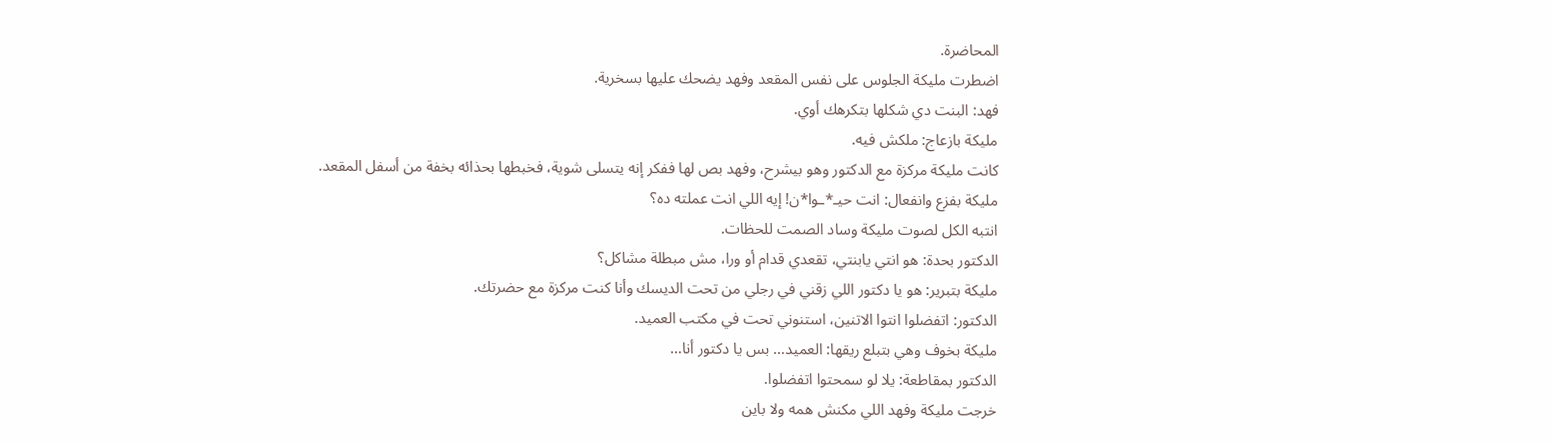المحاضرة.
اضطرت مليكة الجلوس على نفس المقعد وفهد يضحك عليها بسخرية.
فهد: البنت دي شكلها بتكرهك أوي.
مليكة بازعاج: ملكش فيه.
كانت مليكة مركزة مع الدكتور وهو بيشرح، وفهد بص لها ففكر إنه يتسلى شوية، فخبطها بحذائه بخفة من أسفل المقعد.
مليكة بفزع وانفعال: انت حيـ*ـوا*ن! إيه اللي انت عملته ده؟
انتبه الكل لصوت مليكة وساد الصمت للحظات.
الدكتور بحدة: هو انتي يابنتي، تقعدي قدام أو ورا، مش مبطلة مشاكل؟
مليكة بتبرير: هو يا دكتور اللي زقني في رجلي من تحت الديسك وأنا كنت مركزة مع حضرتك.
الدكتور: اتفضلوا انتوا الاتنين، استنوني تحت في مكتب العميد.
مليكة بخوف وهي بتبلع ريقها: العميد… بس يا دكتور أنا…
الدكتور بمقاطعة: يلا لو سمحتوا اتفضلوا.
خرجت مليكة وفهد اللي مكنش همه ولا باين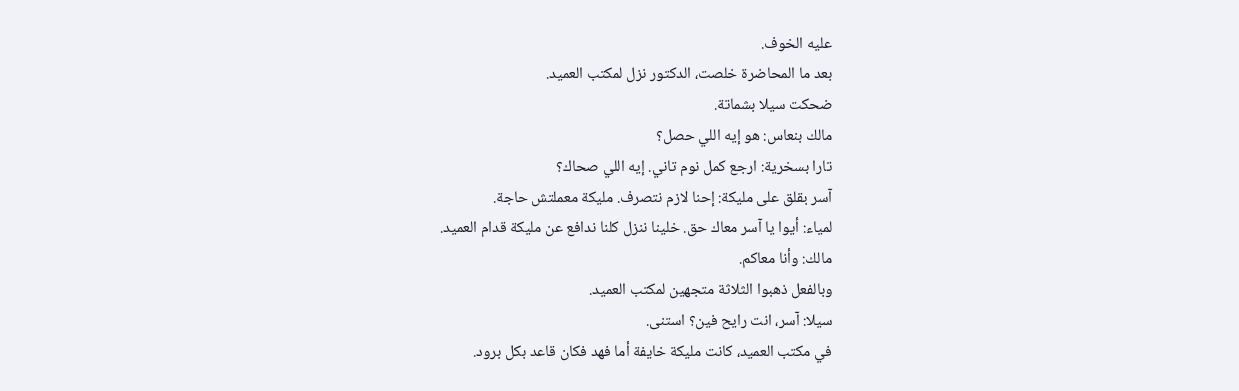عليه الخوف.
بعد ما المحاضرة خلصت، الدكتور نزل لمكتب العميد.
ضحكت سيلا بشماتة.
مالك بنعاس: هو إيه اللي حصل؟
تارا بسخرية: ارجع كمل نوم تاني. إيه اللي صحاك؟
آسر بقلق على مليكة: إحنا لازم نتصرف. مليكة معملتش حاجة.
لمياء: أيوا يا آسر معاك حق. خلينا ننزل كلنا ندافع عن مليكة قدام العميد.
مالك: وأنا معاكم.
وبالفعل ذهبوا الثلاثة متجهين لمكتب العميد.
سيلا: آسر، انت رايح فين؟ استنى.
في مكتب العميد، كانت مليكة خايفة أما فهد فكان قاعد بكل برود.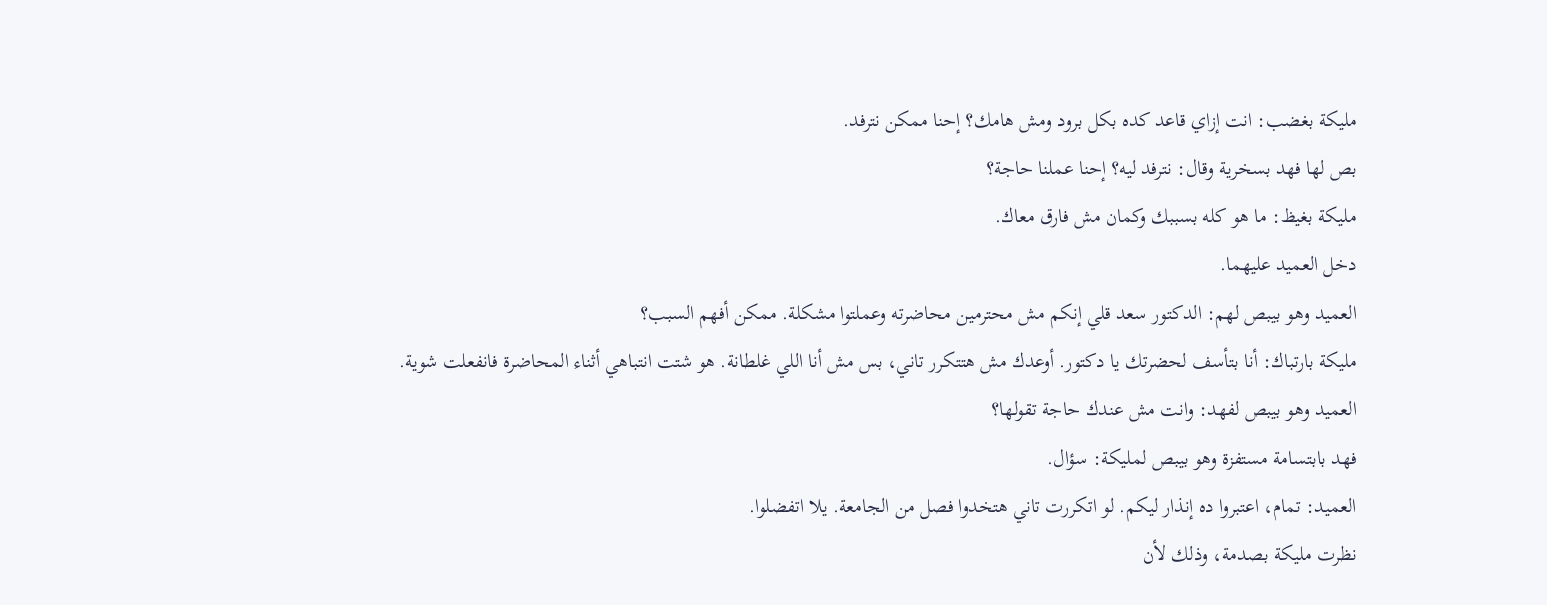مليكة بغضب: انت إزاي قاعد كده بكل برود ومش هامك؟ إحنا ممكن نترفد.
بص لها فهد بسخرية وقال: نترفد ليه؟ إحنا عملنا حاجة؟
مليكة بغيظ: ما هو كله بسببك وكمان مش فارق معاك.
دخل العميد عليهما.
العميد وهو بيبص لهم: الدكتور سعد قلي إنكم مش محترمين محاضرته وعملتوا مشكلة. ممكن أفهم السبب؟
مليكة بارتباك: أنا بتأسف لحضرتك يا دكتور. أوعدك مش هتتكرر تاني، بس مش أنا اللي غلطانة. هو شتت انتباهي أثناء المحاضرة فانفعلت شوية.
العميد وهو بيبص لفهد: وانت مش عندك حاجة تقولها؟
فهد بابتسامة مستفزة وهو بيبص لمليكة: سؤال.
العميد: تمام، اعتبروا ده إنذار ليكم. لو اتكررت تاني هتخدوا فصل من الجامعة. يلا اتفضلوا.
نظرت مليكة بصدمة، وذلك لأن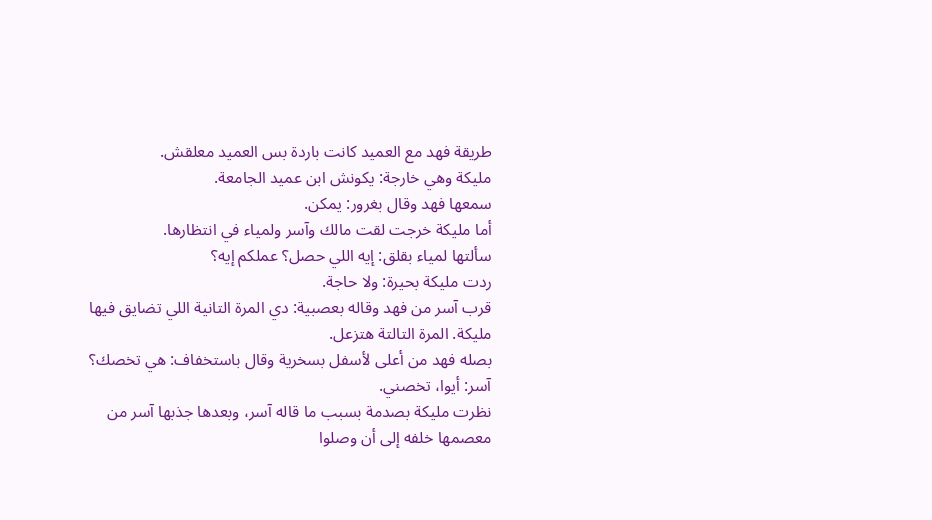طريقة فهد مع العميد كانت باردة بس العميد معلقش.
مليكة وهي خارجة: يكونش ابن عميد الجامعة.
سمعها فهد وقال بغرور: يمكن.
أما مليكة خرجت لقت مالك وآسر ولمياء في انتظارها.
سألتها لمياء بقلق: إيه اللي حصل؟ عملكم إيه؟
ردت مليكة بحيرة: ولا حاجة.
قرب آسر من فهد وقاله بعصبية: دي المرة التانية اللي تضايق فيها مليكة. المرة التالتة هتزعل.
بصله فهد من أعلى لأسفل بسخرية وقال باستخفاف: هي تخصك؟
آسر: أيوا، تخصني.
نظرت مليكة بصدمة بسبب ما قاله آسر، وبعدها جذبها آسر من معصمها خلفه إلى أن وصلوا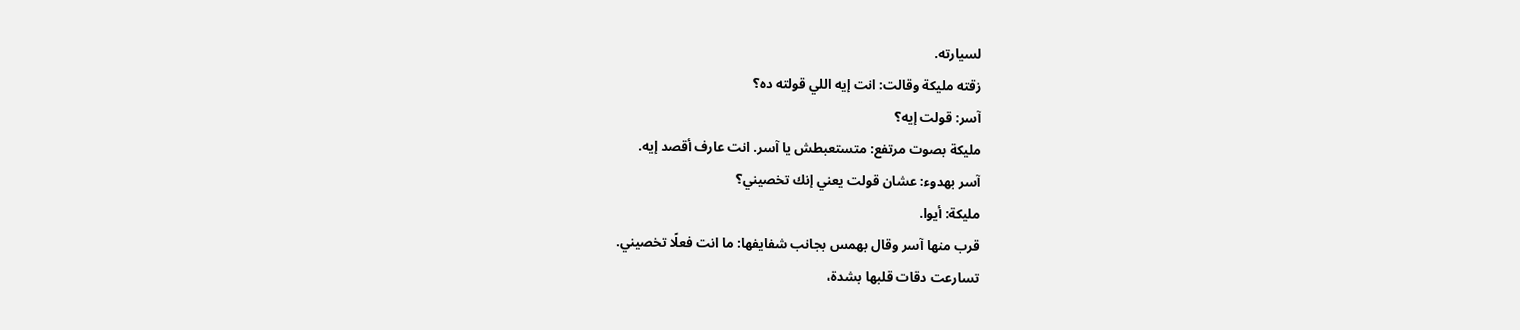لسيارته.
زقته مليكة وقالت: انت إيه اللي قولته ده؟
آسر: قولت إيه؟
مليكة بصوت مرتفع: متستعبطش يا آسر. انت عارف أقصد إيه.
آسر بهدوء: عشان قولت يعني إنك تخصيني؟
مليكة: أيوا.
قرب منها آسر وقال بهمس بجانب شفايفها: ما انت فعلًا تخصيني.
تسارعت دقات قلبها بشدة،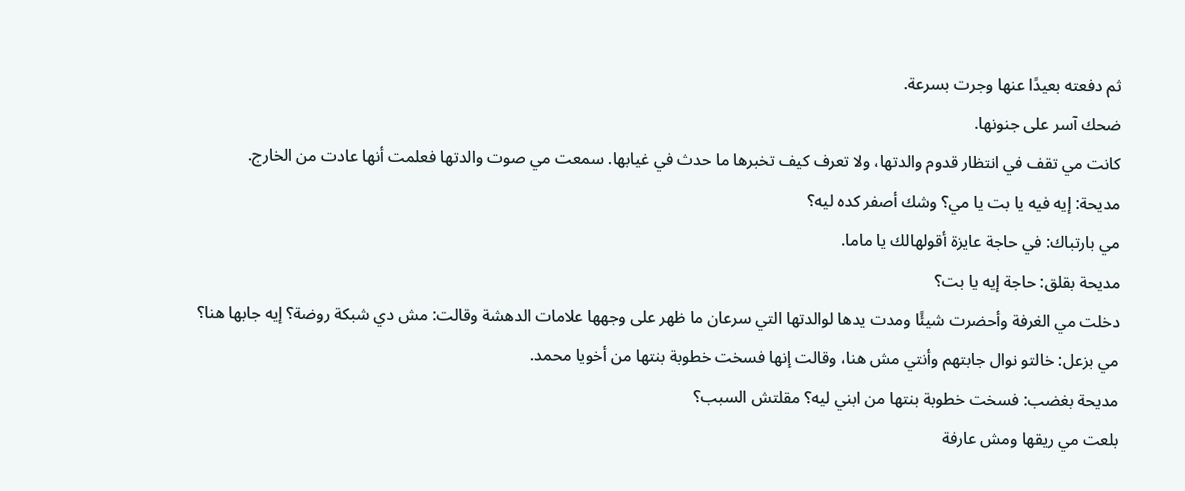ثم دفعته بعيدًا عنها وجرت بسرعة.
ضحك آسر على جنونها.
كانت مي تقف في انتظار قدوم والدتها، ولا تعرف كيف تخبرها ما حدث في غيابها. سمعت مي صوت والدتها فعلمت أنها عادت من الخارج.
مديحة: إيه فيه يا بت يا مي؟ وشك أصفر كده ليه؟
مي بارتباك: في حاجة عايزة أقولهالك يا ماما.
مديحة بقلق: حاجة إيه يا بت؟
دخلت مي الغرفة وأحضرت شيئًا ومدت يدها لوالدتها التي سرعان ما ظهر على وجهها علامات الدهشة وقالت: مش دي شبكة روضة؟ إيه جابها هنا؟
مي بزعل: خالتو نوال جابتهم وأنتي مش هنا، وقالت إنها فسخت خطوبة بنتها من أخويا محمد.
مديحة بغضب: فسخت خطوبة بنتها من ابني ليه؟ مقلتش السبب؟
بلعت مي ريقها ومش عارفة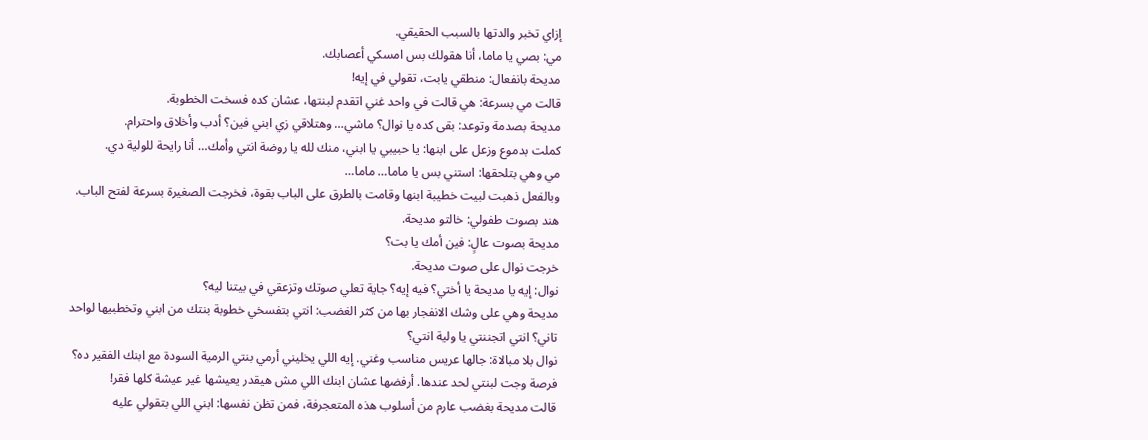إزاي تخبر والدتها بالسبب الحقيقي.
مي: بصي يا ماما، أنا هقولك بس امسكي أعصابك.
مديحة بانفعال: منطقي يابت، تقولي في إيه!
قالت مي بسرعة: هي قالت في واحد غني اتقدم لبنتها، عشان كده فسخت الخطوبة.
مديحة بصدمة وتوعد: بقى كده يا نوال؟ ماشي… وهتلاقي زي ابني فين؟ أدب وأخلاق واحترام.
كملت بدموع وزعل على ابنها: يا حبيبي يا ابني، منك لله يا روضة انتي وأمك… أنا رايحة للولية دي.
مي وهي بتلحقها: استني بس يا ماما… ماما…
وبالفعل ذهبت لبيت خطيبة ابنها وقامت بالطرق على الباب بقوة، فخرجت الصغيرة بسرعة لفتح الباب.
هند بصوت طفولي: خالتو مديحة.
مديحة بصوت عالٍ: فين أمك يا بت؟
خرجت نوال على صوت مديحة.
نوال: إيه يا مديحة يا أختي؟ فيه إيه؟ جاية تعلي صوتك وتزعقي في بيتنا ليه؟
مديحة وهي على وشك الانفجار بها من كثر الغضب: انتي بتفسخي خطوبة بنتك من ابني وتخطبيها لواحد تاني؟ انتي اتجننتي يا ولية انتي؟
نوال بلا مبالاة: جالها عريس مناسب وغني. إيه اللي يخليني أرمي بنتي الرمية السودة مع ابنك الفقير ده؟ فرصة وجت لبنتي لحد عندها. أرفضها عشان ابنك اللي مش هيقدر يعيشها غير عيشة كلها فقر!
قالت مديحة بغضب عارم من أسلوب هذه المتعجرفة، فمن تظن نفسها: ابني اللي بتقولي عليه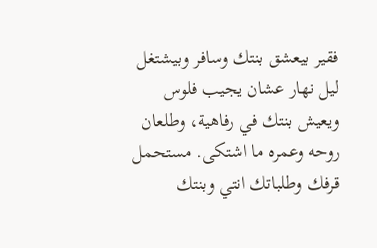فقير بيعشق بنتك وسافر وبيشتغل ليل نهار عشان يجيب فلوس ويعيش بنتك في رفاهية، وطلعان روحه وعمره ما اشتكى. مستحمل قرفك وطلباتك انتي وبنتك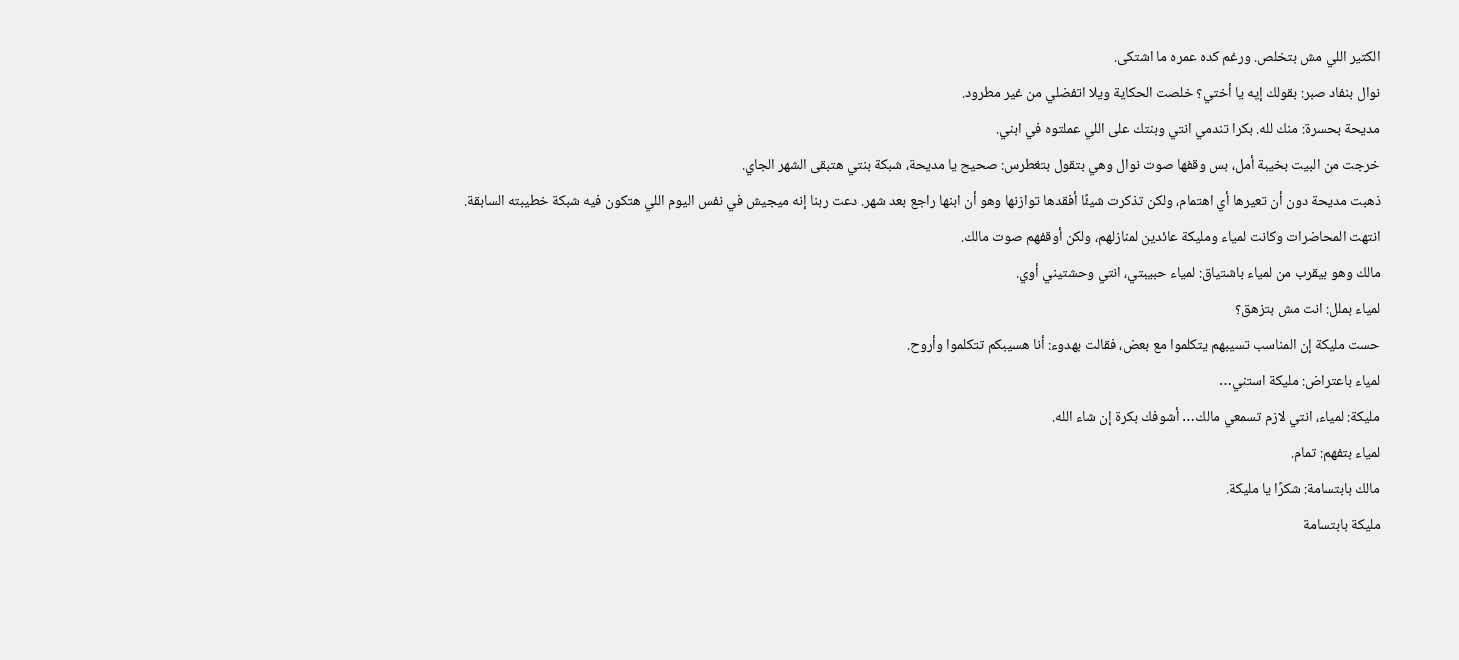الكتير اللي مش بتخلص. ورغم كده عمره ما اشتكى.
نوال بنفاد صبر: بقولك إيه يا أختي؟ خلصت الحكاية ويلا اتفضلي من غير مطرود.
مديحة بحسرة: منك لله. بكرا تندمي انتي وبنتك على اللي عملتوه في ابني.
خرجت من البيت بخيبة أمل، بس وقفها صوت نوال وهي بتقول بتغطرس: صحيح يا مديحة، شبكة بنتي هتبقى الشهر الجاي.
ذهبت مديحة دون أن تعيرها أي اهتمام، ولكن تذكرت شيئًا أفقدها توازنها وهو أن ابنها راجع بعد شهر. دعت ربنا إنه ميجيش في نفس اليوم اللي هتكون فيه شبكة خطيبته السابقة.
انتهت المحاضرات وكانت لمياء ومليكة عائدين لمنازلهم، ولكن أوقفهم صوت مالك.
مالك وهو بيقرب من لمياء باشتياق: لمياء حبيبتي، انتي وحشتيني أوي.
لمياء بملل: انت مش بتزهق؟
حست مليكة إن المناسب تسيبهم يتكلموا مع بعض، فقالت بهدوء: أنا هسيبكم تتكلموا وأروح.
لمياء باعتراض: مليكة استني…
مليكة: لمياء، انتي لازم تسمعي مالك… أشوفك بكرة إن شاء الله.
لمياء بتفهم: تمام.
مالك بابتسامة: شكرًا يا مليكة.
مليكة بابتسامة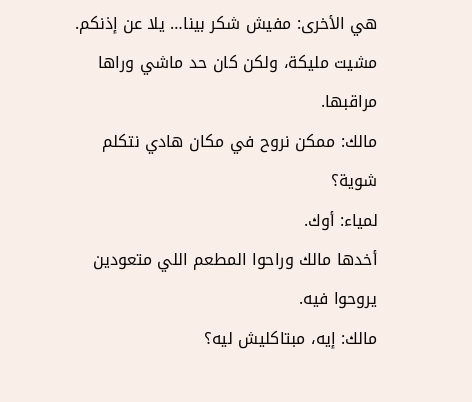هي الأخرى: مفيش شكر بينا… يلا عن إذنكم.
مشيت مليكة، ولكن كان حد ماشي وراها مراقبها.
مالك: ممكن نروح في مكان هادي نتكلم شوية؟
لمياء: أوك.
أخدها مالك وراحوا المطعم اللي متعودين يروحوا فيه.
مالك: إيه، مبتاكليش ليه؟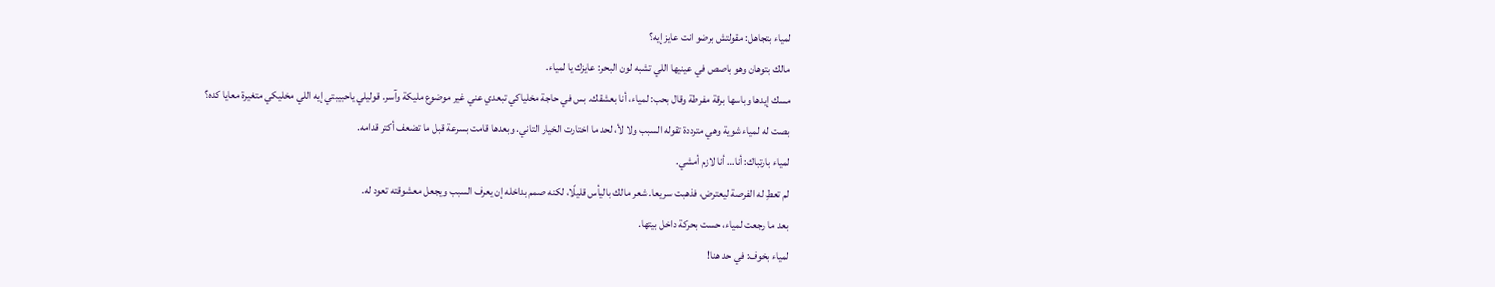لمياء بتجاهل: مقولتش برضو انت عايز إيه؟
مالك بتوهان وهو باصص في عينيها اللي تشبه لون البحر: عايزك يا لمياء.
مسك إيدها وباسها برقة مفرطة وقال بحب: لمياء، أنا بعشقك. بس في حاجة مخلياكي تبعدي عني غير موضوع مليكة وآسر. قوليلي ياحبيبتي إيه اللي مخليكي متغيرة معايا كده؟
بصت له لمياء شوية وهي مترددة تقوله السبب ولا لأ، لحد ما اختارت الخيار التاني. وبعدها قامت بسرعة قبل ما تضعف أكتر قدامه.
لمياء بارتباك: أنا… أنا لازم أمشي.
لم تعطِ له الفرصة ليعترض، فذهبت سريعا. شعر مالك باليأس قليلًا، لكنه صمم بداخله إن يعرف السبب ويجعل معشوقته تعود له.
بعد ما رجعت لمياء، حست بحركة داخل بيتها.
لمياء بخوف: في حد هنا!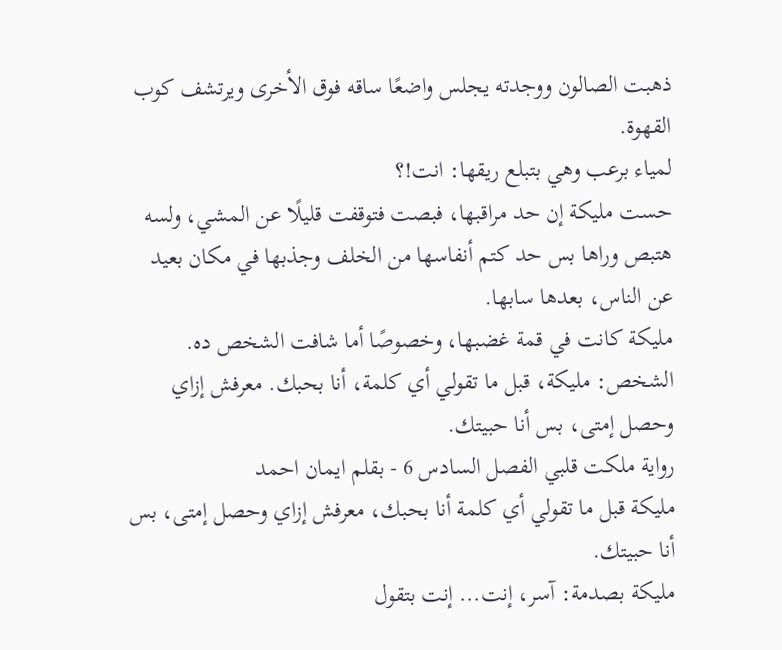ذهبت الصالون ووجدته يجلس واضعًا ساقه فوق الأخرى ويرتشف كوب القهوة.
لمياء برعب وهي بتبلع ريقها: انت!؟
حست مليكة إن حد مراقبها، فبصت فتوقفت قليلًا عن المشي، ولسه هتبص وراها بس حد كتم أنفاسها من الخلف وجذبها في مكان بعيد عن الناس، بعدها سابها.
مليكة كانت في قمة غضبها، وخصوصًا أما شافت الشخص ده.
الشخص: مليكة، قبل ما تقولي أي كلمة، أنا بحبك. معرفش إزاي وحصل إمتى، بس أنا حبيتك.
رواية ملكت قلبي الفصل السادس 6 - بقلم ايمان احمد
مليكة قبل ما تقولي أي كلمة أنا بحبك، معرفش إزاي وحصل إمتى، بس أنا حبيتك.
مليكة بصدمة: آسر، إنت... إنت بتقول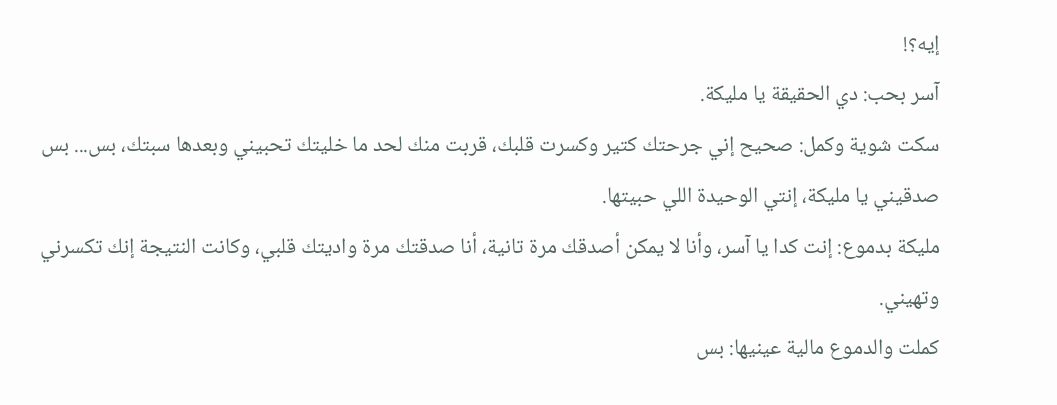إيه؟!
آسر بحب: دي الحقيقة يا مليكة.
سكت شوية وكمل: صحيح إني جرحتك كتير وكسرت قلبك، قربت منك لحد ما خليتك تحبيني وبعدها سبتك، بس... بس صدقيني يا مليكة، إنتي الوحيدة اللي حبيتها.
مليكة بدموع: إنت كدا يا آسر، وأنا لا يمكن أصدقك مرة تانية، أنا صدقتك مرة واديتك قلبي، وكانت النتيجة إنك تكسرني وتهيني.
كملت والدموع مالية عينيها: بس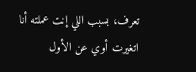تعرف، بسبب اللي إنت عملته أنا اتغيرت أوي عن الأول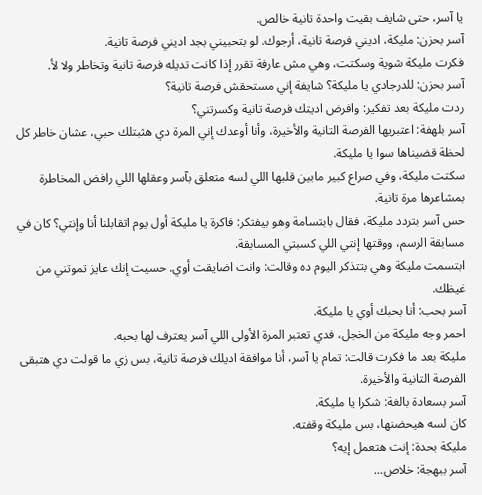يا آسر، حتى شايف بقيت واحدة تانية خالص.
آسر بحزن: مليكة، اديني فرصة تانية، أرجوك. لو بتحبيني بجد اديني فرصة تانية.
فكرت مليكة شوية وسكتت، وهي مش عارفة تقرر إذا كانت تديله فرصة تانية وتخاطر ولا لأ.
آسر بحزن: للدرجادي يا مليكة؟ شايفة إني مستحقش فرصة تانية؟
ردت مليكة بعد تفكير: وافرض اديتك فرصة تانية وكسرتني؟
آسر بلهفة: اعتبريها الفرصة التانية والأخيرة، وأنا أوعدك إني المرة دي هثبتلك حبي، عشان خاطر كل لحظة قضيناها سوا يا مليكة.
سكتت مليكة، وفي صراع كبير مابين قلبها اللي لسه متعلق بآسر وعقلها اللي رافض المخاطرة بمشاعرها مرة تانية.
حس آسر بتردد مليكة، فقال بابتسامة وهو بيفتكر: فاكرة يا مليكة أول يوم اتقابلنا أنا وإنتي؟ كان في مسابقة الرسم، ووقتها إنتي اللي كسبتي المسابقة.
ابتسمت مليكة وهي بتتذكر اليوم ده وقالت: وانت اضايقت أوي. حسيت إنك عايز تموتني من غيظك.
آسر بحب: أنا بحبك أوي يا مليكة.
احمر وجه مليكة من الخجل، فدي تعتبر المرة الأولى اللي آسر يعترف لها بحبه.
مليكة بعد ما فكرت قالت: تمام يا آسر، أنا موافقة اديلك فرصة تانية، بس زي ما قولت دي هتبقى الفرصة التانية والأخيرة.
آسر بسعادة بالغة: شكرا يا مليكة.
كان لسه هيحضنها، بس مليكة وقفته.
مليكة بحدة: إنت هتعمل إيه؟
آسر ببهجة: خلاص...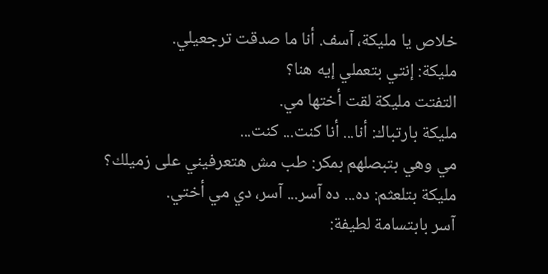خلاص يا مليكة، آسف. أنا ما صدقت ترجعيلي.
مليكة: إنتي بتعملي إيه هنا؟
التفتت مليكة لقت أختها مي.
مليكة بارتباك: أنا... أنا كنت... كنت...
مي وهي بتبصلهم بمكر: طب مش هتعرفيني على زميلك؟
مليكة بتلعثم: ده... ده آسر... آسر، دي مي أختي.
آسر بابتسامة لطيفة: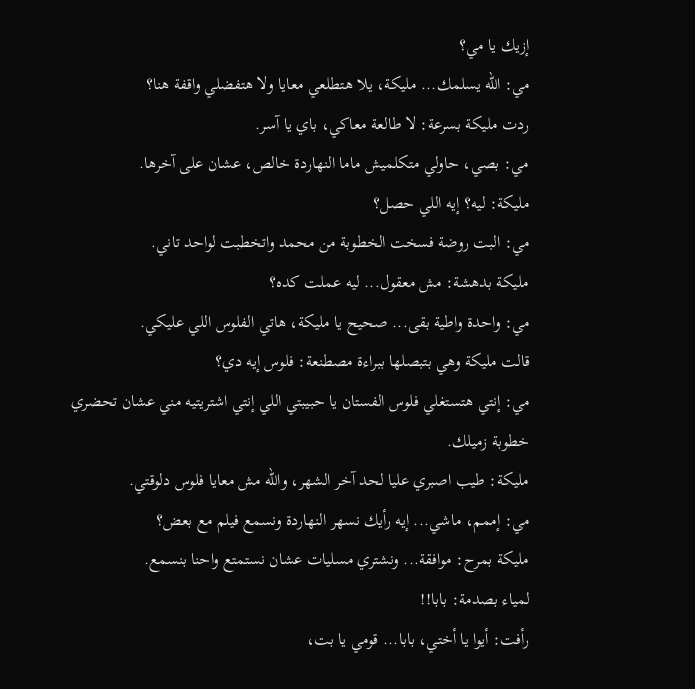إزيك يا مي؟
مي: الله يسلمك... مليكة، يلا هتطلعي معايا ولا هتفضلي واقفة هنا؟
ردت مليكة بسرعة: لا طالعة معاكي، باي يا آسر.
مي: بصي، حاولي متكلميش ماما النهاردة خالص، عشان على آخرها.
مليكة: ليه؟ إيه اللي حصل؟
مي: البت روضة فسخت الخطوبة من محمد واتخطبت لواحد تاني.
مليكة بدهشة: مش معقول... ليه عملت كده؟
مي: واحدة واطية بقى... صحيح يا مليكة، هاتي الفلوس اللي عليكي.
قالت مليكة وهي بتبصلها ببراءة مصطنعة: فلوس إيه دي؟
مي: إنتي هتستغلي فلوس الفستان يا حبيبتي اللي إنتي اشتريتيه مني عشان تحضري خطوبة زميلك.
مليكة: طيب اصبري عليا لحد آخر الشهر، والله مش معايا فلوس دلوقتي.
مي: إممم، ماشي... إيه رأيك نسهر النهاردة ونسمع فيلم مع بعض؟
مليكة بمرح: موافقة... ونشتري مسليات عشان نستمتع واحنا بنسمع.
لمياء بصدمة: بابا!!
رأفت: أيوا يا أختي، بابا... قومي يا بت،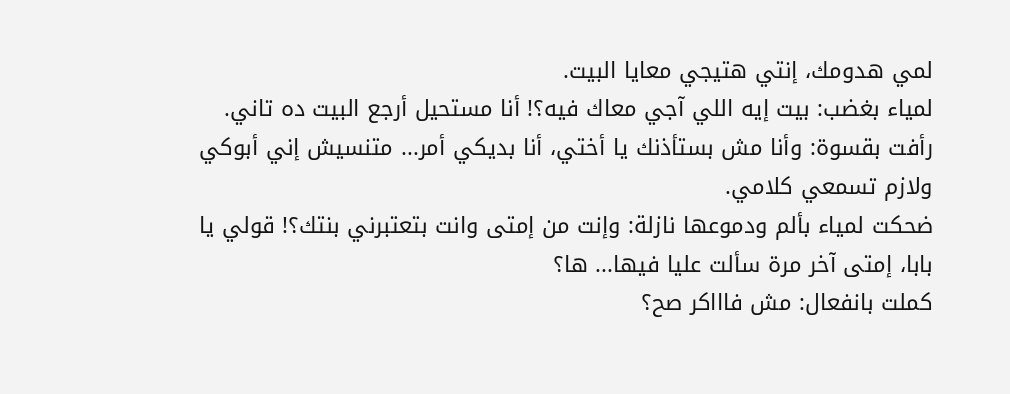لمي هدومك، إنتي هتيجي معايا البيت.
لمياء بغضب: بيت إيه اللي آجي معاك فيه؟! أنا مستحيل أرجع البيت ده تاني.
رأفت بقسوة: وأنا مش بستأذنك يا أختي، أنا بديكي أمر... متنسيش إني أبوكي ولازم تسمعي كلامي.
ضحكت لمياء بألم ودموعها نازلة: وإنت من إمتى وانت بتعتبرني بنتك؟! قولي يا بابا، إمتى آخر مرة سألت عليا فيها... ها؟
كملت بانفعال: مش فاااكر صح؟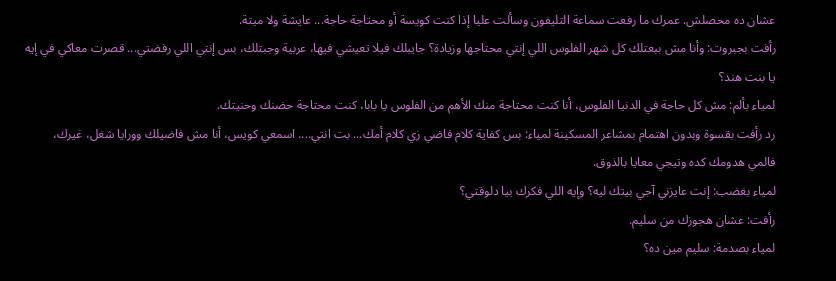عشان ده محصلش. عمرك ما رفعت سماعة التليفون وسألت عليا إذا كنت كويسة أو محتاجة حاجة... عايشة ولا ميتة.
رأفت بجبروت: وأنا مش ببعتلك كل شهر الفلوس اللي إنتي محتاجها وزيادة؟ جايبلك فيلا تعيشي فيها، عربية وجبتلك، بس إنتي اللي رفضتي... قصرت معاكي في إيه يا بنت هند؟
لمياء بألم: مش كل حاجة في الدنيا الفلوس، أنا كنت محتاجة منك الأهم من الفلوس يا بابا، كنت محتاجة حضنك وحنيتك.
رد رأفت بقسوة وبدون اهتمام بمشاعر المسكينة لمياء: بس كفاية كلام فاضي زي كلام أمك... بت انتي.... اسمعي كويس، أنا مش فاضيلك وورايا شغل، غيرك، فالمي هدومك كده وتيجي معايا بالذوق.
لمياء بغضب: إنت عايزني آجي بيتك ليه؟ وإيه اللي فكرك بيا دلوقتي؟
رأفت: عشان هجوزك من سليم.
لمياء بصدمة: سليم مين ده؟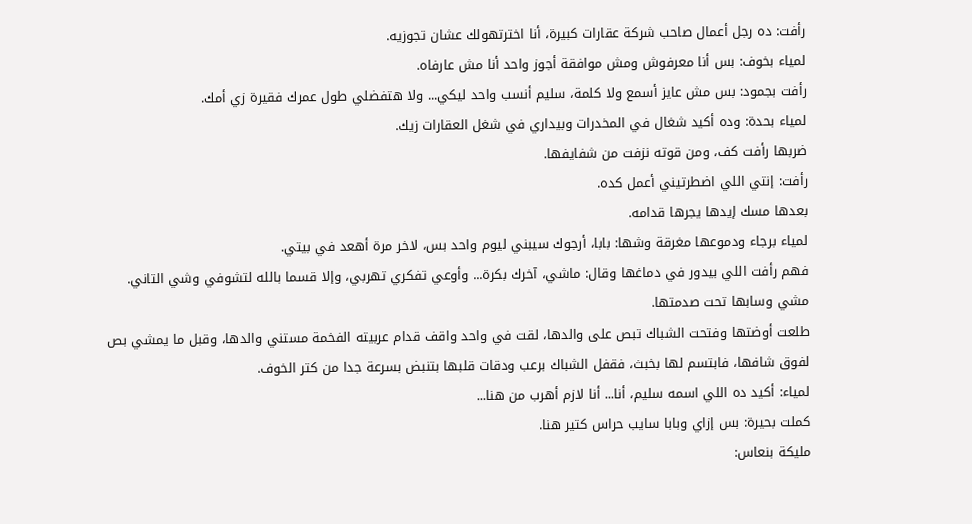رأفت: ده رجل أعمال صاحب شركة عقارات كبيرة، أنا اخترتهولك عشان تجوزيه.
لمياء بخوف: بس أنا معرفوش ومش موافقة أجوز واحد أنا مش عارفاه.
رأفت بجمود: بس مش عايز أسمع ولا كلمة، سليم أنسب واحد ليكي... ولا هتفضلي طول عمرك فقيرة زي أمك.
لمياء بحدة: وده أكيد شغال في المخدرات وبيداري في شغل العقارات زيك.
ضربها رأفت كف، ومن قوته نزفت من شفايفها.
رأفت: إنتي اللي اضطرتيني أعمل كده.
بعدها مسك إيدها يجرها قدامه.
لمياء برجاء ودموعها مغرقة وشها: بابا، أرجوك سيبني ليوم واحد بس، لاخر مرة أهعد في بيتي.
فهم رأفت اللي بيدور في دماغها وقال: ماشي، آخرك بكرة... وأوعي تفكري تهربي، وإلا قسما بالله لتشوفي وشي التاني.
مشي وسابها تحت صدمتها.
طلعت أوضتها وفتحت الشباك تبص على والدها، لقت في واحد واقف قدام عربيته الفخمة مستني والدها، وقبل ما يمشي بص لفوق شافها، فابتسم لها بخبث، فقفل الشباك برعب ودقات قلبها بتنبض بسرعة جدا من كتر الخوف.
لمياء: أكيد ده اللي اسمه سليم، أنا... أنا لازم أهرب من هنا...
كملت بحيرة: بس إزاي وبابا سايب حراس كتير هنا.
مليكة بنعاس: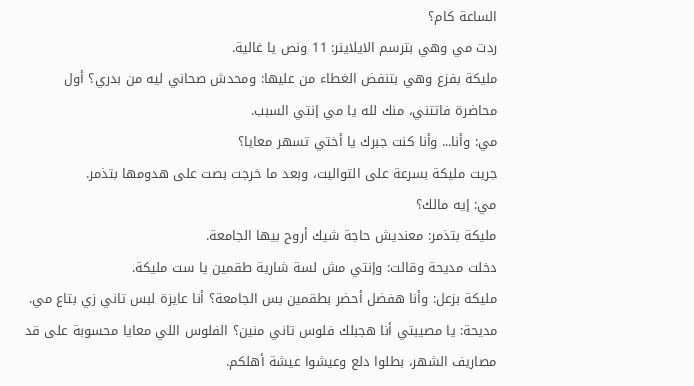الساعة كام؟
ردت مي وهي بترسم الايلاينر: 11 ونص يا غالية.
مليكة بفزع وهي بتنفض الغطاء من عليها: ومحدش صحاني ليه من بدري؟ أول محاضرة فاتتني، منك لله يا مي إنتي السبب.
مي: وأنا... وأنا كنت جبرك يا أختي تسهر معايا؟
جريت مليكة بسرعة على التواليت، وبعد ما خرجت بصت على هدومها بتذمر.
مي: إيه مالك؟
مليكة بتذمر: معنديش حاجة شيك أروح بيها الجامعة.
دخلت مديحة وقالت: وإنتي مش لسة شارية طقمين يا ست مليكة.
مليكة بزعل: وأنا هفضل أحضر بطقمين بس الجامعة؟ أنا عايزة لبس تاني زي بتاع مي.
مديحة: يا مصيبتي أنا هجبلك فلوس تاني منين؟ الفلوس اللي معايا محسوبة على قد مصاريف الشهر، بطلوا دلع وعيشوا عيشة أهلكم.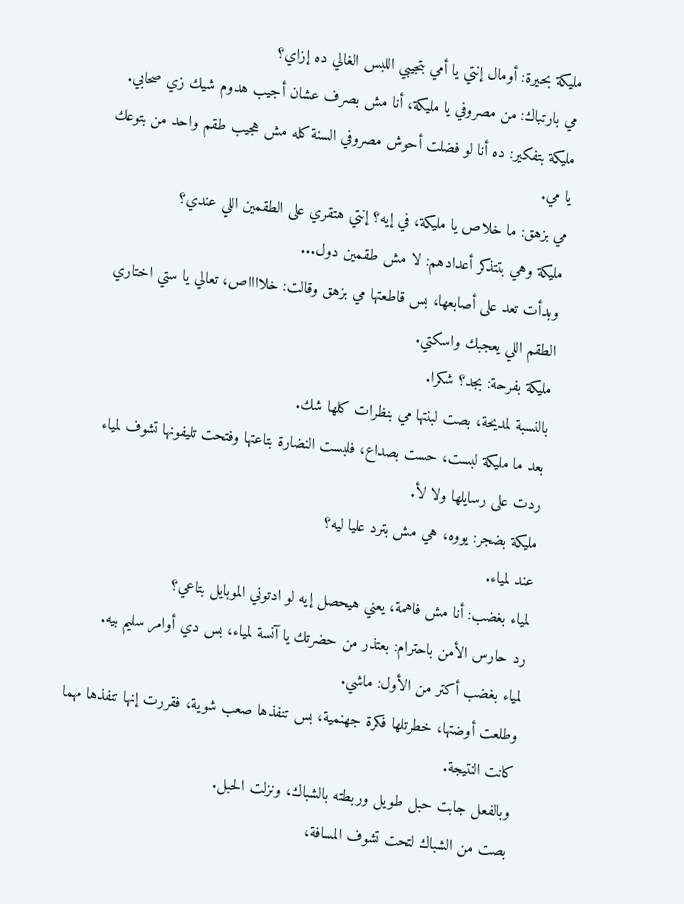مليكة بحيرة: أومال إنتي يا أمي بتجيبي اللبس الغالي ده إزاي؟
مي بارتباك: من مصروفي يا مليكة، أنا مش بصرف عشان أجيب هدوم شيك زي صحابي.
مليكة بتفكير: ده أنا لو فضلت أحوش مصروفي السنة كله مش هجيب طقم واحد من بتوعك يا مي.
مي بزهق: ما خلاص يا مليكة، في إيه؟ إنتي هتقري على الطقمين اللي عندي؟
مليكة وهي بتتذكر أعدادهم: لا مش طقمين دول...
وبدأت تعد على أصابعها، بس قاطعتها مي بزهق وقالت: خلااااص، تعالي يا ستي اختاري الطقم اللي يعجبك واسكتي.
مليكة بفرحة: بجد؟ شكرا.
بالنسبة لمديحة، بصت لبنتها مي بنظرات كلها شك.
بعد ما مليكة لبست، حست بصداع، فلبست النضارة بتاعتها وفتحت تليفونها تشوف لمياء ردت على رسايلها ولا لأ.
مليكة بضجر: يووه، هي مش بترد عليا ليه؟
عند لمياء.
لمياء بغضب: أنا مش فاهمة، يعني هيحصل إيه لو ادتوني الموبايل بتاعي؟
رد حارس الأمن باحترام: بعتذر من حضرتك يا آنسة لمياء، بس دي أوامر سليم بيه.
لمياء بغضب أكتر من الأول: ماشي.
وطلعت أوضتها، خطرتلها فكرة جهنمية، بس تنفذها صعب شوية، فقررت إنها تنفذها مهما كانت النتيجة.
وبالفعل جابت حبل طويل وربطته بالشباك، ونزلت الحبل.
بصت من الشباك لتحت تشوف المسافة،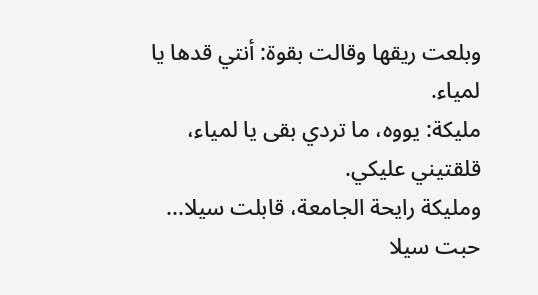وبلعت ريقها وقالت بقوة: أنتي قدها يا لمياء.
مليكة: يووه، ما تردي بقى يا لمياء، قلقتيني عليكي.
ومليكة رايحة الجامعة، قابلت سيلا... حبت سيلا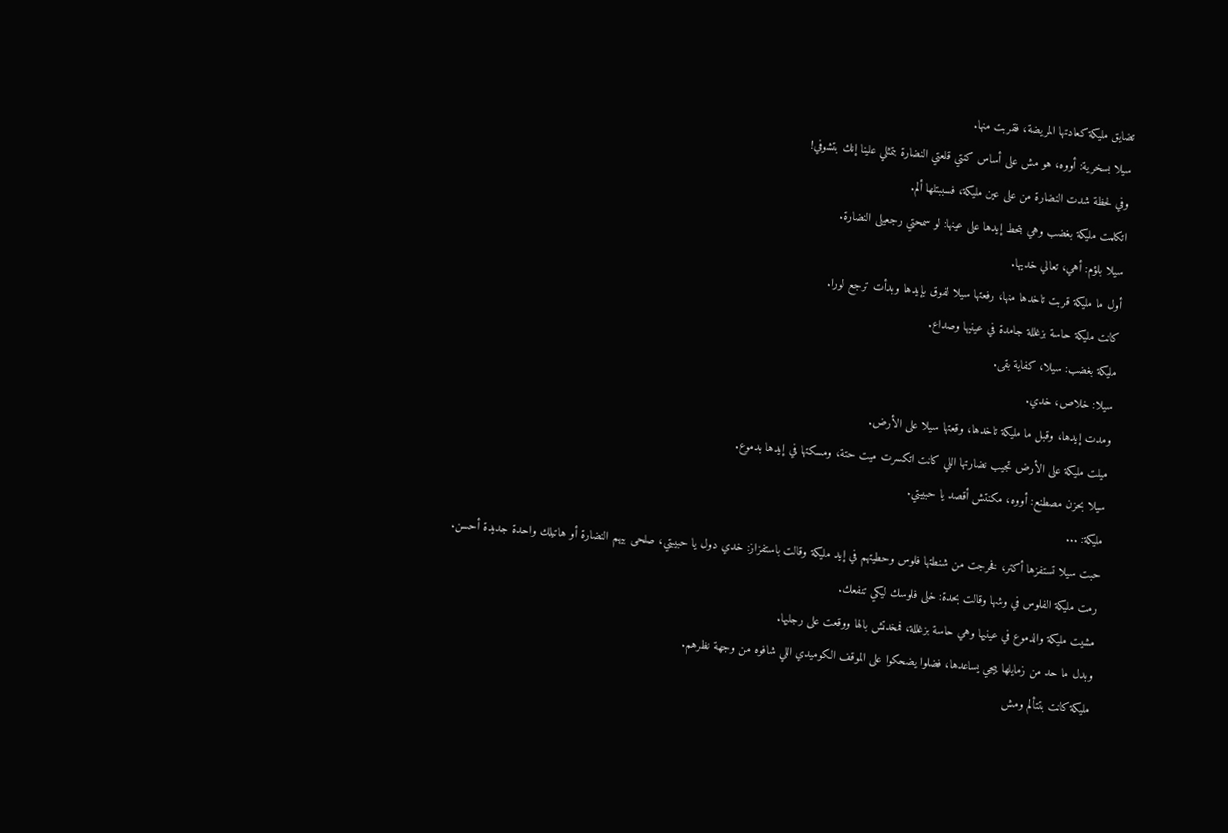تضايق مليكة كعادتها المريضة، فقربت منها.
سيلا بسخرية: أووه، هو مش على أساس كنتي قلعتي النضارة بتمثلي علينا إنك بتشوفي!
وفي لحظة شدت النضارة من على عين مليكة، فسببتلها ألم.
اتكلمت مليكة بغضب وهي بتحط إيدها على عينها: لو سمحتي رجعيلى النضارة.
سيلا بلؤم: أهي، تعالي خديها.
أول ما مليكة قربت تاخدها منها، رفعتها سيلا لفوق بإيدها وبدأت ترجع لورا.
كانت مليكة حاسة بزغللة جامدة في عينيها وصداع.
مليكة بغضب: سيلا، كفاية بقى.
سيلا: خلاص، خدي.
ومدت إيدها، وقبل ما مليكة تاخدها، وقعتها سيلا على الأرض.
ميلت مليكة على الأرض تجيب نضارتها اللي كانت اتكسرت ميت حتة، ومسكتها في إيدها بدموع.
سيلا بحزن مصطنع: أووه، مكنتش أقصد يا حبيبتي.
مليكة: ...
حبت سيلا تستفزها أكتر، فخرجت من شنطتها فلوس وحطيتهم في إيد مليكة وقالت باستفزاز: خدي دول يا حبيبتي، صلحى بيهم النضارة أو هاتيلك واحدة جديدة أحسن.
رمت مليكة الفلوس في وشها وقالت بحدة: خلى فلوسك ليكي تنفعك.
مشيت مليكة والدموع في عينيها وهي حاسة بزغللة، فمخدتش بالها ووقعت على رجليها.
وبدل ما حد من زمايلها ييجي يساعدها، فضلوا يضحكوا على الموقف الكوميدي اللي شافوه من وجهة نظرهم.
مليكة كانت بتتألم ومش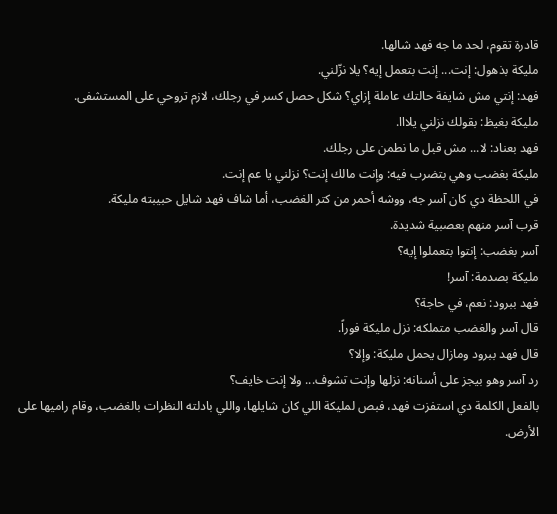قادرة تقوم، لحد ما جه فهد شالها.
مليكة بذهول: إنت... إنت بتعمل إيه؟ يلا نزّلني.
فهد: إنتي مش شايفة حالتك عاملة إزاي؟ شكل حصل كسر في رجلك، لازم تروحي على المستشفى.
مليكة بغيظ: بقولك نزلني يلااا.
فهد بعناد: لا... مش قبل ما نطمن على رجلك.
مليكة بغضب وهي بتضرب فيه: وإنت مالك إنت؟ نزلني يا عم إنت.
في اللحظة دي كان آسر جه، ووشه أحمر من كتر الغضب، أما شاف فهد شايل حبيبته مليكة.
قرب آسر منهم بعصبية شديدة.
آسر بغضب: إنتوا بتعملوا إيه؟
مليكة بصدمة: آسر!
فهد ببرود: نعم، في حاجة؟
قال آسر والغضب متملكه: نزل مليكة فوراً.
قال فهد ببرود ومازال يحمل مليكة: وإلا؟
رد آسر وهو بيجز على أسنانه: نزلها وإنت تشوف... ولا إنت خايف؟
بالفعل الكلمة دي استفزت فهد، فبص لمليكة اللي كان شايلها، واللي بادلته النظرات بالغضب، وقام راميها على الأرض.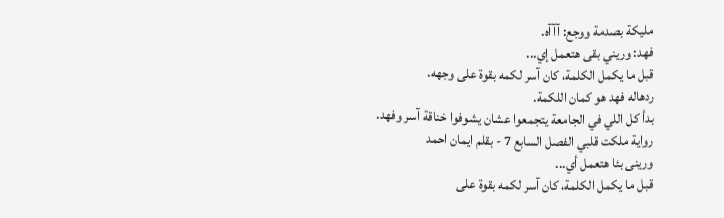مليكة بصدمة ووجع: آآآه.
فهد: وريني بقى هتعمل إي...
قبل ما يكمل الكلمة، كان آسر لكمه بقوة على وجهه.
ردهاله فهد هو كمان اللكمة.
بدأ كل اللي في الجامعة يتجمعوا عشان يشوفوا خناقة آسر وفهد.
رواية ملكت قلبي الفصل السابع 7 - بقلم ايمان احمد
ورينى بئا هتعمل أي...
قبل ما يكمل الكلمة، كان آسر لكمه بقوة على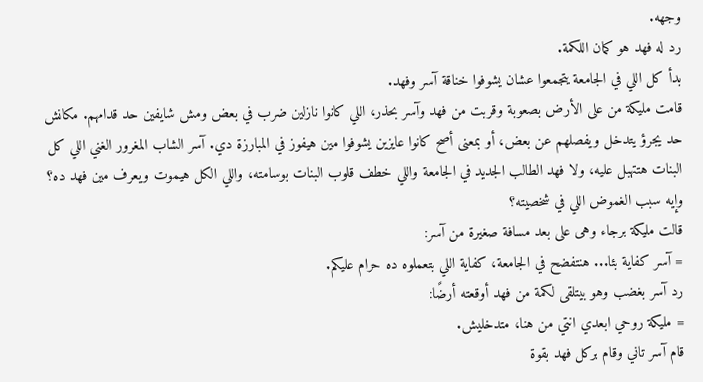وجهه.
رد له فهد هو كمان اللكمة.
بدأ كل اللي في الجامعة يتجمعوا عشان يشوفوا خناقة آسر وفهد.
قامت مليكة من على الأرض بصعوبة وقربت من فهد وآسر بحذر، اللي كانوا نازلين ضرب في بعض ومش شايفين حد قدامهم. مكانش حد يجرؤ يتدخل ويفصلهم عن بعض، أو بمعنى أصح كانوا عايزين يشوفوا مين هيفوز في المبارزة دي. آسر الشاب المغرور الغني اللي كل البنات هتتهبل عليه، ولا فهد الطالب الجديد في الجامعة واللي خطف قلوب البنات بوسامته، واللي الكل هيموت ويعرف مين فهد ده؟ وإيه سبب الغموض اللي في شخصيته؟
قالت مليكة برجاء وهى على بعد مسافة صغيرة من آسر:
= آسر كفاية بئا... هنتفضح في الجامعة، كفاية اللي بتعملوه ده حرام عليكم.
رد آسر بغضب وهو بيتلقى لكمة من فهد أوقعته أرضًا:
= مليكة روحي ابعدي انتي من هنا، متدخليش.
قام آسر تاني وقام بركل فهد بقوة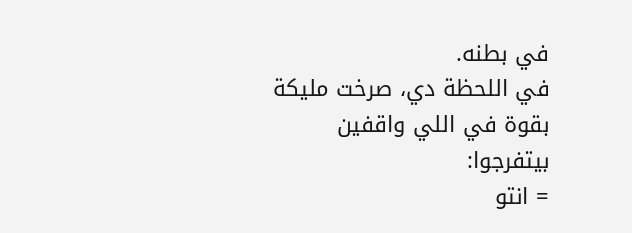في بطنه.
في اللحظة دي، صرخت مليكة بقوة في اللي واقفين بيتفرجوا:
= انتو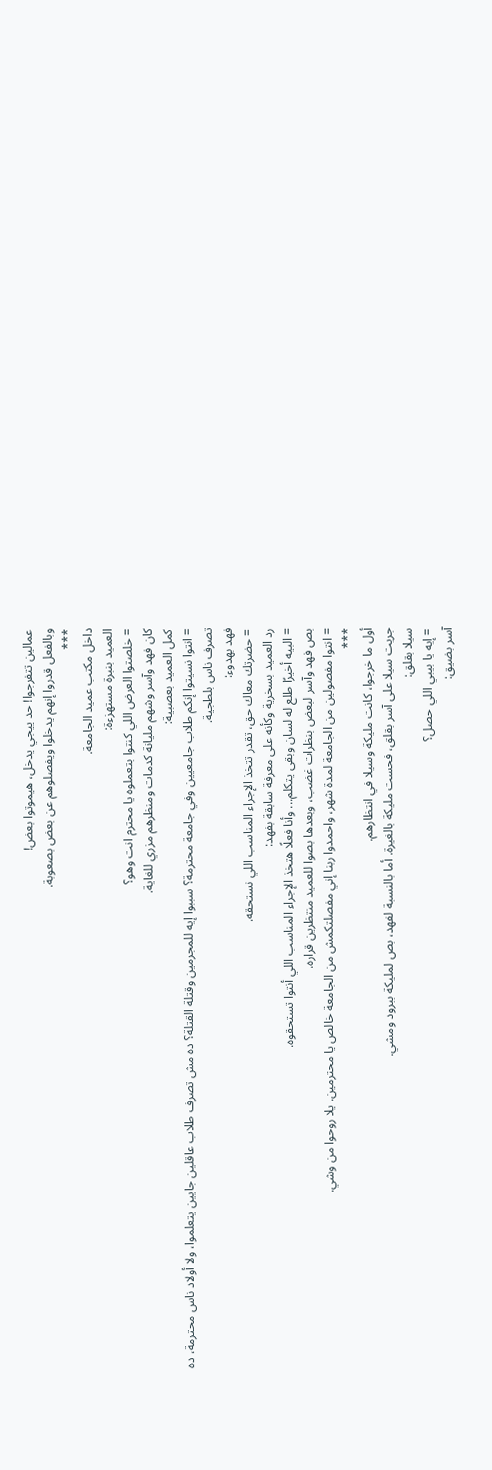عمالين تتفرجوا! حد ييجي يدخل، هيموتوا بعض!
وبالفعل قدروا إنهم يدخلوا ويفصلوهم عن بعض بصعوبة.
***
داخل مكتب عميد الجامعة.
العميد بنبرة مستهزءة:
= خلصتوا العرض اللي كنتوا بتعملوه يا محترم انت وهو؟
كان فهد وآسر وشهم مليانة كدمات ومنظرهم مزري للغاية.
كمل العميد بعصبية:
= انتوا نسيتوا إنكم طلاب جامعيين وفي جامعة محترمة؟ سببوا إيه للمجرمين وقتلة القتلة؟ ده مش تصرف طلاب عاقلين جايين يتعلموا، ولا أولاد ناس محترمة، ده تصرف ناس بلطجية.
فهد بهدوء:
= حضرتك معاك حق، تقدر تتخذ الإجراء المناسب اللي نستحقه.
رد العميد بسخرية وكأنه على معرفة سابقة بفهد:
= البيه أخيرًا طلع له لسان وبقى يتكلم... وأنا فعلًا هتخذ الإجراء المناسب اللي أنتوا تستحقوه.
بص فهد وآسر لبعض بنظرات غضب، وبعدها بصوا للعميد منتظرين قراره.
= انتوا مفصولين من الجامعة لمدة شهر، واحمدوا ربنا إني مفصلتكمش من الجامعة خالص يا محترمين. يلا روحوا من وشي.
***
أول ما خرجوا، كانت مليكة وسيلا في انتظارهم.
جريت سيلا على آسر بقلق، فحست مليكة بالغيرة. أما بالنسبة لفهد، بص لمليكة ببرود ومشي.
سيلا بقلق:
= إيه يا بيبي اللي حصل؟
آسر بضيق: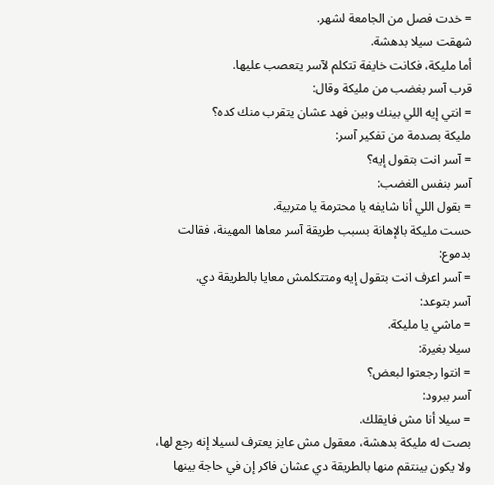= خدت فصل من الجامعة لشهر.
شهقت سيلا بدهشة.
أما مليكة، فكانت خايفة تتكلم لآسر يتعصب عليها.
قرب آسر بغضب من مليكة وقال:
= انتي إيه اللي بينك وبين فهد عشان يتقرب منك كده؟
مليكة بصدمة من تفكير آسر:
= آسر انت بتقول إيه؟
آسر بنفس الغضب:
= بقول اللي أنا شايفه يا محترمة يا متربية.
حست مليكة بالإهانة بسبب طريقة آسر معاها المهينة، فقالت بدموع:
= آسر اعرف انت بتقول إيه ومتتكلمش معايا بالطريقة دي.
آسر بتوعد:
= ماشي يا مليكة.
سيلا بغيرة:
= انتوا رجعتوا لبعض؟
آسر ببرود:
= سيلا أنا مش فايقلك.
بصت له مليكة بدهشة، معقول مش عايز يعترف لسيلا إنه رجع لها، ولا يكون بينتقم منها بالطريقة دي عشان فاكر إن في حاجة بينها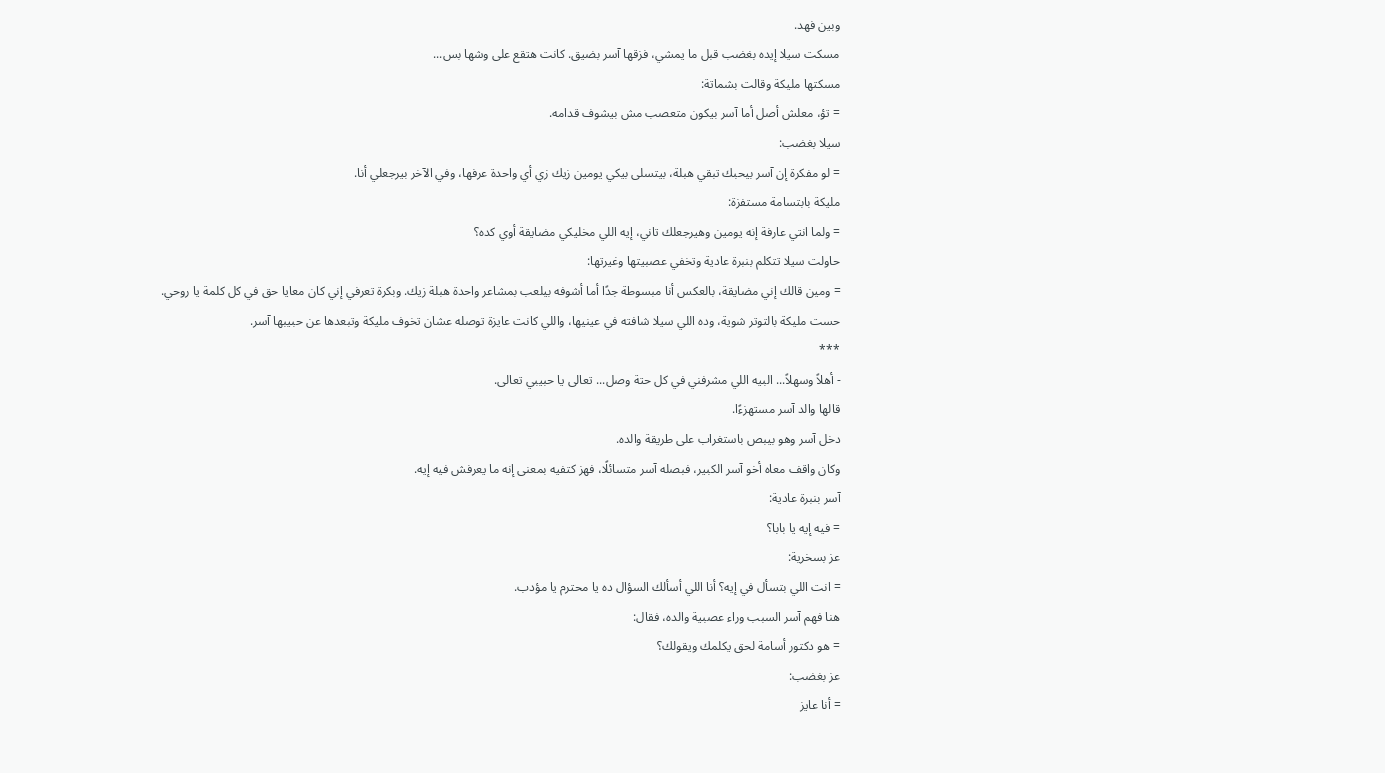وبين فهد.
مسكت سيلا إيده بغضب قبل ما يمشي، فزقها آسر بضيق. كانت هتقع على وشها بس...
مسكتها مليكة وقالت بشماتة:
= تؤ، معلش أصل أما آسر بيكون متعصب مش بيشوف قدامه.
سيلا بغضب:
= لو مفكرة إن آسر بيحبك تبقي هبلة، بيتسلى بيكي يومين زيك زي أي واحدة عرفها، وفي الآخر بيرجعلي أنا.
مليكة بابتسامة مستفزة:
= ولما انتي عارفة إنه يومين وهيرجعلك تاني، إيه اللي مخليكي مضايقة أوي كده؟
حاولت سيلا تتكلم بنبرة عادية وتخفي عصبيتها وغيرتها:
= ومين قالك إني مضايقة، بالعكس أنا مبسوطة جدًا أما أشوفه بيلعب بمشاعر واحدة هبلة زيك. وبكرة تعرفي إني كان معايا حق في كل كلمة يا روحي.
حست مليكة بالتوتر شوية، وده اللي سيلا شافته في عينيها، واللي كانت عايزة توصله عشان تخوف مليكة وتبعدها عن حبيبها آسر.
***
- أهلاً وسهلاً... البيه اللي مشرفني في كل حتة وصل... تعالى يا حبيبي تعالى.
قالها والد آسر مستهزءًا.
دخل آسر وهو بيبص باستغراب على طريقة والده.
وكان واقف معاه أخو آسر الكبير، فبصله آسر متسائلًا، فهز كتفيه بمعنى إنه ما يعرفش فيه إيه.
آسر بنبرة عادية:
= فيه إيه يا بابا؟
عز بسخرية:
= انت اللي بتسأل في إيه؟ أنا اللي أسألك السؤال ده يا محترم يا مؤدب.
هنا فهم آسر السبب وراء عصبية والده، فقال:
= هو دكتور أسامة لحق يكلمك ويقولك؟
عز بغضب:
= أنا عايز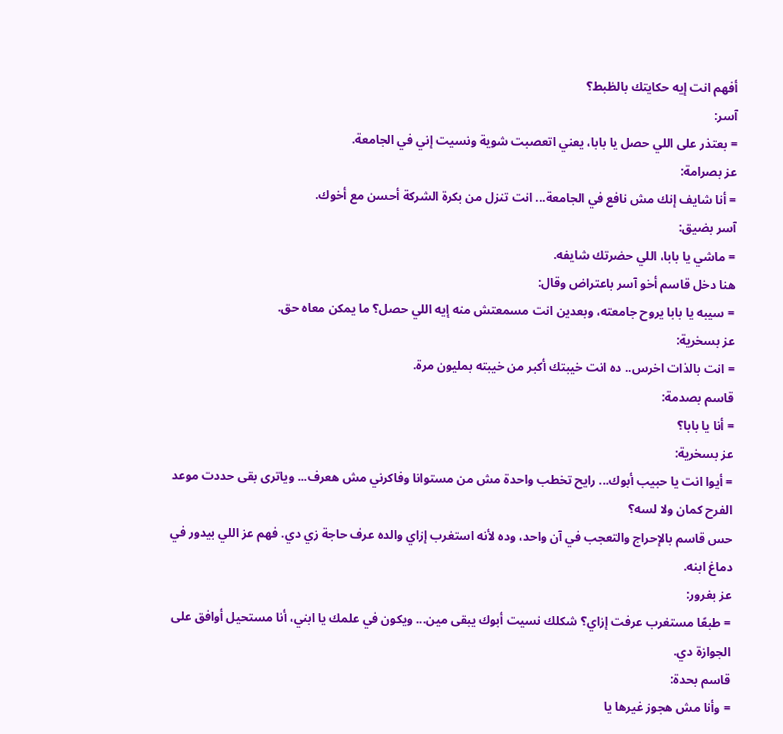أفهم انت إيه حكايتك بالظبط؟
آسر:
= بعتذر على اللي حصل يا بابا، يعني اتعصبت شوية ونسيت إني في الجامعة.
عز بصرامة:
= أنا شايف إنك مش نافع في الجامعة... انت تنزل من بكرة الشركة أحسن مع أخوك.
آسر بضيق:
= ماشي يا بابا، اللي حضرتك شايفه.
هنا دخل قاسم أخو آسر باعتراض وقال:
= سيبه يا بابا يروح جامعته، وبعدين انت مسمعتش منه إيه اللي حصل؟ ما يمكن معاه حق.
عز بسخرية:
= انت بالذات اخرس.. ده انت خيبتك أكبر من خيبته بمليون مرة.
قاسم بصدمة:
= أنا يا بابا؟
عز بسخرية:
= أيوا انت يا حبيب أبوك... رايح تخطب واحدة مش من مستوانا وفاكرني مش هعرف... وياترى بقى حددت موعد الفرح كمان ولا لسه؟
حس قاسم بالإحراج والتعجب في آن واحد، وده لأنه استغرب إزاي والده عرف حاجة زي دي. فهم عز اللي بيدور في دماغ ابنه.
عز بغرور:
= طبعًا مستغرب عرفت إزاي؟ شكلك نسيت أبوك يبقى مين... ويكون في علمك يا ابني، أنا مستحيل أوافق على الجوازة دي.
قاسم بحدة:
= وأنا مش هجوز غيرها يا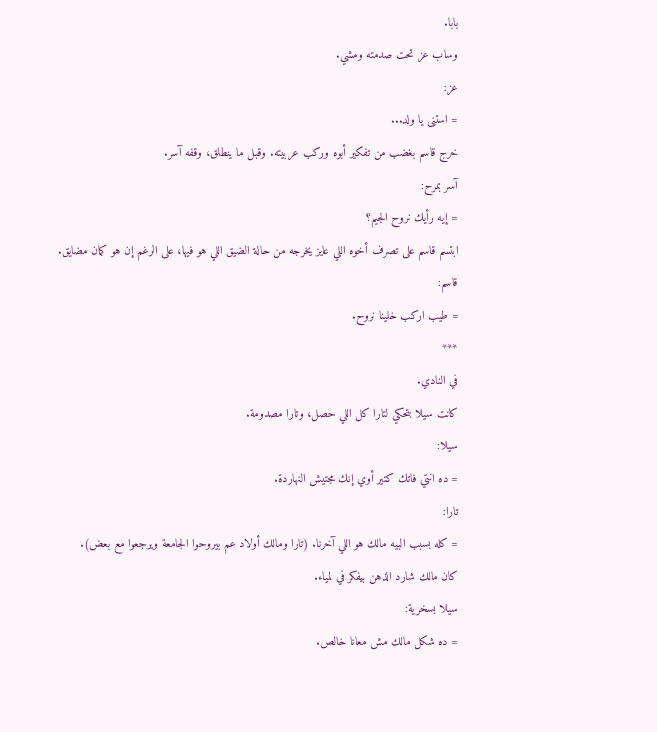بابا.
وساب عز تحت صدمته ومشي.
عز:
= استنى يا ولد...
خرج قاسم بغضب من تفكير أبوه وركب عربيته. وقبل ما ينطلق، وقفه آسر.
آسر بمرح:
= إيه رأيك نروح الجيم؟
ابتسم قاسم على تصرف أخوه اللي عايز يخرجه من حالة الضيق اللي هو فيها، على الرغم إن هو كمان مضايق.
قاسم:
= طيب اركب خلينا نروح.
***
في النادي.
كانت سيلا بتحكي لتارا كل اللي حصل، وتارا مصدومة.
سيلا:
= ده انتي فاتك كتير أوي إنك مجتيش النهاردة.
تارا:
= كله بسبب البيه مالك هو اللي آخرنا. (تارا ومالك أولاد عم بيروحوا الجامعة ويرجعوا مع بعض).
كان مالك شارد الذهن بيفكر في لمياء.
سيلا بسخرية:
= ده شكل مالك مش معانا خالص.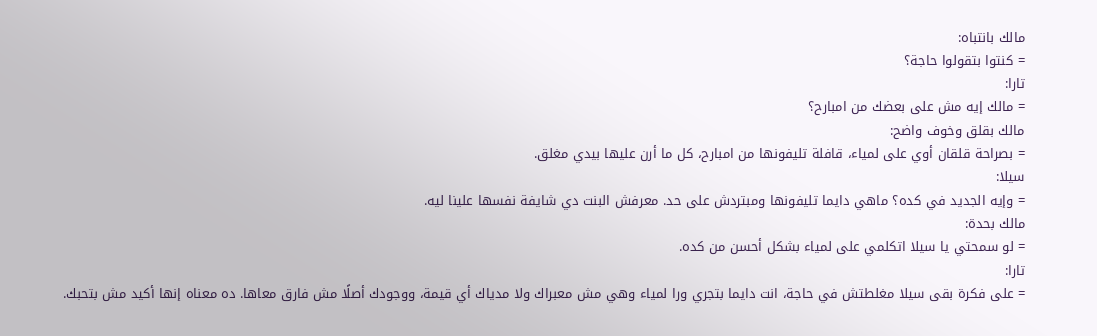مالك بانتباه:
= كنتوا بتقولوا حاجة؟
تارا:
= مالك إيه مش على بعضك من امبارح؟
مالك بقلق وخوف واضح:
= بصراحة قلقان أوي على لمياء، قافلة تليفونها من امبارح، كل ما أرن عليها بيدي مغلق.
سيلا:
= وإيه الجديد في كده؟ ماهي دايما تليفونها ومبتردش على حد. معرفش البنت دي شايفة نفسها علينا ليه.
مالك بحدة:
= لو سمحتي يا سيلا اتكلمي على لمياء بشكل أحسن من كده.
تارا:
= على فكرة بقى سيلا مغلطتش في حاجة، انت دايما بتجري ورا لمياء وهي مش معبراك ولا مدياك أي قيمة، ووجودك أصلًا مش فارق معاها. ده معناه إنها أكيد مش بتحبك.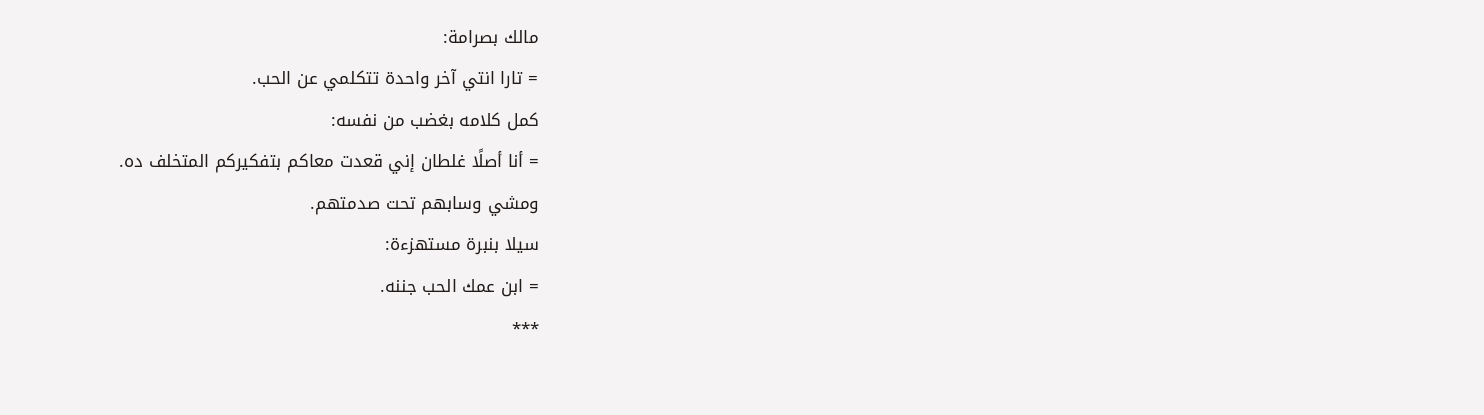مالك بصرامة:
= تارا انتي آخر واحدة تتكلمي عن الحب.
كمل كلامه بغضب من نفسه:
= أنا أصلًا غلطان إني قعدت معاكم بتفكيركم المتخلف ده.
ومشي وسابهم تحت صدمتهم.
سيلا بنبرة مستهزءة:
= ابن عمك الحب جننه.
***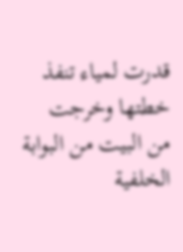قدرت لمياء تنفذ خطتها وخرجت من البيت من البوابة الخلفية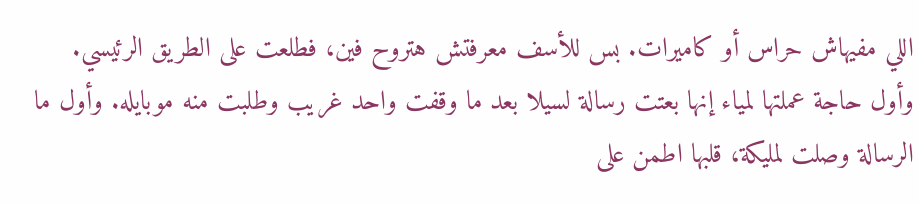اللي مفيهاش حراس أو كاميرات. بس للأسف معرفتش هتروح فين، فطلعت على الطريق الرئيسي.
وأول حاجة عملتها لمياء إنها بعتت رسالة لسيلا بعد ما وقفت واحد غريب وطلبت منه موبايله. وأول ما الرسالة وصلت لمليكة، قلبها اطمن على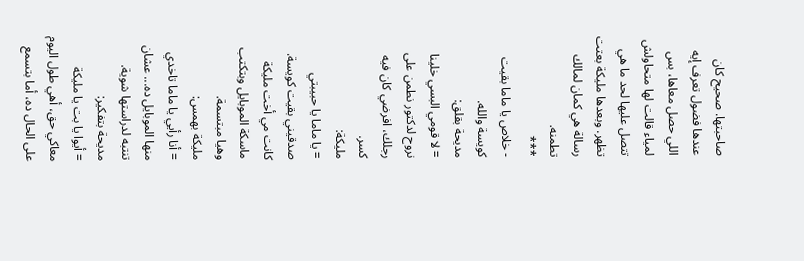صاحبتها. صحيح كان عندها فضول تعرف إيه اللي حصل معاها، بس لمياء قالت لها متحاولش تتصل عليها لحد ما هي تظهر. وبعدها مليكة بعتت رسالة هي كمان لمالك تطمنه.
***
- خلاص يا ماما بقيت كويسة والله.
مديحة بقلق:
= لا قومي البسي خلينا نروح لدكتور نطمن على رجلك، افرضي كان فيه كسر.
مليكة:
= يا ماما يا حبيبتي صدقيني بقيت كويسة.
كانت مي أخت مليكة ماسكة الموبايل وبتكتب وهيا مبتسمة.
مليكة بهمس:
= أنا رأيي يا ماما تاخدي منها الموبايل ده... عشان تنتبه لدراستها شوية.
مديحة بتفكير:
= أيوا يا بت يا مليكة معاكي حق، أهي طول اليوم على الحال ده، أما بتسمع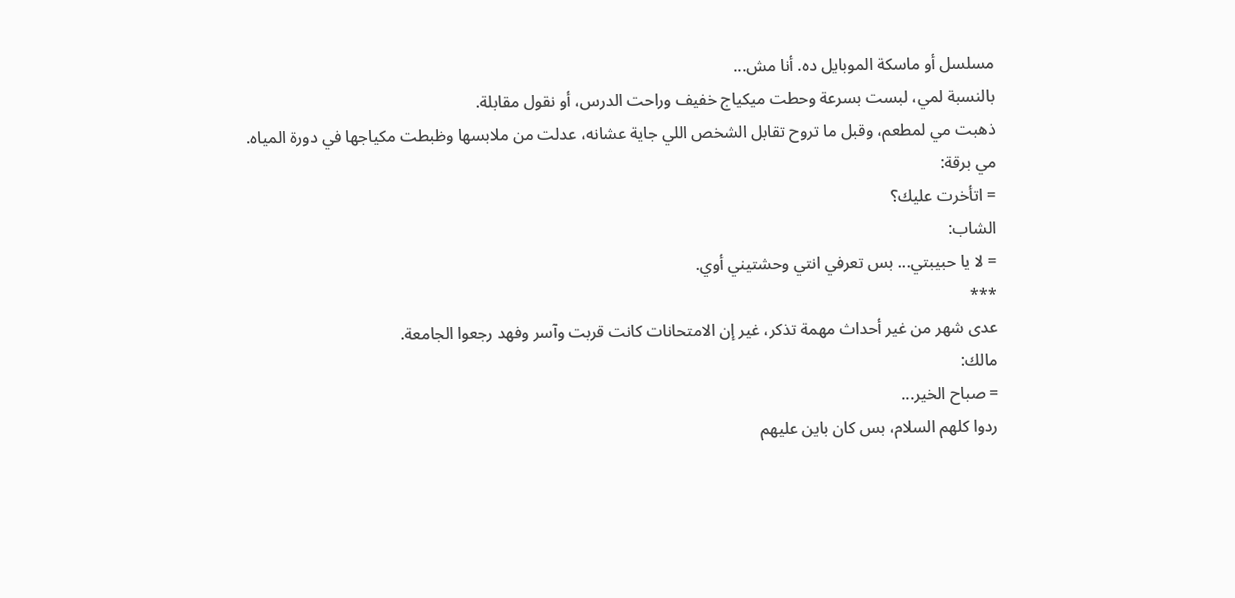مسلسل أو ماسكة الموبايل ده. أنا مش...
بالنسبة لمي، لبست بسرعة وحطت ميكياج خفيف وراحت الدرس، أو نقول مقابلة.
ذهبت مي لمطعم، وقبل ما تروح تقابل الشخص اللي جاية عشانه، عدلت من ملابسها وظبطت مكياجها في دورة المياه.
مي برقة:
= اتأخرت عليك؟
الشاب:
= لا يا حبيبتي... بس تعرفي انتي وحشتيني أوي.
***
عدى شهر من غير أحداث مهمة تذكر، غير إن الامتحانات كانت قربت وآسر وفهد رجعوا الجامعة.
مالك:
= صباح الخير...
ردوا كلهم السلام، بس كان باين عليهم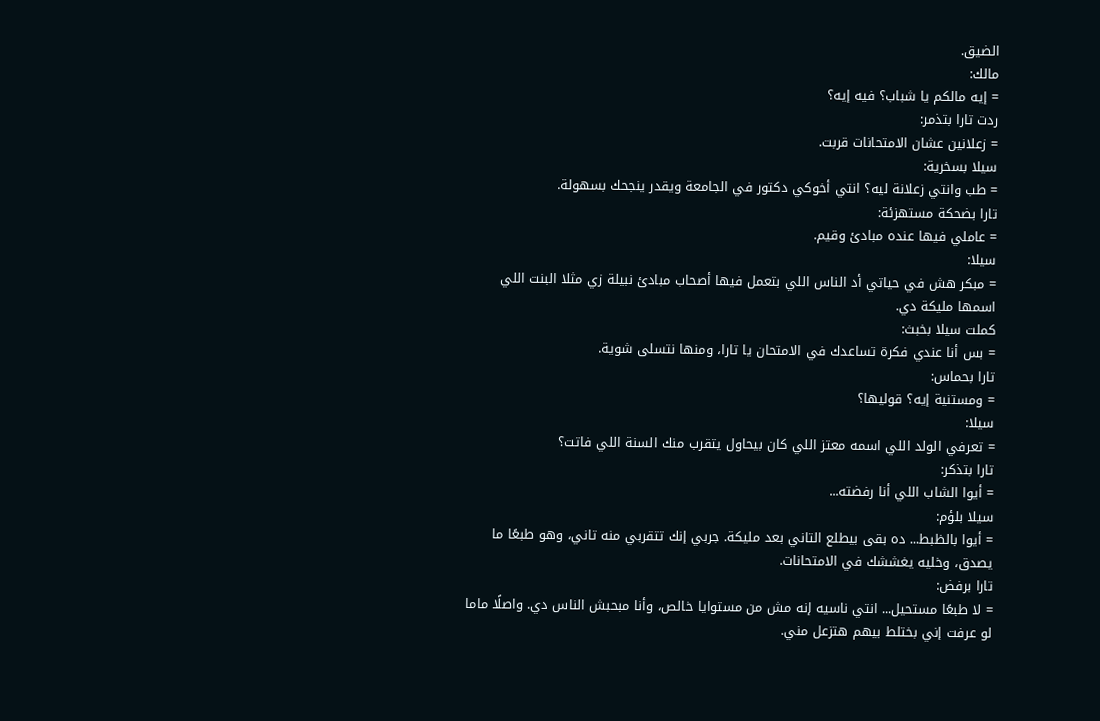الضيق.
مالك:
= إيه مالكم يا شباب؟ فيه إيه؟
ردت تارا بتذمر:
= زعلانين عشان الامتحانات قربت.
سيلا بسخرية:
= طب وانتي زعلانة ليه؟ انتي أخوكي دكتور في الجامعة ويقدر ينجحك بسهولة.
تارا بضحكة مستهزئة:
= عاملي فيها عنده مبادئ وقيم.
سيلا:
= مبكر هش في حياتي أد الناس اللي بتعمل فيها أصحاب مبادئ نبيلة زي مثلا البنت اللي اسمها مليكة دي.
كملت سيلا بخبث:
= بس أنا عندي فكرة تساعدك في الامتحان يا تارا، ومنها نتسلى شوية.
تارا بحماس:
= ومستنية إيه؟ قوليها؟
سيلا:
= تعرفي الولد اللي اسمه معتز اللي كان بيحاول يتقرب منك السنة اللي فاتت؟
تارا بتذكر:
= أيوا الشاب اللي أنا رفضته...
سيلا بلؤم:
= أيوا بالظبط... ده بقى بيطلع التاني بعد مليكة. جربي إنك تتقربي منه تاني، وهو طبعًا ما يصدق، وخليه يغششك في الامتحانات.
تارا برفض:
= لا طبعًا مستحيل... انتي ناسيه إنه مش من مستوايا خالص، وأنا مبحبش الناس دي. واصلًا ماما لو عرفت إني بختلط بيهم هتزعل مني.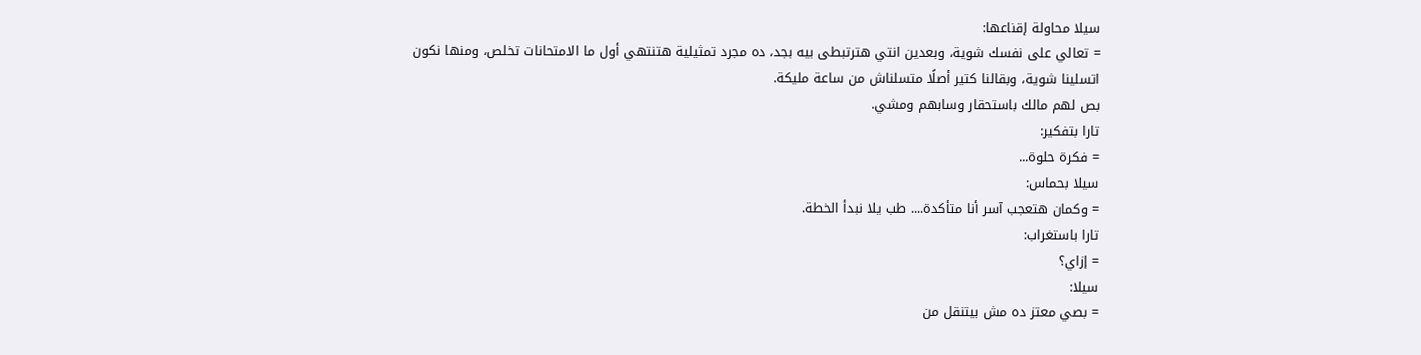سيلا محاولة إقناعها:
= تعالي على نفسك شوية، وبعدين انتي هترتبطى بيه بجد، ده مجرد تمثيلية هتنتهي أول ما الامتحانات تخلص، ومنها نكون اتسلينا شوية، وبقالنا كتير أصلًا متسلناش من ساعة مليكة.
بص لهم مالك باستحقار وسابهم ومشي.
تارا بتفكير:
= فكرة حلوة...
سيلا بحماس:
= وكمان هتعجب آسر أنا متأكدة.... طب يلا نبدأ الخطة.
تارا باستغراب:
= إزاي؟
سيلا:
= بصي معتز ده مش بيتنقل من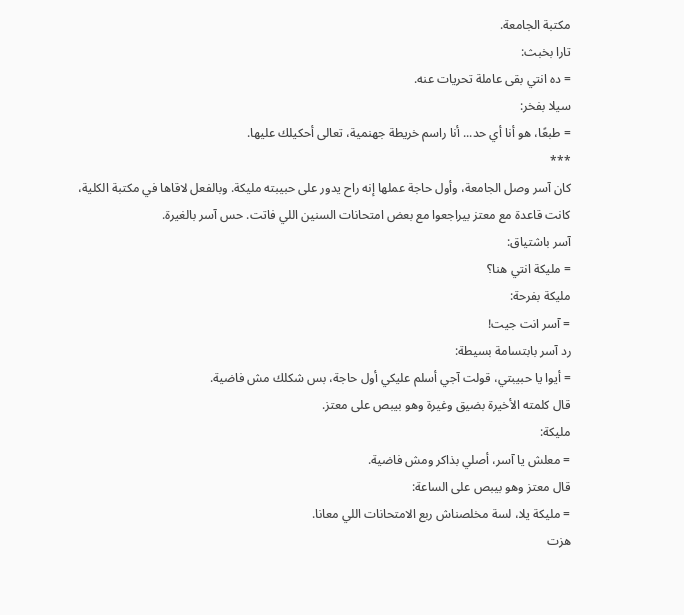مكتبة الجامعة.
تارا بخبث:
= ده انتي بقى عاملة تحريات عنه.
سيلا بفخر:
= طبعًا، هو أنا أي حد... أنا راسم خريطة جهنمية، تعالى أحكيلك عليها.
***
كان آسر وصل الجامعة، وأول حاجة عملها إنه راح يدور على حبيبته مليكة. وبالفعل لاقاها في مكتبة الكلية، كانت قاعدة مع معتز بيراجعوا مع بعض امتحانات السنين اللي فاتت. حس آسر بالغيرة.
آسر باشتياق:
= مليكة انتي هنا؟
مليكة بفرحة:
= آسر انت جيت!
رد آسر بابتسامة بسيطة:
= أيوا يا حبيبتي، قولت آجي أسلم عليكي أول حاجة، بس شكلك مش فاضية.
قال كلمته الأخيرة بضيق وغيرة وهو بيبص على معتز.
مليكة:
= معلش يا آسر، أصلي بذاكر ومش فاضية.
قال معتز وهو بيبص على الساعة:
= مليكة يلا، لسة مخلصناش ربع الامتحانات اللي معانا.
هزت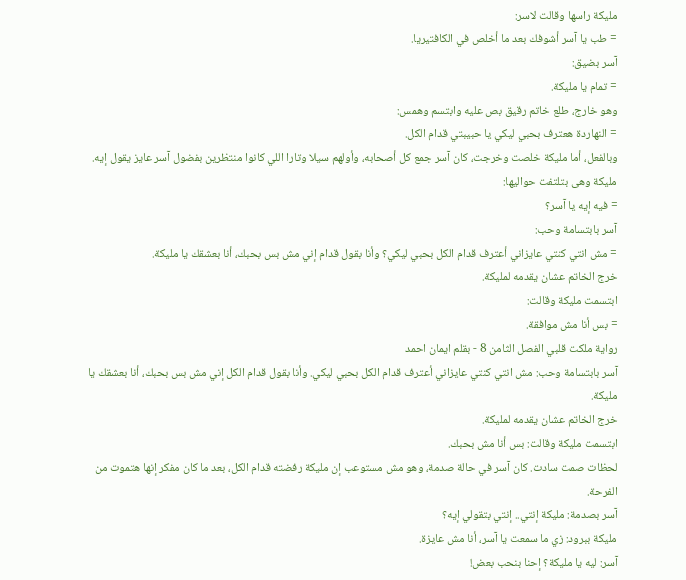مليكة راسها وقالت لاسر:
= طب يا آسر أشوفك بعد ما أخلص في الكافتيريا.
آسر بضيق:
= تمام يا مليكة.
وهو خارج، طلع خاتم رقيق بص عليه وابتسم وهمس:
= النهاردة هعترف بحبي ليكي يا حبيبتي قدام الكل.
وبالفعل، أما مليكة خلصت وخرجت، كان آسر جمع كل أصحابه، وأولهم سيلا وتارا اللي كانوا منتظرين بفضول آسر عايز يقول إيه.
مليكة وهى بتلتفت حواليها:
= فيه إيه يا آسر؟
آسر بابتسامة وحب:
= مش انتي كنتي عايزاني أعترف قدام الكل بحبي ليكي؟ وأنا بقول قدام إني مش بس بحبك، أنا بعشقك يا مليكة.
خرج الخاتم عشان يقدمه لمليكة.
ابتسمت مليكة وقالت:
= بس أنا مش موافقة.
رواية ملكت قلبي الفصل الثامن 8 - بقلم ايمان احمد
آسر بابتسامة وحب: مش انتي كنتي عايزاني أعترف قدام الكل بحبي ليكي. وأنا بقول قدام الكل إني مش بس بحبك، أنا بعشقك يا مليكة.
خرج الخاتم عشان يقدمه لمليكة.
ابتسمت مليكة وقالت: بس أنا مش بحبك.
لحظات صمت سادت. كان آسر في حالة صدمة، وهو مش مستوعب إن مليكة رفضته قدام الكل، بعد ما كان مفكر إنها هتموت من الفرحة.
آسر بصدمة: مليكة إنتي.. إنتي بتقولي إيه؟
مليكة ببرود: زي ما سمعت يا آسر، أنا مش عايزة.
آسر: ليه يا مليكة؟ إحنا بنحب بعض!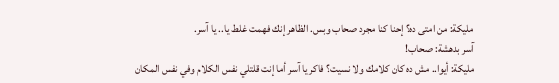مليكة: من امتى ده؟ إحنا كنا مجرد صحاب وبس. الظاهر إنك فهمت غلط يا.. يا آسر.
آسر بدهشة: صحاب!
مليكة: أيوا.. مش ده كان كلامك ولا نسيت؟ فاكر يا آسر أما إنت قلتلي نفس الكلام وفي نفس المكان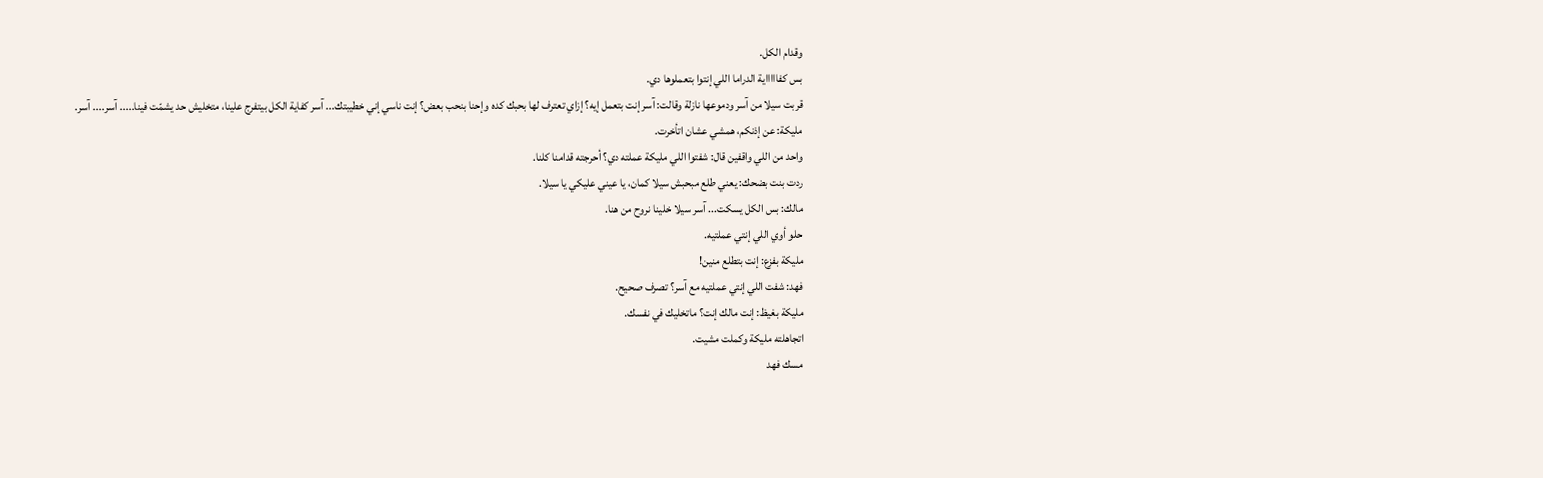وقدام الكل.
بس كفاااااية الدراما اللي إنتوا بتعملوها دي.
قربت سيلا من آسر ودموعها نازلة وقالت: آسر إنت بتعمل إيه؟ إزاي تعترف لها بحبك كده وإحنا بنحب بعض؟ إنت ناسي إني خطيبتك... آسر كفاية الكل بيتفرج علينا، متخليش حد يشمّت فينا..... آسر.... آسر.
مليكة: عن إذنكم، همشي عشان اتأخرت.
واحد من اللي واقفين قال: شفتوا اللي مليكة عملته دي؟ أحرجته قدامنا كلنا.
ردت بنت بضحك: يعني طلع مبحبش سيلا كمان، يا عيني عليكي يا سيلا.
مالك: بس الكل يسكت... آسر سيلا خلينا نروح من هنا.
حلو أوي اللي إنتي عملتيه.
مليكة بفزع: إنت بتطلع منين!
فهد: شفت اللي إنتي عملتيه مع آسر؟ تصرف صحيح.
مليكة بغيظ: إنت مالك إنت؟ ماتخليك في نفسك.
اتجاهلته مليكة وكملت مشيت.
مسك فهد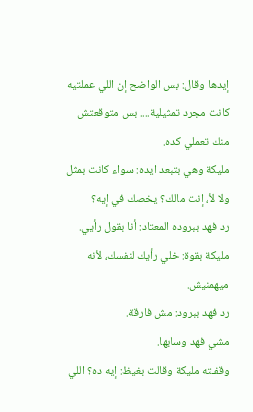إيدها وقال: بس الواضح إن اللي عملتيه كانت مجرد تمثيلية.... بس متوقعتش منك تعملي كده.
مليكة وهي بتبعد ايده: سواء كانت بمثل ولا لأ، إنت مالك؟ يخصك في إيه؟
رد فهد ببروده المعتاد: أنا بقول رأيي.
مليكة بقوة: خلي رأيك لنفسك، لأنه ميهمنيش.
رد فهد ببرود: مش فارقة.
مشي فهد وسابها.
وقفـته مليكة وقالت بغيظ: إيه ده؟ اللي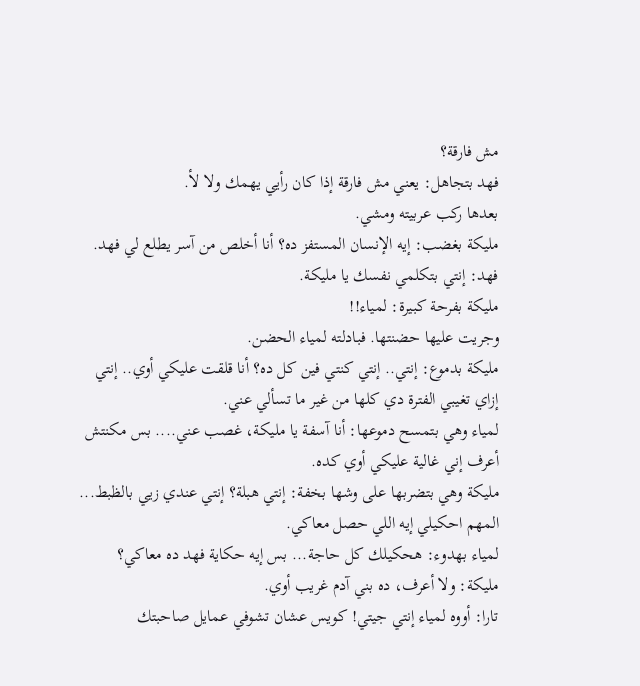مش فارقة؟
فهد بتجاهل: يعني مش فارقة إذا كان رأيي يهمك ولا لأ.
بعدها ركب عربيته ومشي.
مليكة بغضب: إيه الإنسان المستفز ده؟ أنا أخلص من آسر يطلع لي فهد.
فهد: إنتي بتكلمي نفسك يا مليكة.
مليكة بفرحة كبيرة: لمياء!!
وجريت عليها حضنتها. فبادلته لمياء الحضن.
مليكة بدموع: إنتي.. إنتي كنتي فين كل ده؟ أنا قلقت عليكي أوي.. إنتي إزاي تغيبي الفترة دي كلها من غير ما تسألي عني.
لمياء وهي بتمسح دموعها: أنا آسفة يا مليكة، غصب عني.... بس مكنتش أعرف إني غالية عليكي أوي كده.
مليكة وهي بتضربها على وشها بخفة: إنتي هبلة؟ إنتي عندي زيي بالظبط... المهم احكيلي إيه اللي حصل معاكي.
لمياء بهدوء: هحكيلك كل حاجة... بس إيه حكاية فهد ده معاكي؟
مليكة: ولا أعرف، ده بني آدم غريب أوي.
تارا: أووه لمياء إنتي جيتي! كويس عشان تشوفي عمايل صاحبتك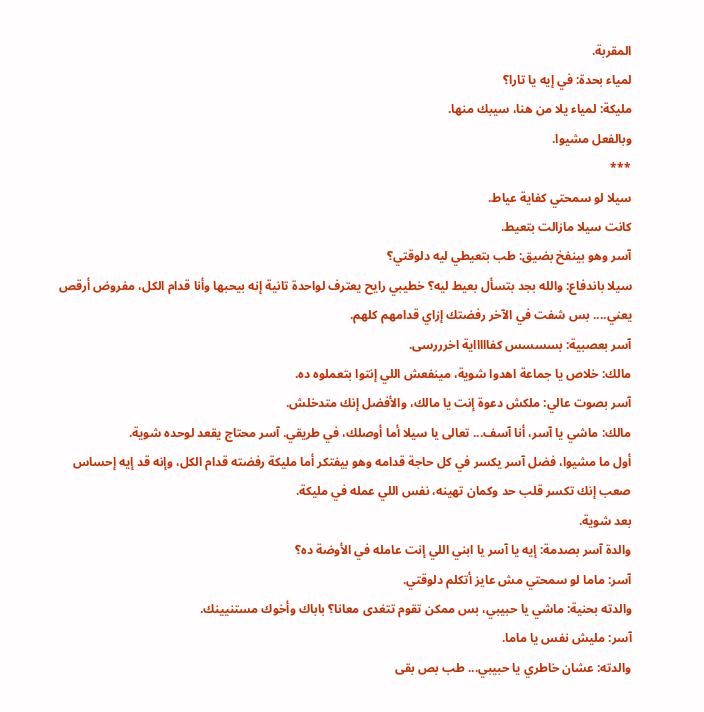المقربة.
لمياء بحدة: في إيه يا تارا؟
مليكة: لمياء يلا من هنا، سيبك منها.
وبالفعل مشيوا.
***
سيلا لو سمحتي كفاية عياط.
كانت سيلا مازالت بتعيط.
آسر وهو بينفخ بضيق: طب بتعيطي ليه دلوقتي؟
سيلا باندفاع: والله بجد بتسأل بعيط ليه؟ خطيبي رايح يعترف لواحدة تانية إنه بيحبها وأنا قدام الكل، مفروض أرقص يعني.... بس شفت في الآخر رفضتك إزاي قدامهم كلهم.
آسر بعصبية: بسسسس كفاااااية اخرررسى.
مالك: خلاص يا جماعة اهدوا شوية، مينفعش اللي إنتوا بتعملوه ده.
آسر بصوت عالي: ملكش دعوة إنت يا مالك، والأفضل إنك متدخلش.
مالك: ماشي يا آسر، أنا آسف... تعالى يا سيلا أما أوصلك، في طريقي. آسر محتاج يقعد لوحده شوية.
أول ما مشيوا، فضل آسر يكسر في كل حاجة قدامه وهو بيفتكر أما مليكة رفضته قدام الكل، وإنه قد إيه إحساس صعب إنك تكسر قلب حد وكمان تهينه، نفس اللي عمله في مليكة.
بعد شوية.
والدة آسر بصدمة: إيه يا آسر يا ابني اللي إنت عامله في الأوضة ده؟
آسر: ماما لو سمحتي مش عايز أتكلم دلوقتي.
والدته بحنية: ماشي يا حبيبي، بس ممكن تقوم تتغدى معانا؟ باباك وأخوك مستنيينك.
آسر: مليش نفس يا ماما.
والدته: عشان خاطري يا حبيبي... طب بص بقى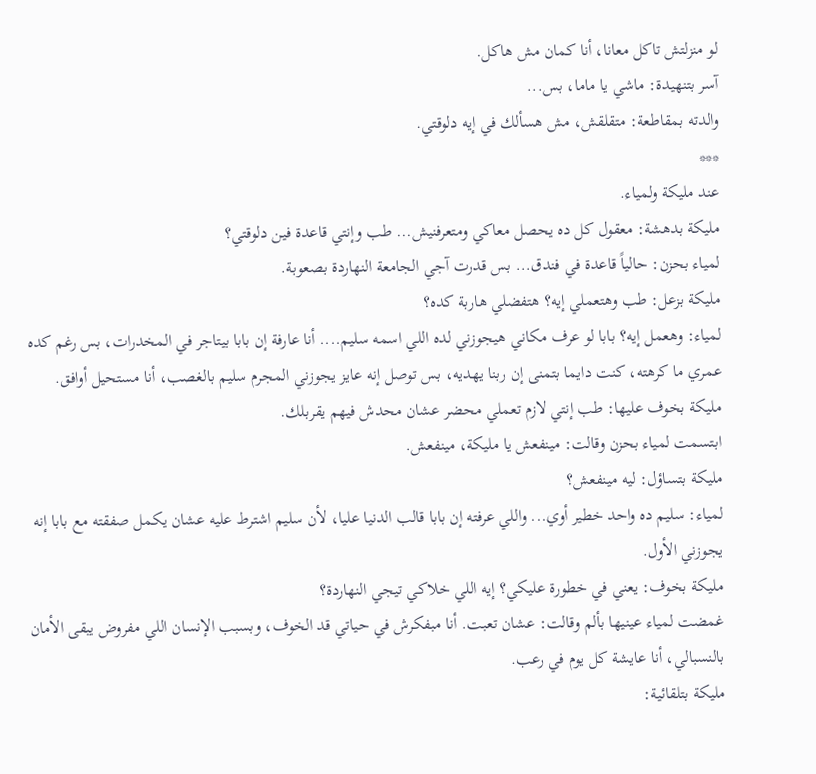لو منزلتش تاكل معانا، أنا كمان مش هاكل.
آسر بتنهيدة: ماشي يا ماما، بس...
والدته بمقاطعة: متقلقش، مش هسألك في إيه دلوقتي.
***
عند مليكة ولمياء.
مليكة بدهشة: معقول كل ده يحصل معاكي ومتعرفنيش... طب وإنتي قاعدة فين دلوقتي؟
لمياء بحزن: حالياً قاعدة في فندق... بس قدرت آجي الجامعة النهاردة بصعوبة.
مليكة بزعل: طب وهتعملي إيه؟ هتفضلي هاربة كده؟
لمياء: وهعمل إيه؟ بابا لو عرف مكاني هيجوزني لده اللي اسمه سليم.... أنا عارفة إن بابا بيتاجر في المخدرات، بس رغم كده عمري ما كرهته، كنت دايما بتمنى إن ربنا يهديه، بس توصل إنه عايز يجوزني المجرم سليم بالغصب، أنا مستحيل أوافق.
مليكة بخوف عليها: طب إنتي لازم تعملي محضر عشان محدش فيهم يقربلك.
ابتسمت لمياء بحزن وقالت: مينفعش يا مليكة، مينفعش.
مليكة بتساؤل: ليه مينفعش؟
لمياء: سليم ده واحد خطير أوي... واللي عرفته إن بابا قالب الدنيا عليا، لأن سليم اشترط عليه عشان يكمل صفقته مع بابا إنه يجوزني الأول.
مليكة بخوف: يعني في خطورة عليكي؟ إيه اللي خلاكي تيجي النهاردة؟
غمضت لمياء عينيها بألم وقالت: عشان تعبت. أنا مبفكرش في حياتي قد الخوف، وبسبب الإنسان اللي مفروض يبقى الأمان بالنسبالي، أنا عايشة كل يوم في رعب.
مليكة بتلقائية: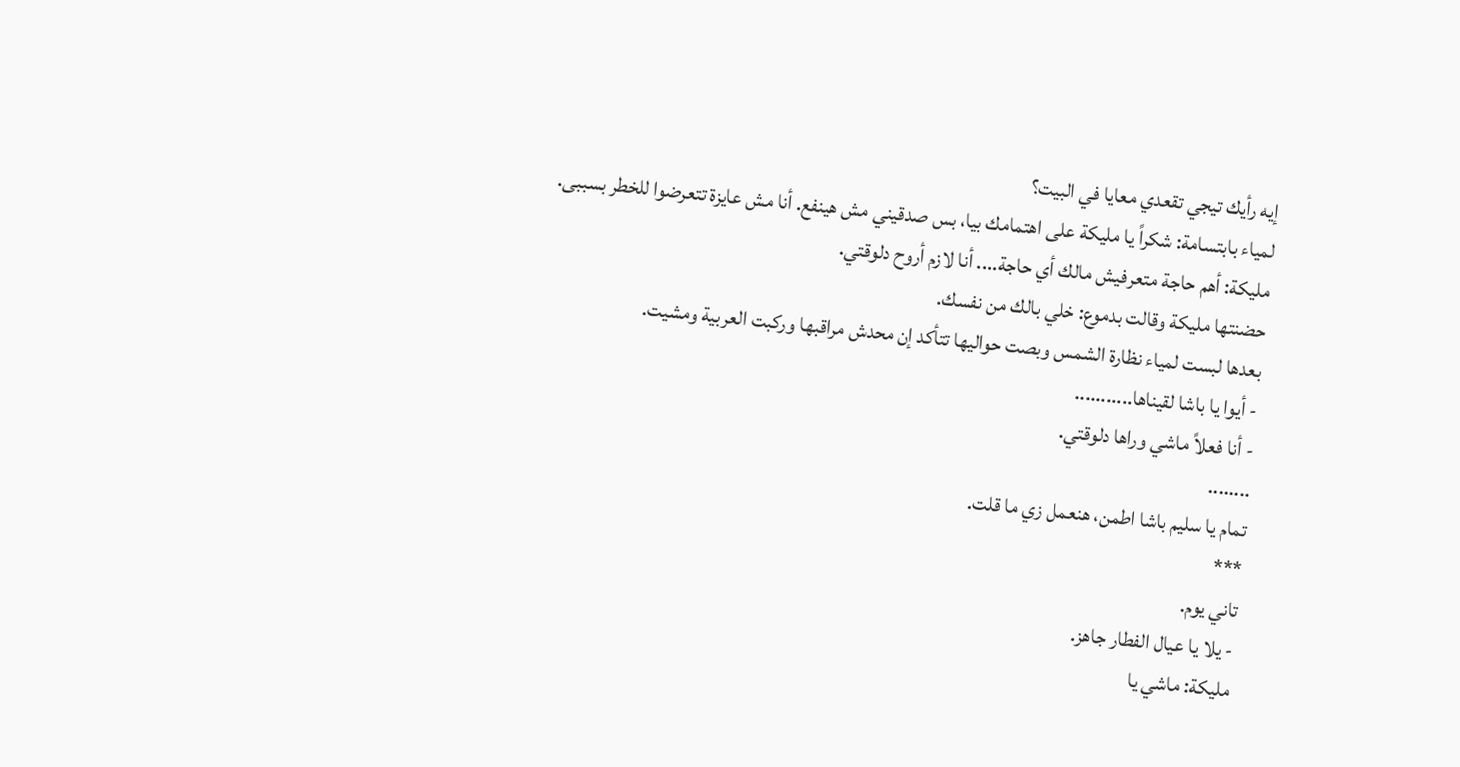إيه رأيك تيجي تقعدي معايا في البيت؟
لمياء بابتسامة: شكراً يا مليكة على اهتمامك بيا، بس صدقيني مش هينفع. أنا مش عايزة تتعرضوا للخطر بسببى.
مليكة: أهم حاجة متعرفيش مالك أي حاجة.... أنا لازم أروح دلوقتي.
حضنتها مليكة وقالت بدموع: خلي بالك من نفسك.
بعدها لبست لمياء نظارة الشمس وبصت حواليها تتأكد إن محدش مراقبها وركبت العربية ومشيت.
- أيوا يا باشا لقيناها...........
- أنا فعلاً ماشي وراها دلوقتي.
........
تمام يا سليم باشا اطمن، هنعمل زي ما قلت.
***
تاني يوم.
- يلا يا عيال الفطار جاهز.
مليكة: ماشي يا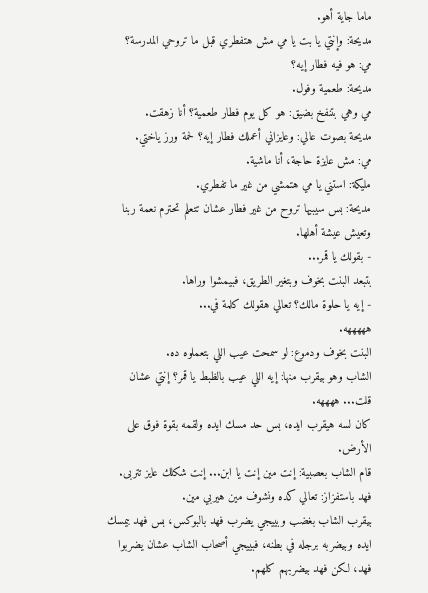ماما جاية أهو.
مديحة: وإنتي يا بت يا مي مش هتفطري قبل ما تروحي المدرسة؟
مي: هو فيه فطار إيه؟
مديحة: طعمية وفول.
مي وهي بتنفخ بضيق: هو كل يوم فطار طعمية؟ أنا زهقت.
مديحة بصوت عالي: وعايزاني أعملك فطار إيه؟ لحمة ورز ياختي.
مي: مش عايزة حاجة، أنا ماشية.
مليكة: استني يا مي هتمشي من غير ما تفطري.
مديحة: بس سيبيها تروح من غير فطار عشان تتعلم تحترم نعمة ربنا وتعيش عيشة أهلها.
- بقولك يا قمر...
بتبعد البنت بخوف وبتغير الطريق، فبيمشوا وراها.
- إيه يا حلوة مالك؟ تعالي هقولك كلمة في...
هههههه.
البنت بخوف ودموع: لو سمحت عيب اللي بتعملوه ده.
الشاب وهو بيقرب منها: إيه اللي عيب بالظبط يا قمر؟ إنتي عشان قلت... ههههه.
كان لسه هيقرب ايده، بس حد مسك ايده ولقمه بقوة فوق على الأرض.
قام الشاب بعصبية: إنت مين إنت يا ابن... إنت شكلك عايز تتربى.
فهد باستفزاز: تعالي كده ونشوف مين هيربي مين.
بيقرب الشاب بغضب وبييجي يضرب فهد بالبوكس، بس فهد بيمسك ايده وبيضربه برجله في بطنه، فبييجي أصحاب الشاب عشان يضربوا فهد، لكن فهد بيضربهم كلهم.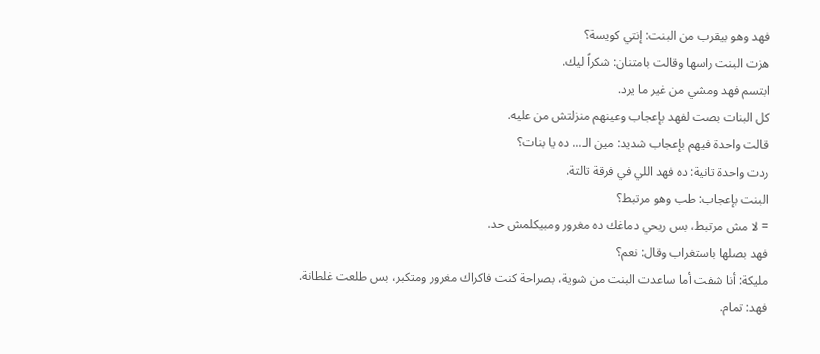فهد وهو بيقرب من البنت: إنتي كويسة؟
هزت البنت راسها وقالت بامتنان: شكراً ليك.
ابتسم فهد ومشي من غير ما يرد.
كل البنات بصت لفهد بإعجاب وعينهم منزلتش من عليه.
قالت واحدة فيهم بإعجاب شديد: مين الـ... ده يا بنات؟
ردت واحدة تانية: ده فهد اللي في فرقة تالتة.
البنت بإعجاب: طب وهو مرتبط؟
= لا مش مرتبط، بس ريحي دماغك ده مغرور ومبيكلمش حد.
فهد بصلها باستغراب وقال: نعم؟
مليكة: أنا شفت أما ساعدت البنت من شوية، بصراحة كنت فاكراك مغرور ومتكبر، بس طلعت غلطانة.
فهد: تمام.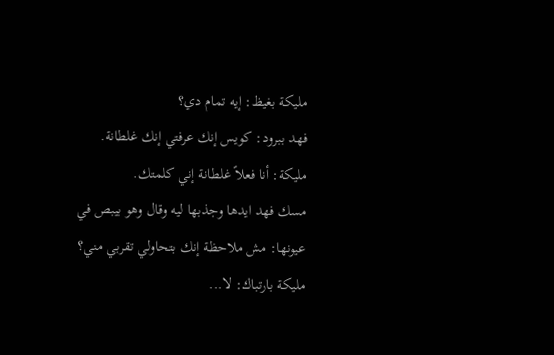مليكة بغيظ: إيه تمام دي؟
فهد ببرود: كويس إنك عرفتي إنك غلطانة.
مليكة: أنا فعلاً غلطانة إني كلمتك.
مسك فهد ايدها وجذبها ليه وقال وهو بيبص في عيونها: مش ملاحظة إنك بتحاولي تقربي مني؟
مليكة بارتباك: لا...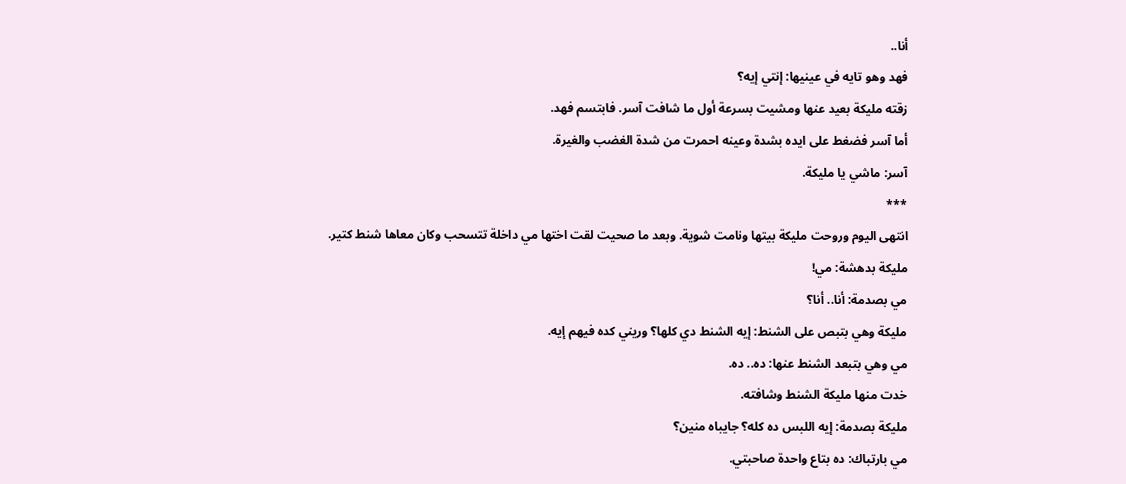أنا..
فهد وهو تايه في عينيها: إنتي إيه؟
زقته مليكة بعيد عنها ومشيت بسرعة أول ما شافت آسر. فابتسم فهد.
أما آسر فضغط على ايده بشدة وعينه احمرت من شدة الغضب والغيرة.
آسر: ماشي يا مليكة.
***
انتهى اليوم وروحت مليكة بيتها ونامت شوية. وبعد ما صحيت لقت اختها مي داخلة تتسحب وكان معاها شنط كتير.
مليكة بدهشة: مي!
مي بصدمة: أنا.. أنا؟
مليكة وهي بتبص على الشنط: إيه الشنط دي كلها؟ وريني كده فيهم إيه.
مي وهي بتبعد الشنط عنها: ده.. ده.
خدت منها مليكة الشنط وشافته.
مليكة بصدمة: إيه اللبس ده كله؟ جايباه منين؟
مي بارتباك: ده بتاع واحدة صاحبتي.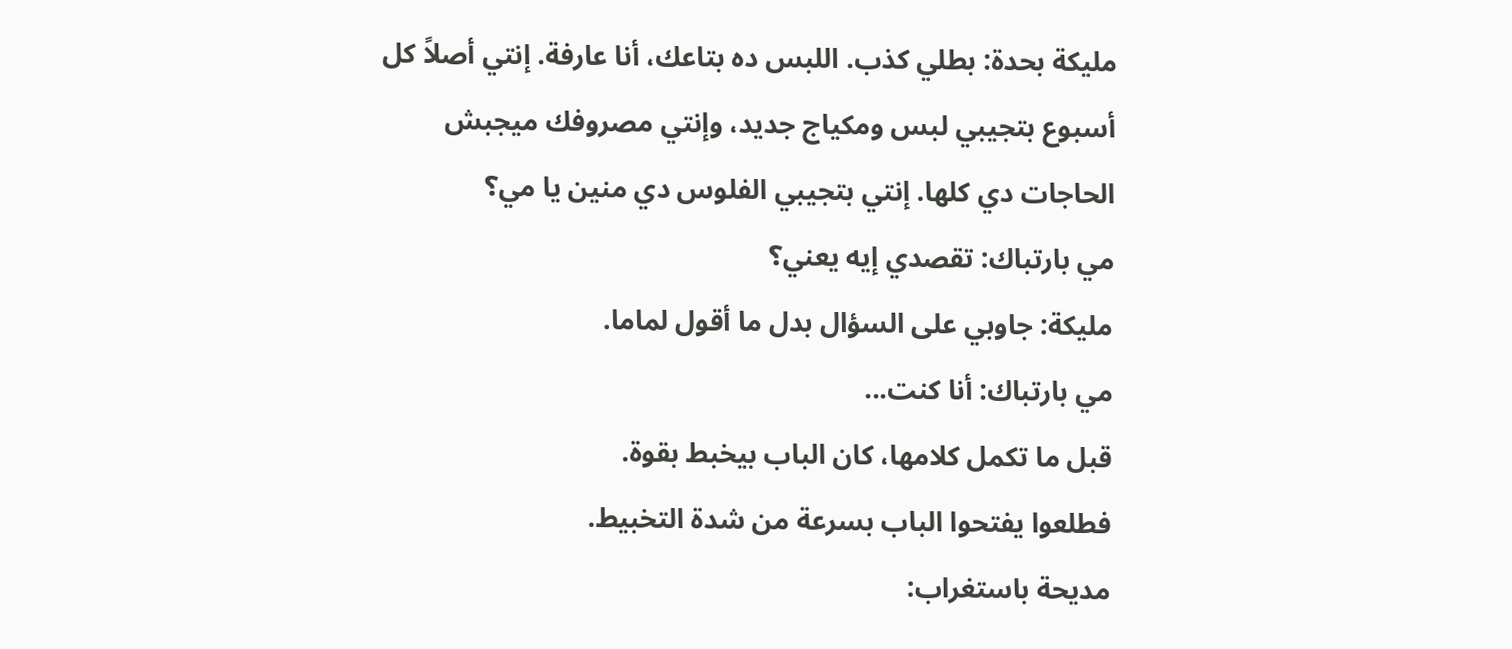مليكة بحدة: بطلي كذب. اللبس ده بتاعك، أنا عارفة. إنتي أصلاً كل أسبوع بتجيبي لبس ومكياج جديد، وإنتي مصروفك ميجبش الحاجات دي كلها. إنتي بتجيبي الفلوس دي منين يا مي؟
مي بارتباك: تقصدي إيه يعني؟
مليكة: جاوبي على السؤال بدل ما أقول لماما.
مي بارتباك: أنا كنت...
قبل ما تكمل كلامها، كان الباب بيخبط بقوة.
فطلعوا يفتحوا الباب بسرعة من شدة التخبيط.
مديحة باستغراب: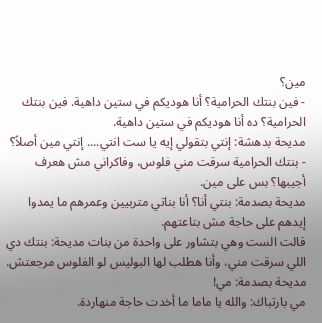مين؟
- فين بنتك الحرامية؟ أنا هوديكم في ستين داهية. فين بنتك الحرامية؟ ده أنا هوديكم في ستين داهية.
مديحة بدهشة: إنتي بتقولي إيه يا ست انتي.... إنتي مين أصلاً؟
- بنتك الحرامية سرقت مني فلوس، وفاكراني مش هعرف أجيبها؟ بس على مين.
مديحة بصدمة: بنتي أنا؟ أنا بناتي متربيين وعمرهم ما يمدوا إيدهم على حاجة مش بتاعتهم.
قالت الست وهي بتشاور على واحدة من بنات مديحة: بنتك دي اللي سرقت مني، وأنا هطلب لها البوليس لو الفلوس مرجعتش.
مديحة بصدمة: مي!
مي بارتباك: والله يا ماما ما أخدت حاجة منهاردة.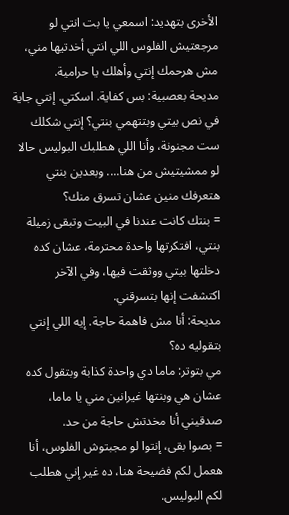الأخرى بتهديد: اسمعي يا بت انتي لو مرجعتيش الفلوس اللي انتي أخدتيها مني، مش هرحمك إنتي وأهلك يا حرامية.
مديحة بعصبية: بس كفاية. اسكتي. إنتي جاية في نص بيتي وبتتهمي بنتي؟ إنتي شكلك ست مجنونة، وأنا اللي هطلبك البوليس حالا لو ممشيتيش من هنا.... وبعدين بنتي هتعرفك منين عشان تسرق منك؟
= بنتك كانت عندنا في البيت وتبقى زميلة بنتي، افتكرتها واحدة محترمة، عشان كده دخلتها بيتي ووثقت فيها، وفي الآخر اكتشفت إنها بتسرقني.
مديحة: أنا مش فاهمة حاجة. إيه اللي إنتي بتقوليه ده؟
مي بتوتر: ماما دي واحدة كذابة وبتقول كده عشان هي وبنتها غيرانين مني يا ماما، صدقيني أنا مخدتش حاجة من حد.
= بصوا بقى، إنتوا لو مجبتوش الفلوس، أنا هعمل لكم فضيحة هنا، ده غير إني هطلب لكم البوليس.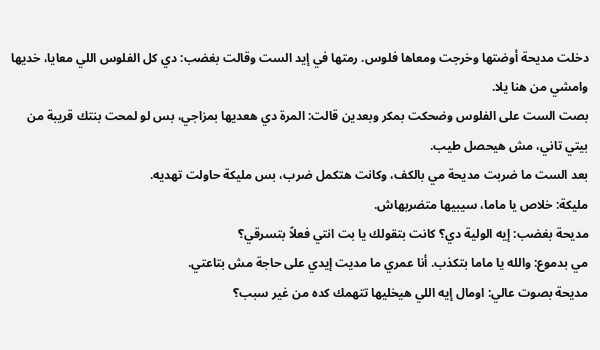دخلت مديحة أوضتها وخرجت ومعاها فلوس. رمتها في إيد الست وقالت بغضب: دي كل الفلوس اللي معايا، خديها وامشي من هنا يلا.
بصت الست على الفلوس وضحكت بمكر وبعدين قالت: المرة دي هعديها بمزاجي، بس لو لمحت بنتك قريبة من بيتي تاني، مش هيحصل طيب.
بعد الست ما ضربت مديحة مي بالكف، وكانت هتكمل ضرب، بس مليكة حاولت تهديه.
مليكة: خلاص يا ماما، سيبيها متضربهاش.
مديحة بغضب: إيه الولية دي؟ كانت بتقولك يا بت انتي فعلاً بتسرقي؟
مي بدموع: والله يا ماما بتكذب. أنا عمري ما مديت إيدي على حاجة مش بتاعتي.
مديحة بصوت عالي: اومال إيه اللي هيخليها تتهمك كده من غير سبب؟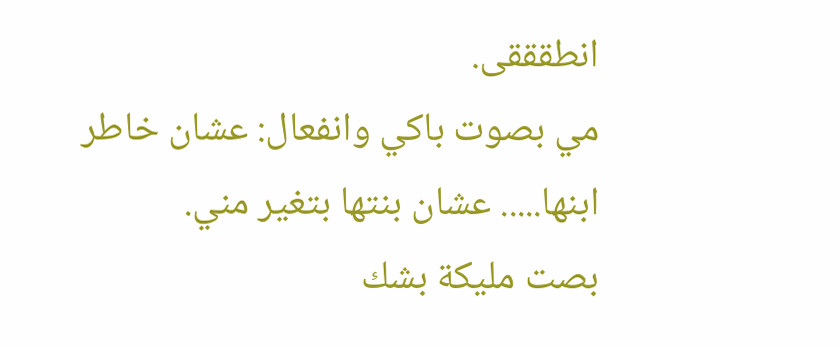انطقققى.
مي بصوت باكي وانفعال: عشان خاطر ابنها..... عشان بنتها بتغير مني.
بصت مليكة بشك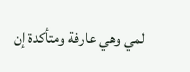لمي وهي عارفة ومتأكدة إن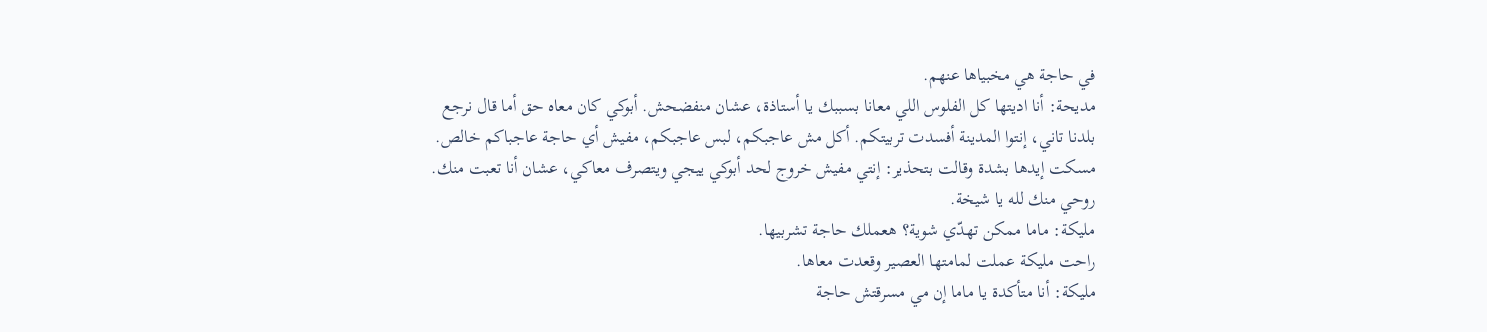في حاجة هي مخبياها عنهم.
مديحة: أنا اديتها كل الفلوس اللي معانا بسببك يا أستاذة، عشان منفضحش. أبوكي كان معاه حق أما قال نرجع بلدنا تاني، إنتوا المدينة أفسدت تربيتكم. أكل مش عاجبكم، لبس عاجبكم، مفيش أي حاجة عاجباكم خالص.
مسكت إيدها بشدة وقالت بتحذير: إنتي مفيش خروج لحد أبوكي ييجي ويتصرف معاكي، عشان أنا تعبت منك. روحي منك لله يا شيخة.
مليكة: ماما ممكن تهدّي شوية؟ هعملك حاجة تشربيها.
راحت مليكة عملت لمامتها العصير وقعدت معاها.
مليكة: أنا متأكدة يا ماما إن مي مسرقتش حاجة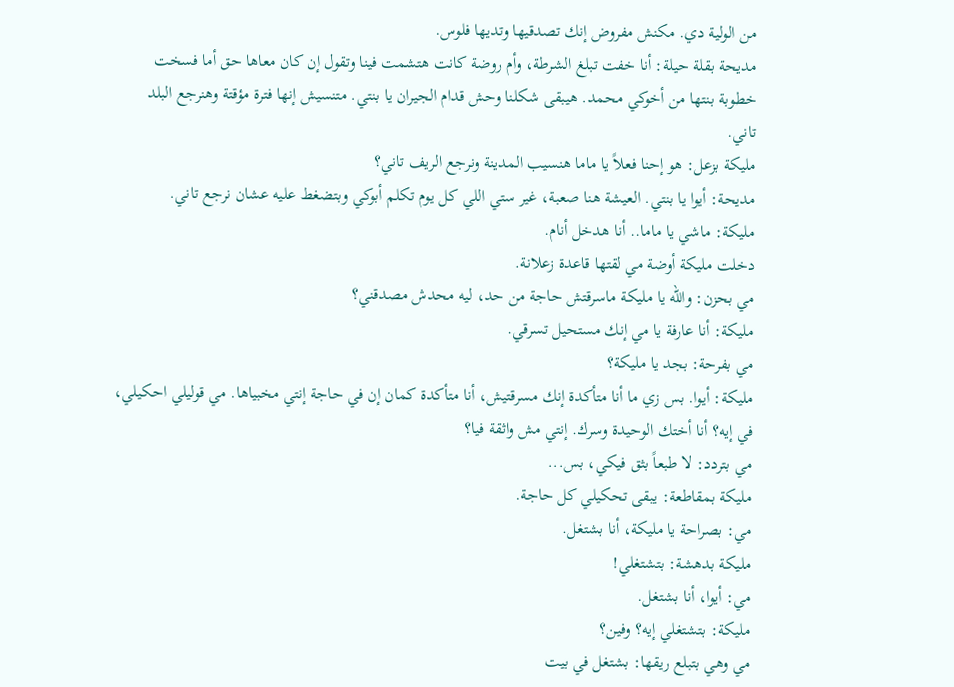من الولية دي. مكنش مفروض إنك تصدقيها وتديها فلوس.
مديحة بقلة حيلة: أنا خفت تبلغ الشرطة، وأم روضة كانت هتشمت فينا وتقول إن كان معاها حق أما فسخت خطوبة بنتها من أخوكي محمد. هيبقى شكلنا وحش قدام الجيران يا بنتي. متنسيش إنها فترة مؤقتة وهنرجع البلد تاني.
مليكة بزعل: هو إحنا فعلاً يا ماما هنسيب المدينة ونرجع الريف تاني؟
مديحة: أيوا يا بنتي. العيشة هنا صعبة، غير ستي اللي كل يوم تكلم أبوكي وبتضغط عليه عشان نرجع تاني.
مليكة: ماشي يا ماما.. أنا هدخل أنام.
دخلت مليكة أوضة مي لقتها قاعدة زعلانة.
مي بحزن: والله يا مليكة ماسرقتش حاجة من حد، ليه محدش مصدقني؟
مليكة: أنا عارفة يا مي إنك مستحيل تسرقي.
مي بفرحة: بجد يا مليكة؟
مليكة: أيوا. بس زي ما أنا متأكدة إنك مسرقتيش، أنا متأكدة كمان إن في حاجة إنتي مخبياها. مي قوليلي احكيلي، في إيه؟ أنا أختك الوحيدة وسرك. إنتي مش واثقة فيا؟
مي بتردد: لا طبعاً بثق فيكي، بس...
مليكة بمقاطعة: يبقى تحكيلي كل حاجة.
مي: بصراحة يا مليكة، أنا بشتغل.
مليكة بدهشة: بتشتغلي!
مي: أيوا، أنا بشتغل.
مليكة: بتشتغلي إيه؟ وفين؟
مي وهي بتبلع ريقها: بشتغل في بيت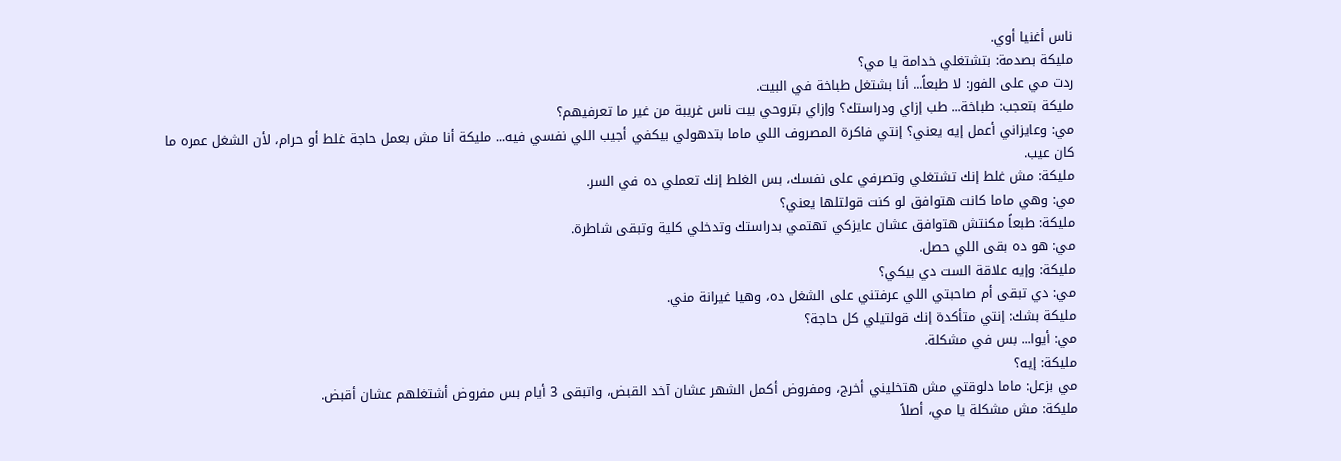ناس أغنيا أوي.
مليكة بصدمة: بتشتغلي خدامة يا مي؟
ردت مي على الفور: لا طبعاً... أنا بشتغل طباخة في البيت.
مليكة بتعجب: طباخة... طب إزاي ودراستك؟ وإزاي بتروحي بيت ناس غريبة من غير ما تعرفيهم؟
مي: وعايزاني أعمل إيه يعني؟ إنتي فاكرة المصروف اللي ماما بتدهولي بيكفي أجيب اللي نفسي فيه... مليكة أنا مش بعمل حاجة غلط أو حرام، لأن الشغل عمره ما كان عيب.
مليكة: مش غلط إنك تشتغلي وتصرفي على نفسك، بس الغلط إنك تعملي ده في السر.
مي: وهي ماما كانت هتوافق لو كنت قولتلها يعني؟
مليكة: طبعاً مكنتش هتوافق عشان عايزكي تهتمي بدراستك وتدخلي كلية وتبقى شاطرة.
مي: هو ده بقى اللي حصل.
مليكة: وإيه علاقة الست دي بيكي؟
مي: دي تبقى أم صاحبتي اللي عرفتني على الشغل ده، وهيا غيرانة مني.
مليكة بشك: إنتي متأكدة إنك قولتيلي كل حاجة؟
مي: أيوا... بس في مشكلة.
مليكة: إيه؟
مي بزعل: ماما دلوقتي مش هتخليني أخرج، ومفروض أكمل الشهر عشان آخد القبض، واتبقى 3 أيام بس مفروض أشتغلهم عشان أقبض.
مليكة: مش مشكلة يا مي، أصلاً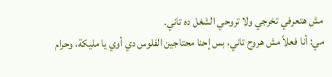مش هتعرفي تخرجي ولا تروحي الشغل ده تاني.
مي: أنا فعلاً مش هروح تاني، بس إحنا محتاجين الفلوس دي أوي يا مليكة، وحرام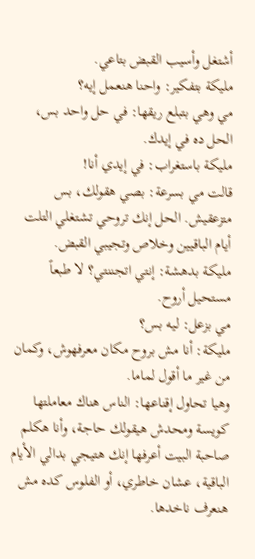أشتغل وأسيب القبض بتاعي.
مليكة بتفكير: واحنا هنعمل إيه؟
مي وهي بتبلع ريقها: في حل واحد بس، الحل ده في إيدك.
مليكة باستغراب: في إيدي أنا!
قالت مي بسرعة: بصي هقولك، بس متزعقيش. الحل إنك تروحي تشتغلي التلت أيام الباقيين وخلاص وتجيبي القبض.
مليكة بدهشة: إنتي اتجننتي؟ لا طبعاً مستحيل أروح.
مي بزعل: ليه بس؟
مليكة: أنا مش بروح مكان معرفهوش، وكمان من غير ما أقول لماما.
وهيا تحاول إقناعها: الناس هناك معاملتها كويسة ومحدش هيقولك حاجة، وأنا هكلم صاحبة البيت أعرفها إنك هتيجي بدالي الأيام الباقية، عشان خاطري، أو الفلوس كده مش هنعرف ناخدها.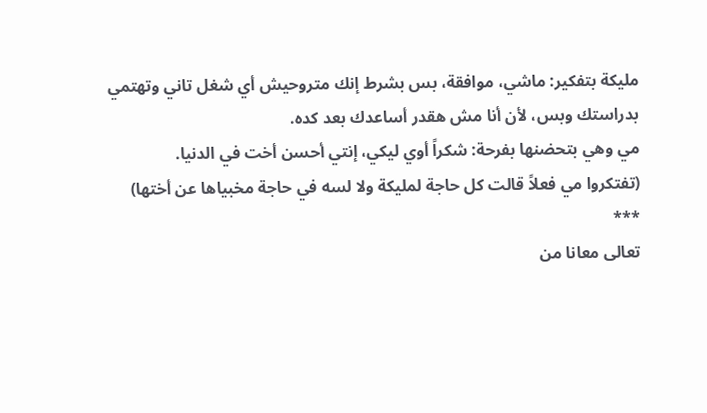مليكة بتفكير: ماشي، موافقة، بس بشرط إنك متروحيش أي شغل تاني وتهتمي بدراستك وبس، لأن أنا مش هقدر أساعدك بعد كده.
مي وهي بتحضنها بفرحة: شكراً أوي ليكي، إنتي أحسن أخت في الدنيا.
(تفتكروا مي فعلاً قالت كل حاجة لمليكة ولا لسه في حاجة مخبياها عن أختها)
***
تعالى معانا من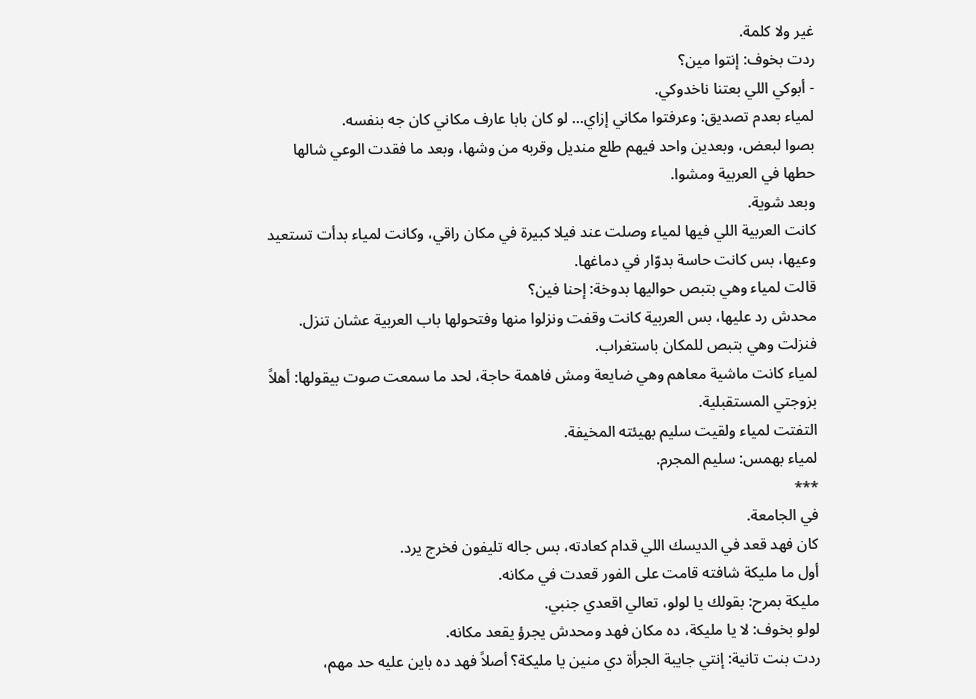غير ولا كلمة.
ردت بخوف: إنتوا مين؟
- أبوكي اللي بعتنا ناخدوكي.
لمياء بعدم تصديق: وعرفتوا مكاني إزاي... لو كان بابا عارف مكاني كان جه بنفسه.
بصوا لبعض، وبعدين واحد فيهم طلع منديل وقربه من وشها، وبعد ما فقدت الوعي شالها حطها في العربية ومشوا.
وبعد شوية.
كانت العربية اللي فيها لمياء وصلت عند فيلا كبيرة في مكان راقي، وكانت لمياء بدأت تستعيد وعيها، بس كانت حاسة بدوّار في دماغها.
قالت لمياء وهي بتبص حواليها بدوخة: إحنا فين؟
محدش رد عليها، بس العربية كانت وقفت ونزلوا منها وفتحولها باب العربية عشان تنزل. فنزلت وهي بتبص للمكان باستغراب.
لمياء كانت ماشية معاهم وهي ضايعة ومش فاهمة حاجة، لحد ما سمعت صوت بيقولها: أهلاً بزوجتي المستقبلية.
التفتت لمياء ولقيت سليم بهيئته المخيفة.
لمياء بهمس: سليم المجرم.
***
في الجامعة.
كان فهد قعد في الديسك اللي قدام كعادته، بس جاله تليفون فخرج يرد.
أول ما مليكة شافته قامت على الفور قعدت في مكانه.
مليكة بمرح: بقولك يا لولو، تعالي اقعدي جنبي.
لولو بخوف: لا يا مليكة، ده مكان فهد ومحدش يجرؤ يقعد مكانه.
ردت بنت تانية: إنتي جايبة الجرأة دي منين يا مليكة؟ أصلاً فهد ده باين عليه حد مهم،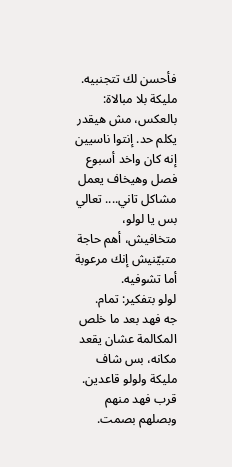فأحسن لك تتجنبيه.
مليكة بلا مبالاة: بالعكس، مش هيقدر يكلم حد. إنتوا ناسيين إنه كان واخد أسبوع فصل وهيخاف يعمل مشاكل تاني.... تعالي بس يا لولو، متخافيش، أهم حاجة متبيّنيش إنك مرعوبة أما تشوفيه.
لولو بتفكير: تمام.
جه فهد بعد ما خلص المكالمة عشان يقعد مكانه، بس شاف مليكة ولولو قاعدين.
قرب فهد منهم وبصلهم بصمت.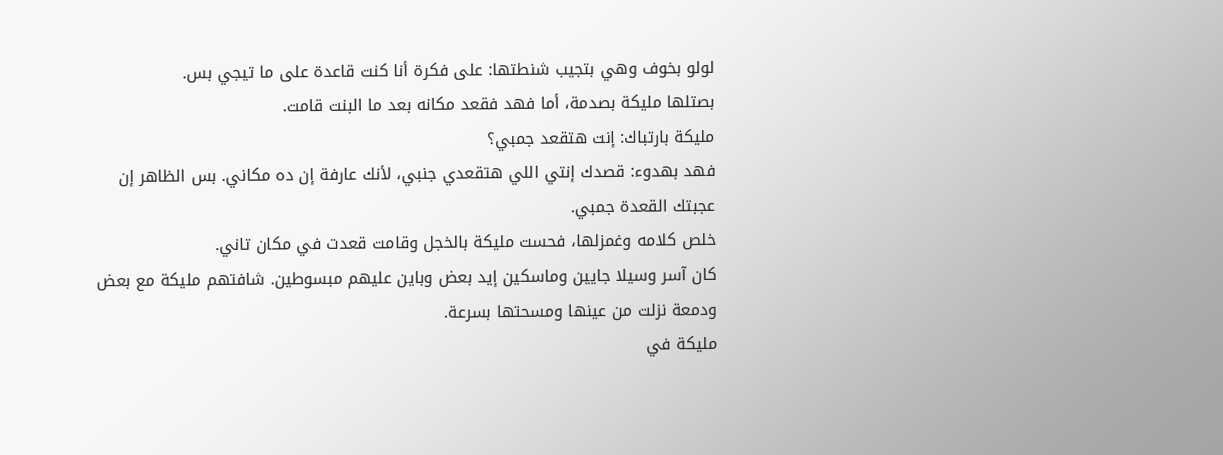لولو بخوف وهي بتجيب شنطتها: على فكرة أنا كنت قاعدة على ما تيجي بس.
بصتلها مليكة بصدمة، أما فهد فقعد مكانه بعد ما البنت قامت.
مليكة بارتباك: إنت هتقعد جمبي؟
فهد بهدوء: قصدك إنتي اللي هتقعدي جنبي، لأنك عارفة إن ده مكاني. بس الظاهر إن عجبتك القعدة جمبي.
خلص كلامه وغمزلها، فحست مليكة بالخجل وقامت قعدت في مكان تاني.
كان آسر وسيلا جايين وماسكين إيد بعض وباين عليهم مبسوطين. شافتهم مليكة مع بعض ودمعة نزلت من عينها ومسحتها بسرعة.
مليكة في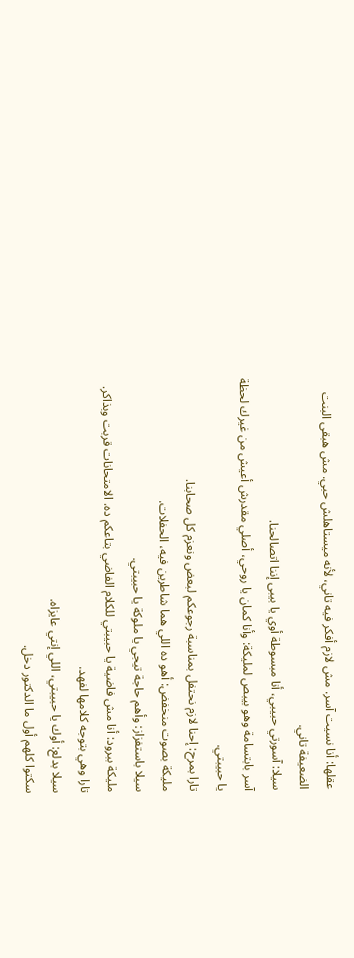عقلها: أنا نسيت آسر. مش لازم أفكر فيه تاني، لأنه ميستاهلش حبي. مش هبقى البنت الضعيفة تاني.
سيلا: آسورتي حبيبي، أنا مبسوطة أوي يا بيبى إننا اتصالحنا.
آسر بابتسامة وهو بيبص لمليكة: وأنا كمان يا روحي، أصلي مقدرش أعيش من غيرك لحظة يا حبيبتي.
تارا بمرح: إحنا لازم نحتفل بمناسبة رجوعكم لبعض ونعزم كل صحابنا.
مليكة بصوت منخفض: أهو ده اللي هما شاطرين فيه، الحفلات.
سيلا باستفزاز: وأهم حاجة تيجي يا ملوكة يا حبيبتي.
مليكة ببرود: أنا مش فاضية يا حبيبتي للكلام الفاضي بتاعكم ده. الامتحانات قربت وبذاكر.
تارا وهي بتوجه كلامها لفهد.
سيلا بدلع: أوك يا حبيبتي، اللي إنتي عايزاه.
سكتوا كلهم أول ما الدكتور دخل.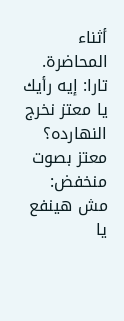أثناء المحاضرة.
تارا: إيه رأيك يا معتز نخرج النهارده؟
معتز بصوت منخفض: مش هينفع يا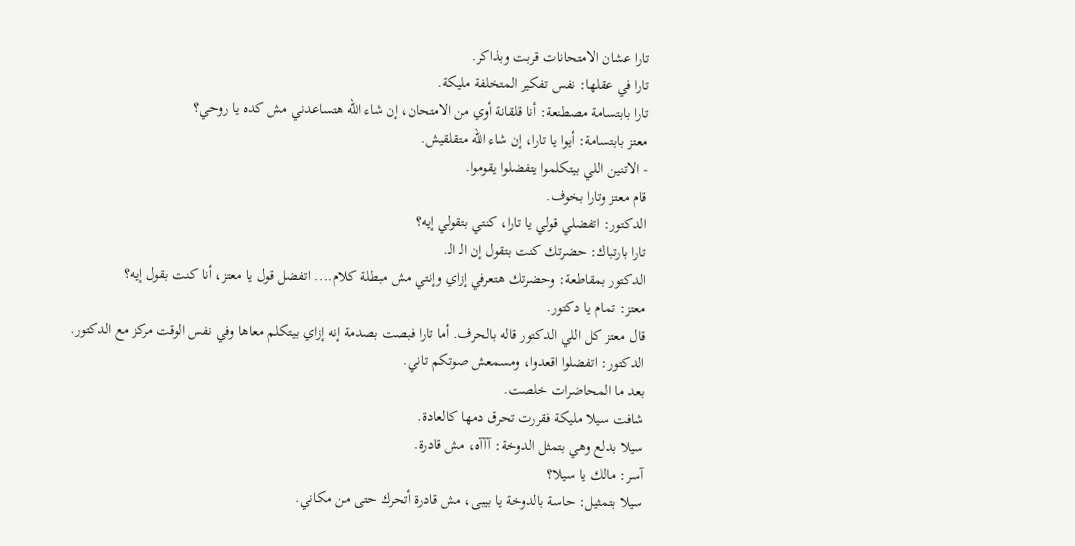تارا عشان الامتحانات قربت وبذاكر.
تارا في عقلها: نفس تفكير المتخلفة مليكة.
تارا بابتسامة مصطنعة: أنا قلقانة أوي من الامتحان، إن شاء الله هتساعدني مش كده يا روحي؟
معتز بابتسامة: أيوا يا تارا، إن شاء الله متقلقيش.
- الاتنين اللي بيتكلموا يتفضلوا يقوموا.
قام معتز وتارا بخوف.
الدكتور: اتفضلي قولي يا تارا، كنتي بتقولي إيه؟
تارا بارتباك: حضرتك كنت بتقول إن الـ الـ.
الدكتور بمقاطعة: وحضرتك هتعرفي إزاي وإنتي مش مبطلة كلام.... اتفضل قول يا معتز، أنا كنت بقول إيه؟
معتز: تمام يا دكتور.
قال معتز كل اللي الدكتور قاله بالحرف. أما تارا فبصت بصدمة إنه إزاي بيتكلم معاها وفي نفس الوقت مركز مع الدكتور.
الدكتور: اتفضلوا اقعدوا، ومسمعش صوتكم تاني.
بعد ما المحاضرات خلصت.
شافت سيلا مليكة فقررت تحرق دمها كالعادة.
سيلا بدلع وهي بتمثل الدوخة: آآآه، مش قادرة.
آسر: مالك يا سيلا؟
سيلا بتمثيل: حاسة بالدوخة يا بيبى، مش قادرة أتحرك حتى من مكاني.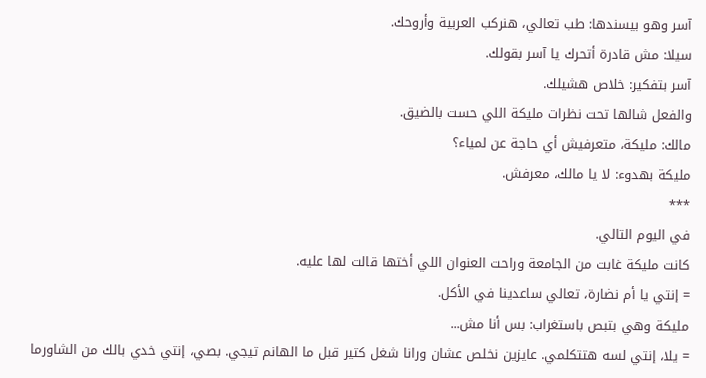آسر وهو بيسندها: طب تعالي، هنركب العربية وأروحك.
سيلا: مش قادرة أتحرك يا آسر بقولك.
آسر بتفكير: خلاص هشيلك.
والفعل شالها تحت نظرات مليكة اللي حست بالضيق.
مالك: مليكة، متعرفيش أي حاجة عن لمياء؟
مليكة بهدوء: لا يا مالك، معرفش.
***
في اليوم التالي.
كانت مليكة غابت من الجامعة وراحت العنوان اللي أختها قالت لها عليه.
= إنتي يا أم نضارة، تعالي ساعدينا في الأكل.
مليكة وهي بتبص باستغراب: بس أنا مش...
= يلا، إنتي لسه هتتكلمي. عايزين نخلص عشان ورانا شغل كتير قبل ما الهانم تيجي. بصي، إنتي خدي بالك من الشاورما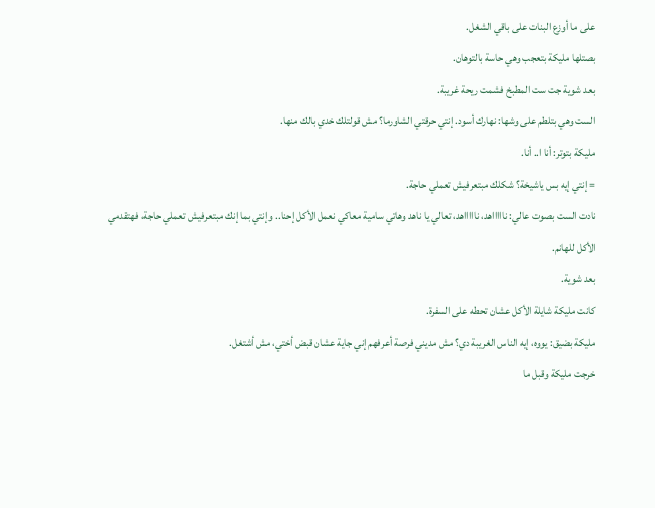على ما أوزع البنات على باقي الشغل.
بصتلها مليكة بتعجب وهي حاسة بالتوهان.
بعد شوية جت ست المطبخ فشمت ريحة غريبة.
الست وهي بتلطم على وشها: نهارك أسود. إنتي حرقتي الشاورما؟ مش قولتلك خدي بالك منها.
مليكة بتوتر: أنا ا.. أنا.
= إنتي إيه بس ياشيخة؟ شكلك مبتعرفيش تعملي حاجة.
نادت الست بصوت عالي: ناااااهد، ناااااهد، تعالي يا ناهد وهاتي سامية معاكي نعمل الأكل إحنا.. وإنتي بما إنك مبتعرفيش تعملي حاجة، فهتقدمي الأكل للهانم.
بعد شوية.
كانت مليكة شايلة الأكل عشان تحطه على السفرة.
مليكة بضيق: يووه، إيه الناس الغريبة دي؟ مش مديني فرصة أعرفهم إني جاية عشان قبض أختي، مش أشتغل.
خرجت مليكة وقبل ما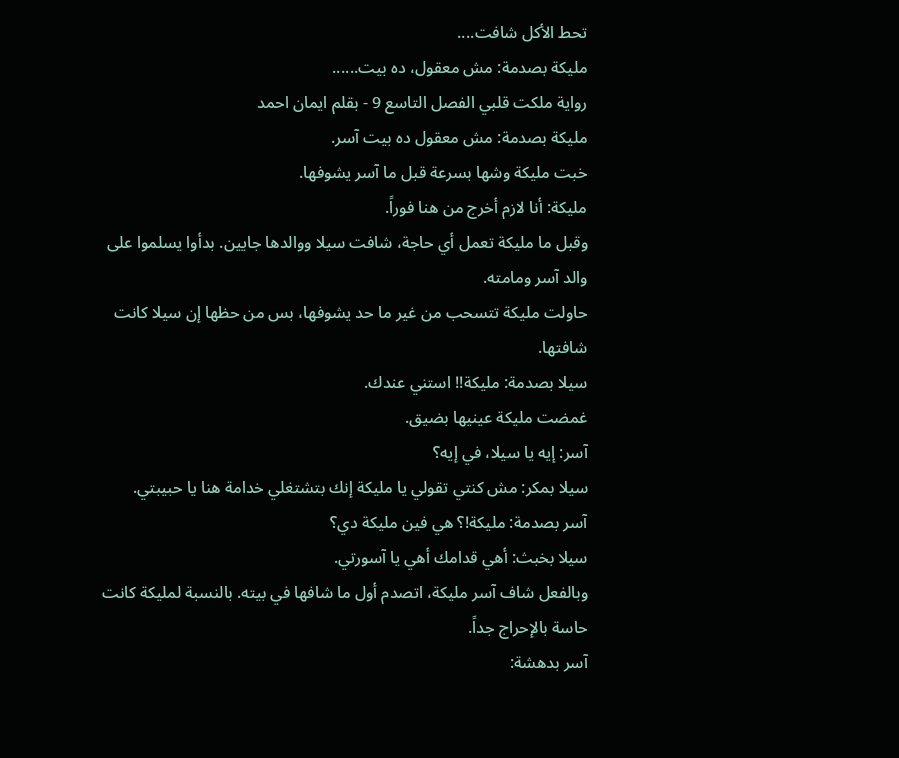تحط الأكل شافت....
مليكة بصدمة: مش معقول، ده بيت......
رواية ملكت قلبي الفصل التاسع 9 - بقلم ايمان احمد
مليكة بصدمة: مش معقول ده بيت آسر.
خبت مليكة وشها بسرعة قبل ما آسر يشوفها.
مليكة: أنا لازم أخرج من هنا فوراً.
وقبل ما مليكة تعمل أي حاجة، شافت سيلا ووالدها جايين. بدأوا يسلموا على والد آسر ومامته.
حاولت مليكة تتسحب من غير ما حد يشوفها، بس من حظها إن سيلا كانت شافتها.
سيلا بصدمة: مليكة!! استني عندك.
غمضت مليكة عينيها بضيق.
آسر: إيه يا سيلا، في إيه؟
سيلا بمكر: مش كنتي تقولي يا مليكة إنك بتشتغلي خدامة هنا يا حبيبتي.
آسر بصدمة: مليكة!؟ هي فين مليكة دي؟
سيلا بخبث: أهي قدامك أهي يا آسورتي.
وبالفعل شاف آسر مليكة، اتصدم أول ما شافها في بيته. بالنسبة لمليكة كانت حاسة بالإحراج جداً.
آسر بدهشة: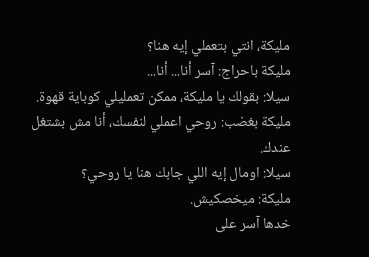مليكة، انتي بتعملي إيه هنا؟
مليكة باحراج: آسر أنا... أنا...
سيلا: بقولك يا مليكة، ممكن تعمليلي كوباية قهوة.
مليكة بغضب: روحي اعملي لنفسك، أنا مش بشتغل عندك.
سيلا: اومال إيه اللي جابك هنا يا روحي؟
مليكة: ميخصكيش.
خدها آسر على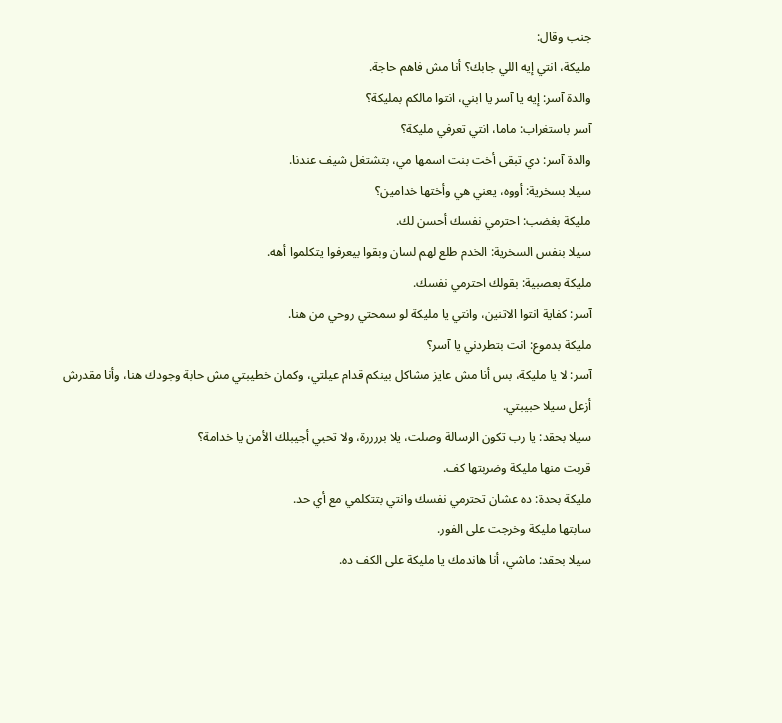جنب وقال:
مليكة، انتي إيه اللي جابك؟ أنا مش فاهم حاجة.
والدة آسر: إيه يا آسر يا ابني، انتوا مالكم بمليكة؟
آسر باستغراب: ماما، انتي تعرفي مليكة؟
والدة آسر: دي تبقى أخت بنت اسمها مي، بتشتغل شيف عندنا.
سيلا بسخرية: أووه، يعني هي وأختها خدامين؟
مليكة بغضب: احترمي نفسك أحسن لك.
سيلا بنفس السخرية: الخدم طلع لهم لسان وبقوا بيعرفوا يتكلموا أهه.
مليكة بعصبية: بقولك احترمي نفسك.
آسر: كفاية انتوا الاتنين، وانتي يا مليكة لو سمحتي روحي من هنا.
مليكة بدموع: انت بتطردني يا آسر؟
آسر: لا يا مليكة، بس أنا مش عايز مشاكل بينكم قدام عيلتي، وكمان خطيبتي مش حابة وجودك هنا، وأنا مقدرش أزعل سيلا حبيبتي.
سيلا بحقد: يا رب تكون الرسالة وصلت، يلا بررررة، ولا تحبي أجيبلك الأمن يا خدامة؟
قربت منها مليكة وضربتها كف.
مليكة بحدة: ده عشان تحترمي نفسك وانتي بتتكلمي مع أي حد.
سابتها مليكة وخرجت على الفور.
سيلا بحقد: ماشي، أنا هاندمك يا مليكة على الكف ده.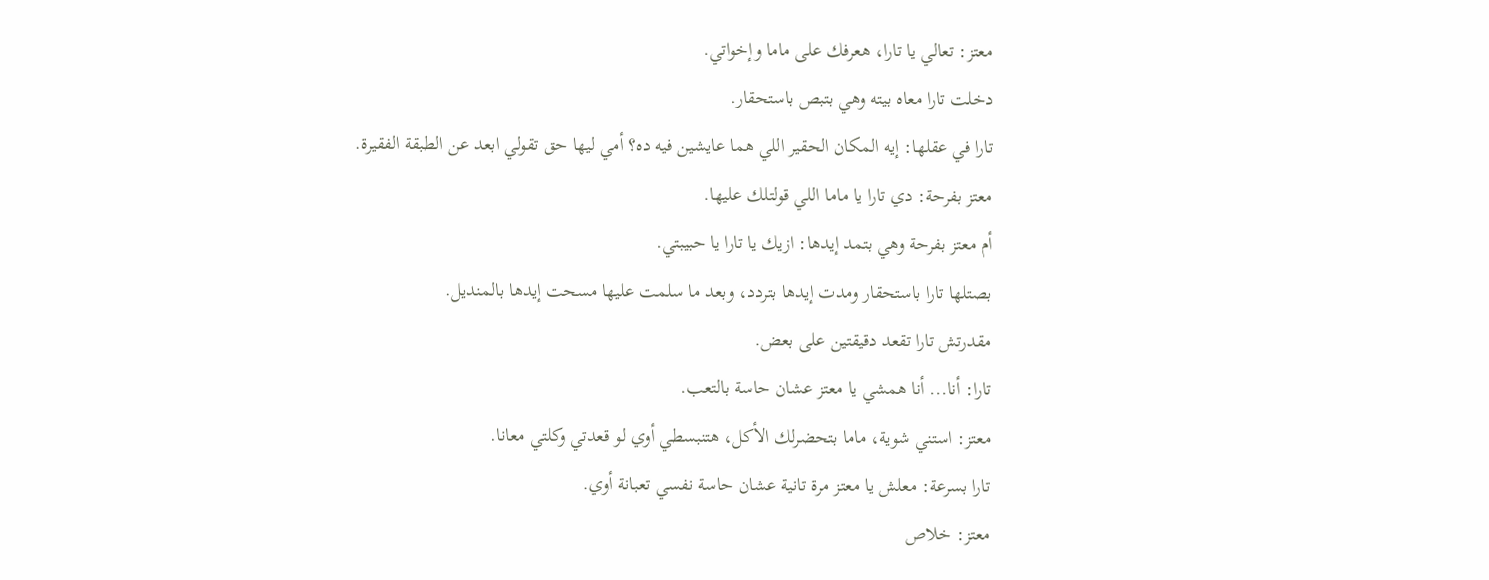معتز: تعالي يا تارا، هعرفك على ماما وإخواتي.
دخلت تارا معاه بيته وهي بتبص باستحقار.
تارا في عقلها: إيه المكان الحقير اللي هما عايشين فيه ده؟ أمي ليها حق تقولي ابعد عن الطبقة الفقيرة.
معتز بفرحة: دي تارا يا ماما اللي قولتلك عليها.
أم معتز بفرحة وهي بتمد إيدها: ازيك يا تارا يا حبيبتي.
بصتلها تارا باستحقار ومدت إيدها بتردد، وبعد ما سلمت عليها مسحت إيدها بالمنديل.
مقدرتش تارا تقعد دقيقتين على بعض.
تارا: أنا... أنا همشي يا معتز عشان حاسة بالتعب.
معتز: استني شوية، ماما بتحضرلك الأكل، هتنبسطي أوي لو قعدتي وكلتي معانا.
تارا بسرعة: معلش يا معتز مرة تانية عشان حاسة نفسي تعبانة أوي.
معتز: خلاص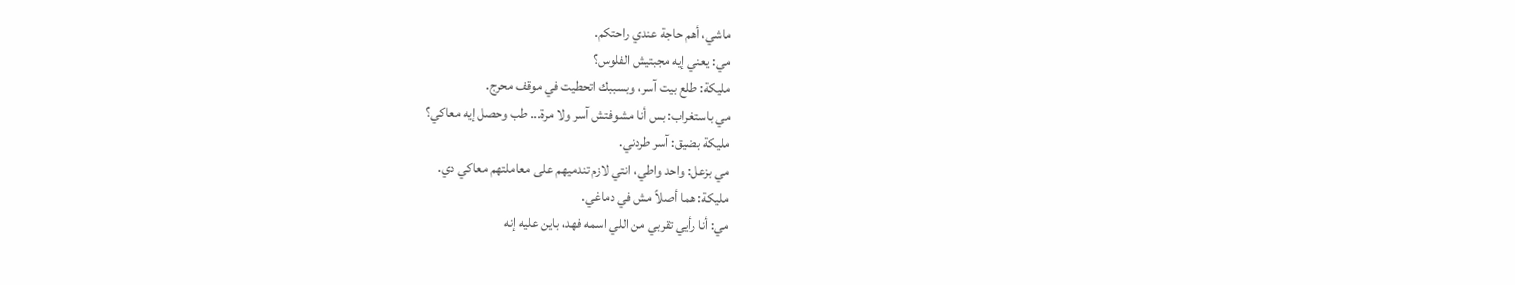ماشي، أهم حاجة عندي راحتكم.
مي: يعني إيه مجبتيش الفلوس؟
مليكة: طلع بيت آسر، وبسببك اتحطيت في موقف محرج.
مي باستغراب: بس أنا مشوفتش آسر ولا مرة... طب وحصل إيه معاكي؟
مليكة بضيق: آسر طردني.
مي بزعل: واحد واطي، انتي لازم تندميهم على معاملتهم معاكي دي.
مليكة: هما أصلاً مش في دماغي.
مي: أنا رأيي تقربي من اللي اسمه فهد، باين عليه إنه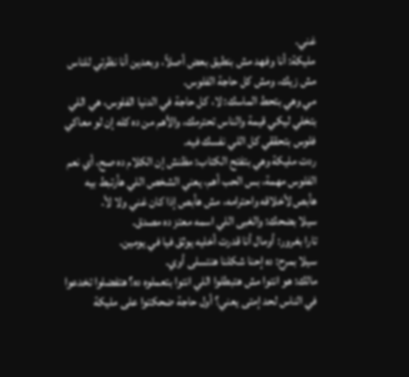غني.
مليكة: أنا وفهد مش بنطيق بعض أصلاً، وبعدين أنا نظرتي للناس مش زيك، ومش كل حاجة الفلوس.
مي وهي بتحط الماسك: لا، كل حاجة في الدنيا الفلوس، هي اللي بتخلي ليكي قيمة والناس تحترمك، والأهم من ده كله إن لو معاكي فلوس بتحققي كل اللي نفسك فيه.
ردت مليكة وهي بتفتح الكتاب: مظنش إن الكلام ده صح، أي نعم الفلوس مهمة، بس الحب أهم، يعني الشخص اللي هأرتبط بيه هأبص لأخلاقه واحترامه، مش هأبص إذا كان غني ولا لأ.
سيلا بضحك: والغبى اللي اسمه معتز ده مصدق.
تارا بغرور: أومال أنا قدرت أخليه يوثق فيا في يومين.
سيلا بمرح: ده إحنا شكلنا هنتسلى أوي.
مالك: هو انتوا مش هتبطلوا اللي انتوا بتعملوه ده؟ هتفضلوا تخدعوا في الناس لحد إمتى يعني؟ أول حاجة ضحكتوا على مليكة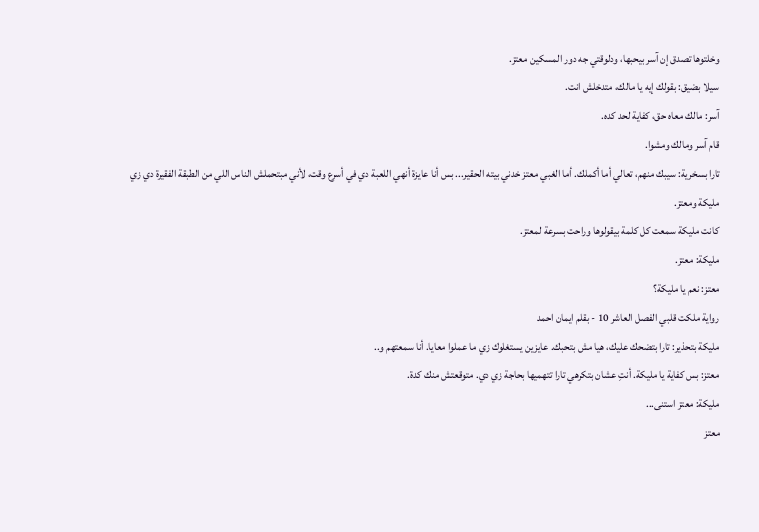وخلتوها تصدق إن آسر بيحبها، ودلوقتي جه دور المسكين معتز.
سيلا بضيق: بقولك إيه يا مالك، متدخلش انت.
آسر: مالك معاه حق، كفاية لحد كده.
قام آسر ومالك ومشوا.
تارا بسخرية: سيبك منهم، تعالي أما أكملك. أما الغبي معتز خدني بيته الحقير... بس أنا عايزة أنهي اللعبة دي في أسرع وقت، لأني مبتحملش الناس اللي من الطبقة الفقيرة دي زي مليكة ومعتز.
كانت مليكة سمعت كل كلمة بيقولوها وراحت بسرعة لمعتز.
مليكة: معتز.
معتز: نعم يا مليكة؟
رواية ملكت قلبي الفصل العاشر 10 - بقلم ايمان احمد
مليكة بتحذير: تارا بتضحك عليك، هيا مش بتحبك. عايزين يستغلوك زي ما عملوا معايا. أنا سمعتهم و..
معتز: بس كفاية يا مليكة. أنتِ عشان بتكرهي تارا تتهميها بحاجة زي دي. متوقعتش منك كدة.
مليكة: معتز استنى...
معتز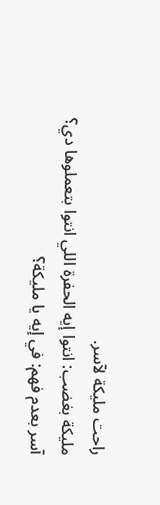راحت مليكة لآسر.
مليكة بغضب: انتوا إيه الحفرة اللي انتوا بتعملوها دي؟
آسر بعدم فهم: في إيه يا مليكة؟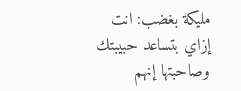مليكة بغضب: انت إزاي بتساعد حبيبتك وصاحبتها إنهم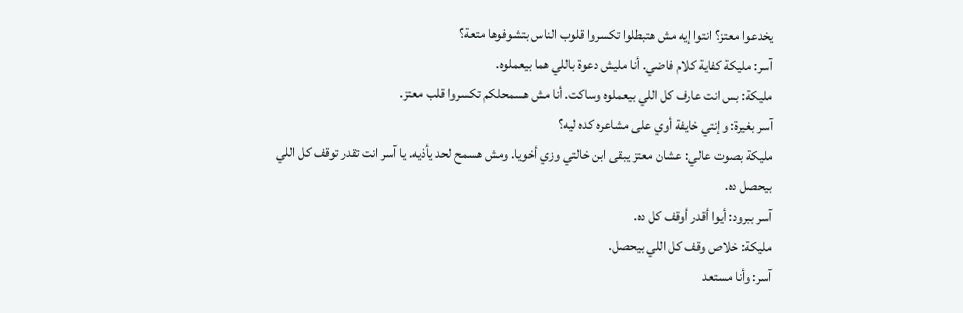يخدعوا معتز؟ انتوا إيه مش هتبطلوا تكسروا قلوب الناس بتشوفوها متعة؟
آسر: مليكة كفاية كلام فاضي. أنا مليش دعوة باللي هما بيعملوه.
مليكة: بس انت عارف كل اللي بيعملوه وساكت. أنا مش هسمحلكم تكسروا قلب معتز.
آسر بغيرة: وإنتي خايفة أوي على مشاعره كده ليه؟
مليكة بصوت عالي: عشان معتز يبقى ابن خالتي وزي أخويا. ومش هسمح لحد يأذيه. يا آسر انت تقدر توقف كل اللي بيحصل ده.
آسر ببرود: أيوا أقدر أوقف كل ده.
مليكة: خلاص وقف كل اللي بيحصل.
آسر: وأنا مستعد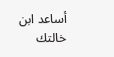أساعد ابن خالتك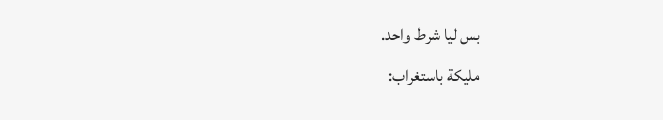بس ليا شرط واحد.
مليكة باستغراب: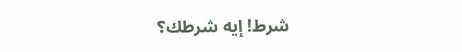شرط! إيه شرطك؟